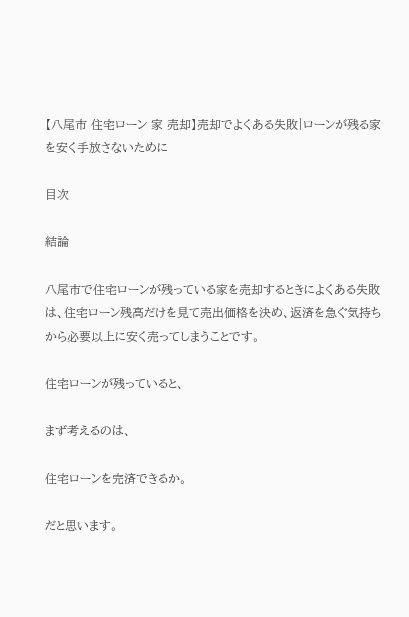【八尾市 住宅ローン 家 売却】売却でよくある失敗|ローンが残る家を安く手放さないために

目次

結論

八尾市で住宅ローンが残っている家を売却するときによくある失敗は、住宅ローン残高だけを見て売出価格を決め、返済を急ぐ気持ちから必要以上に安く売ってしまうことです。

住宅ローンが残っていると、

まず考えるのは、

住宅ローンを完済できるか。

だと思います。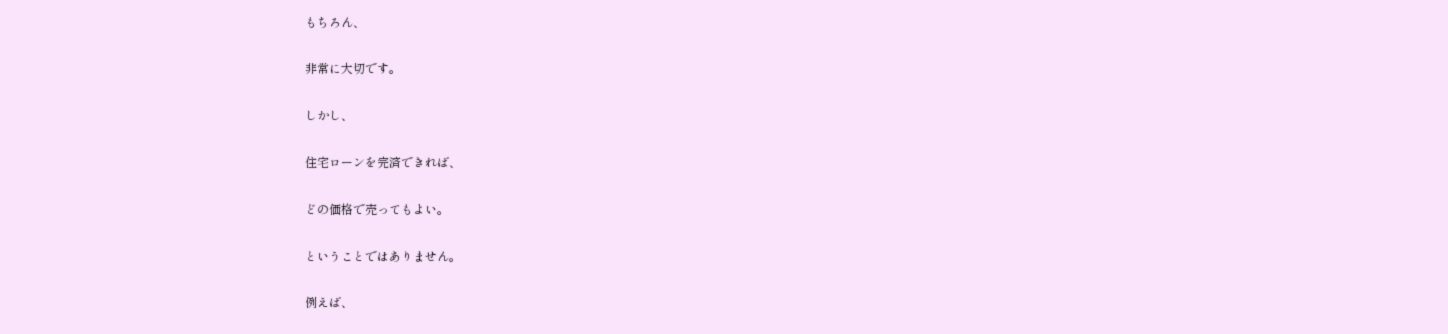もちろん、

非常に大切です。

しかし、

住宅ローンを完済できれば、

どの価格で売ってもよい。

ということではありません。

例えば、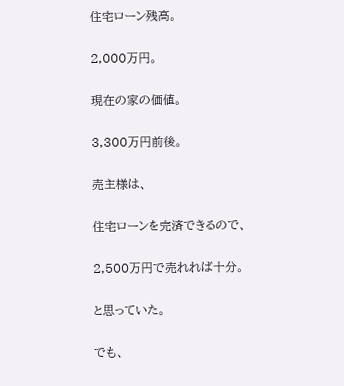住宅ローン残高。

2,000万円。

現在の家の価値。

3,300万円前後。

売主様は、

住宅ローンを完済できるので、

2,500万円で売れれば十分。

と思っていた。

でも、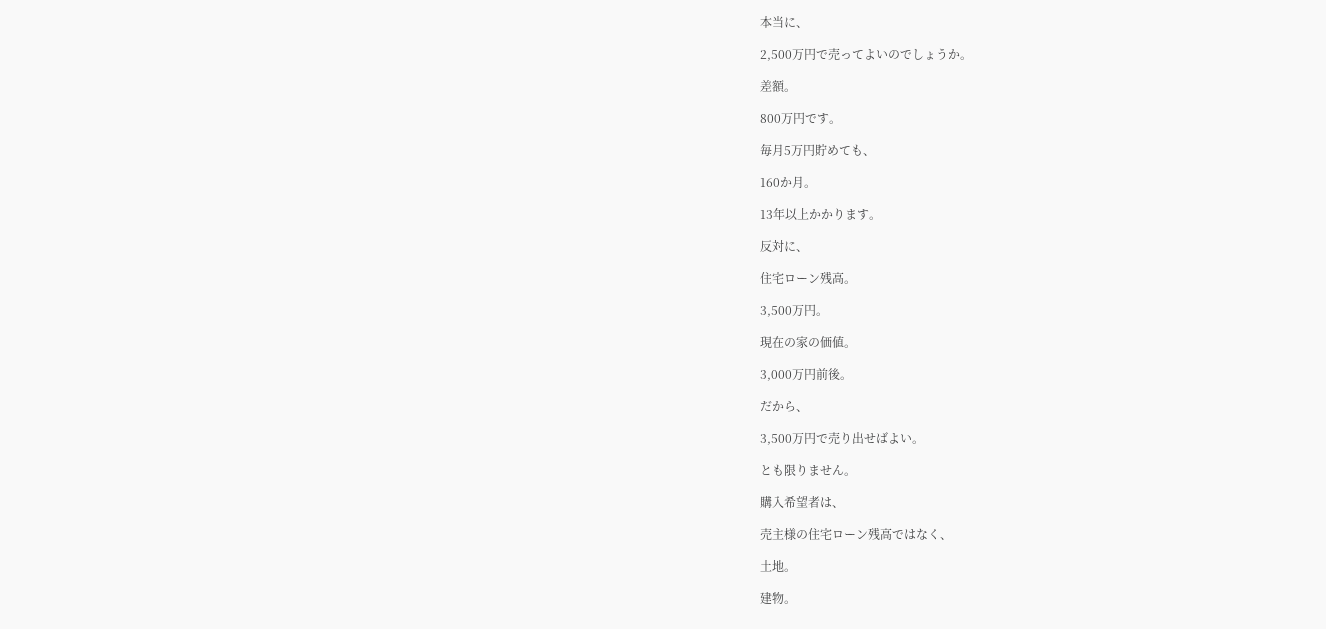本当に、

2,500万円で売ってよいのでしょうか。

差額。

800万円です。

毎月5万円貯めても、

160か月。

13年以上かかります。

反対に、

住宅ローン残高。

3,500万円。

現在の家の価値。

3,000万円前後。

だから、

3,500万円で売り出せばよい。

とも限りません。

購入希望者は、

売主様の住宅ローン残高ではなく、

土地。

建物。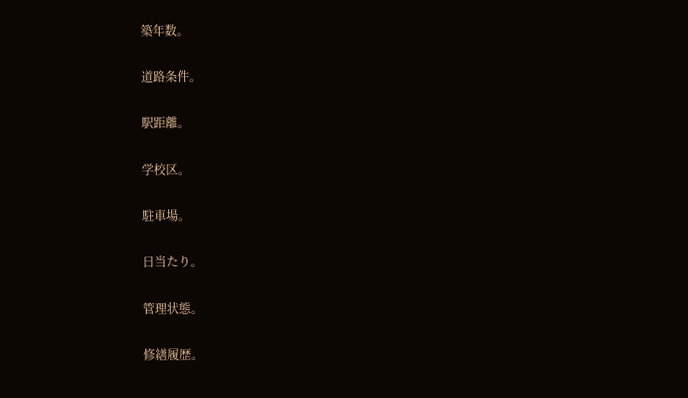築年数。

道路条件。

駅距離。

学校区。

駐車場。

日当たり。

管理状態。

修繕履歴。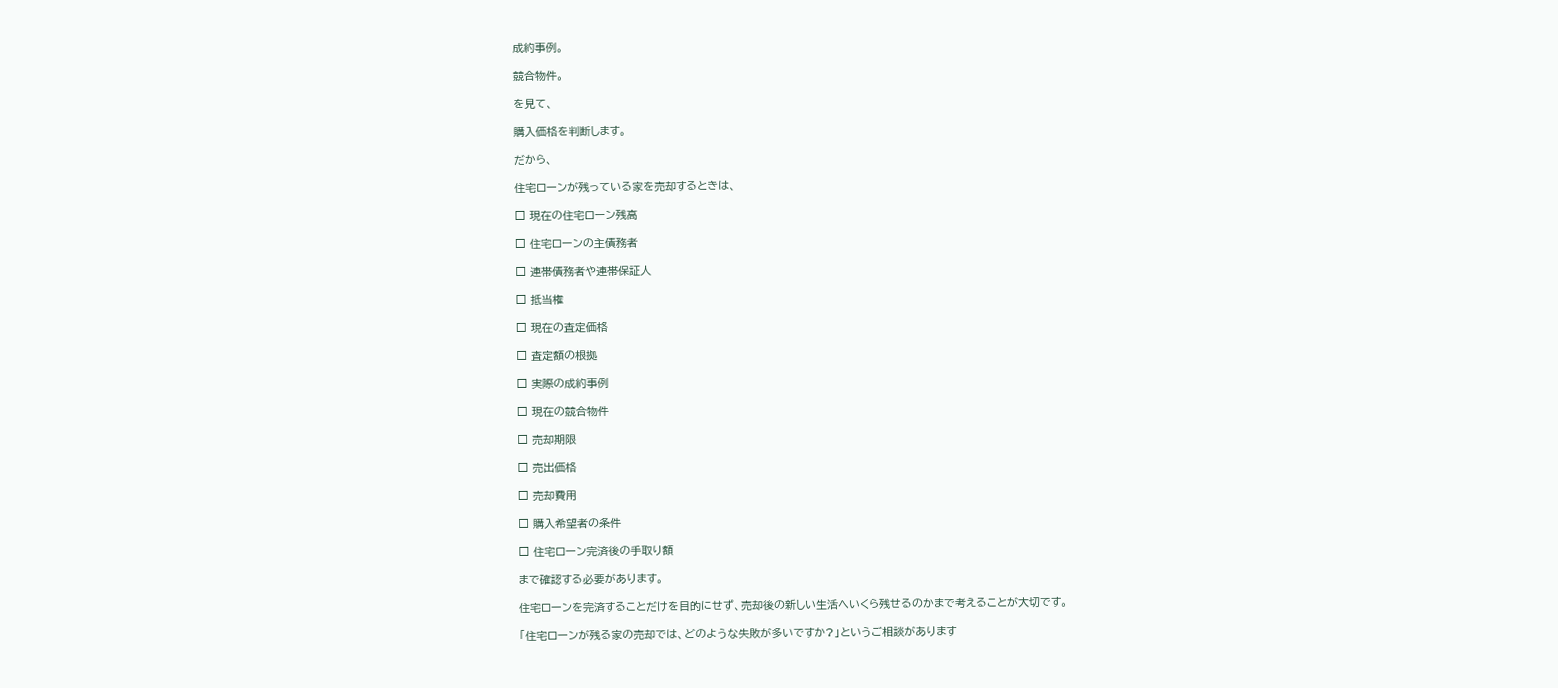成約事例。

競合物件。

を見て、

購入価格を判断します。

だから、

住宅ローンが残っている家を売却するときは、

□ 現在の住宅ローン残高

□ 住宅ローンの主債務者

□ 連帯債務者や連帯保証人

□ 抵当権

□ 現在の査定価格

□ 査定額の根拠

□ 実際の成約事例

□ 現在の競合物件

□ 売却期限

□ 売出価格

□ 売却費用

□ 購入希望者の条件

□ 住宅ローン完済後の手取り額

まで確認する必要があります。

住宅ローンを完済することだけを目的にせず、売却後の新しい生活へいくら残せるのかまで考えることが大切です。

「住宅ローンが残る家の売却では、どのような失敗が多いですか?」というご相談があります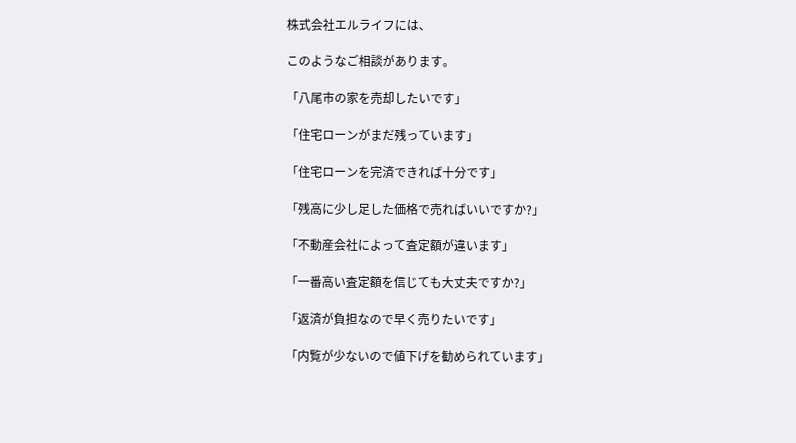株式会社エルライフには、

このようなご相談があります。

「八尾市の家を売却したいです」

「住宅ローンがまだ残っています」

「住宅ローンを完済できれば十分です」

「残高に少し足した価格で売ればいいですか?」

「不動産会社によって査定額が違います」

「一番高い査定額を信じても大丈夫ですか?」

「返済が負担なので早く売りたいです」

「内覧が少ないので値下げを勧められています」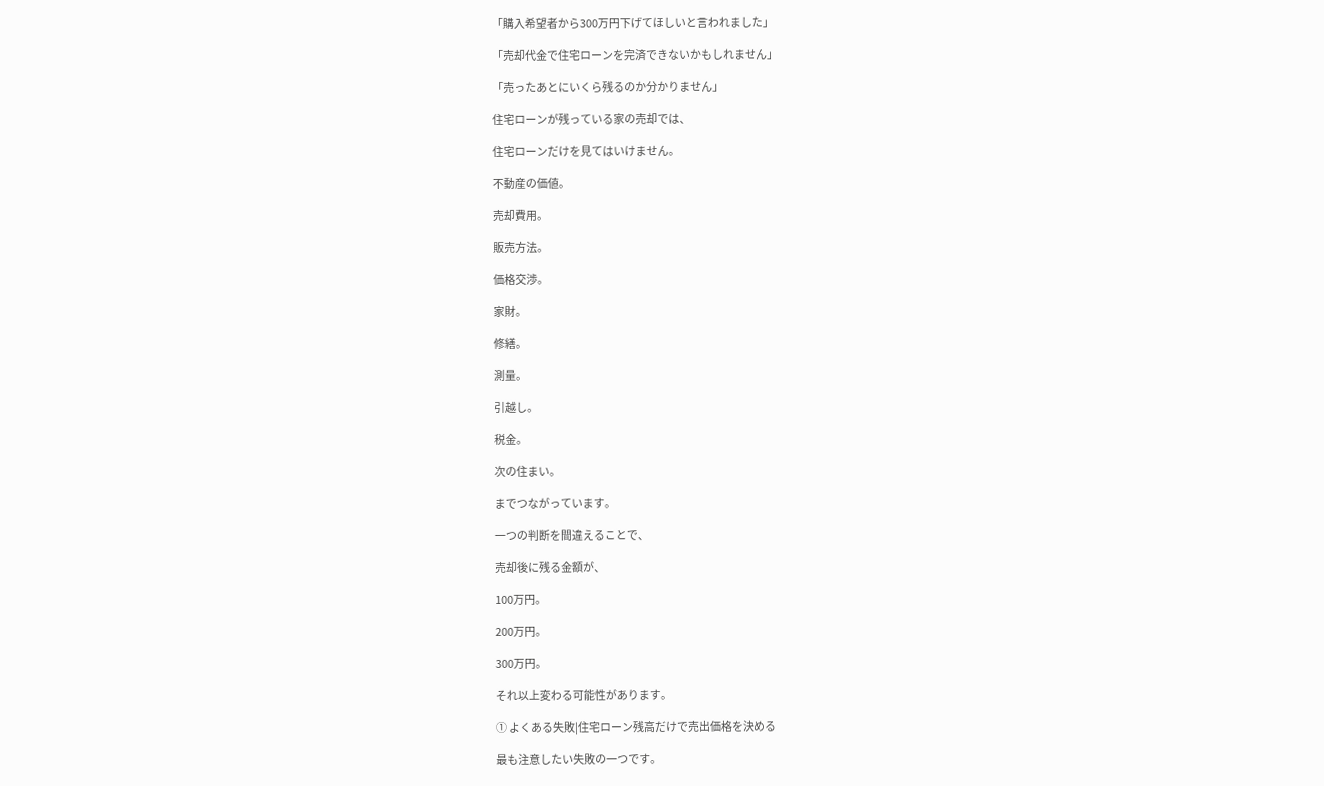「購入希望者から300万円下げてほしいと言われました」

「売却代金で住宅ローンを完済できないかもしれません」

「売ったあとにいくら残るのか分かりません」

住宅ローンが残っている家の売却では、

住宅ローンだけを見てはいけません。

不動産の価値。

売却費用。

販売方法。

価格交渉。

家財。

修繕。

測量。

引越し。

税金。

次の住まい。

までつながっています。

一つの判断を間違えることで、

売却後に残る金額が、

100万円。

200万円。

300万円。

それ以上変わる可能性があります。

① よくある失敗|住宅ローン残高だけで売出価格を決める

最も注意したい失敗の一つです。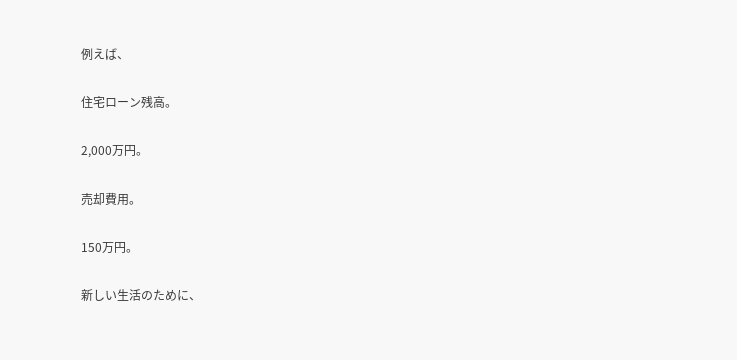例えば、

住宅ローン残高。

2,000万円。

売却費用。

150万円。

新しい生活のために、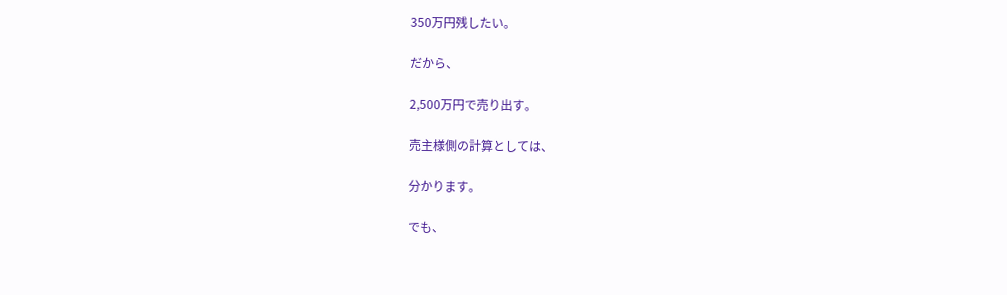350万円残したい。

だから、

2,500万円で売り出す。

売主様側の計算としては、

分かります。

でも、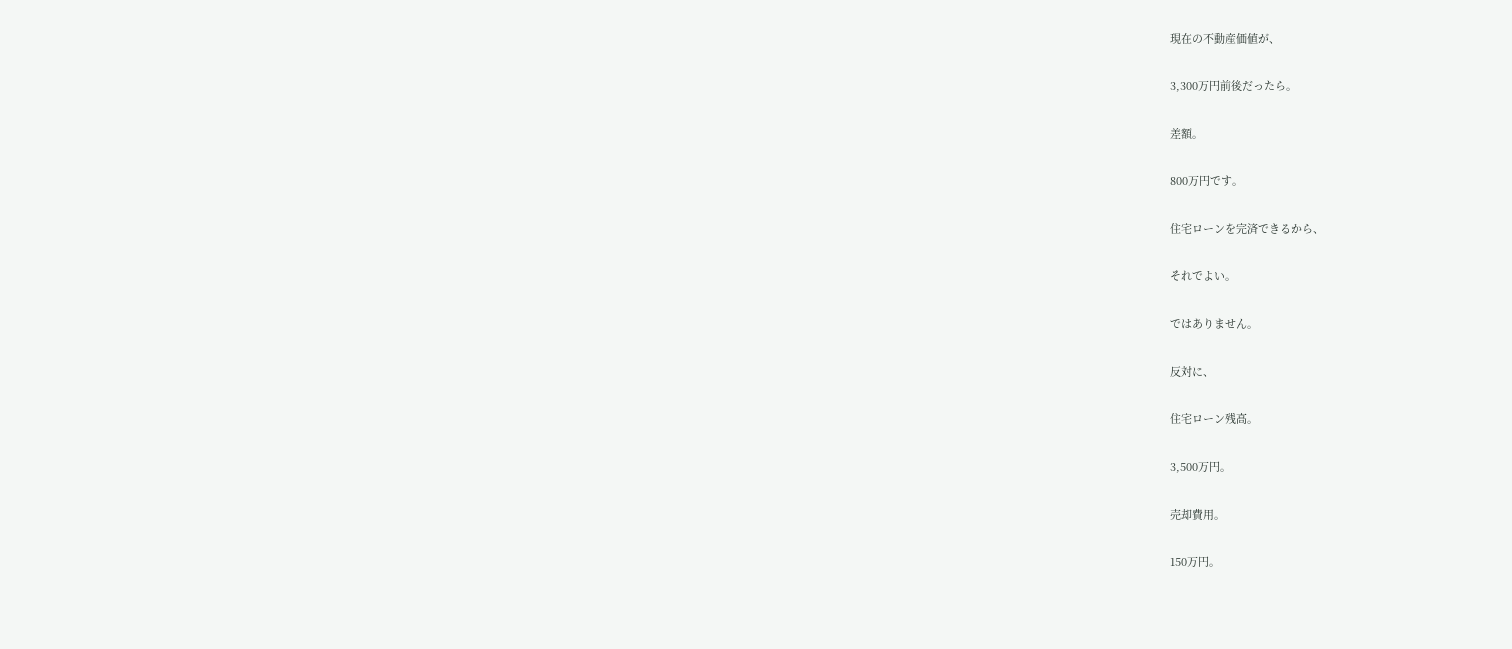現在の不動産価値が、

3,300万円前後だったら。

差額。

800万円です。

住宅ローンを完済できるから、

それでよい。

ではありません。

反対に、

住宅ローン残高。

3,500万円。

売却費用。

150万円。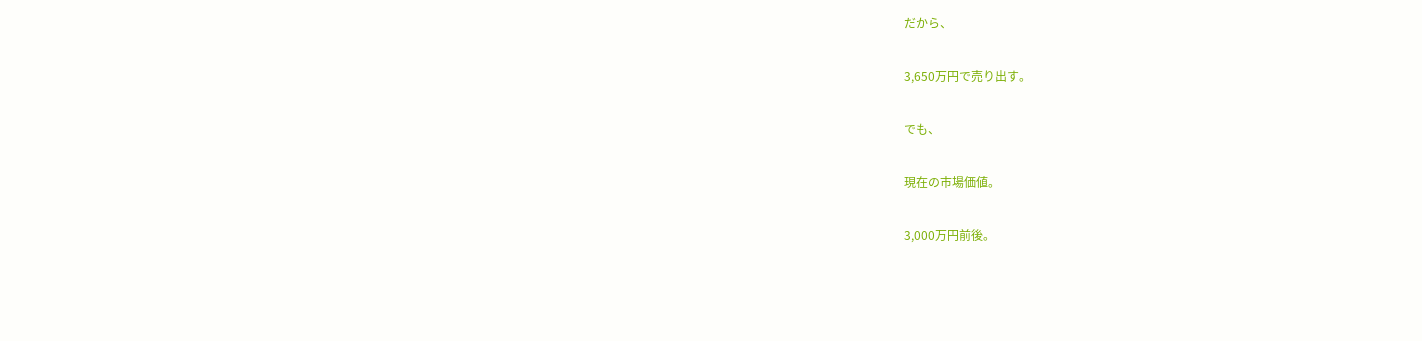だから、

3,650万円で売り出す。

でも、

現在の市場価値。

3,000万円前後。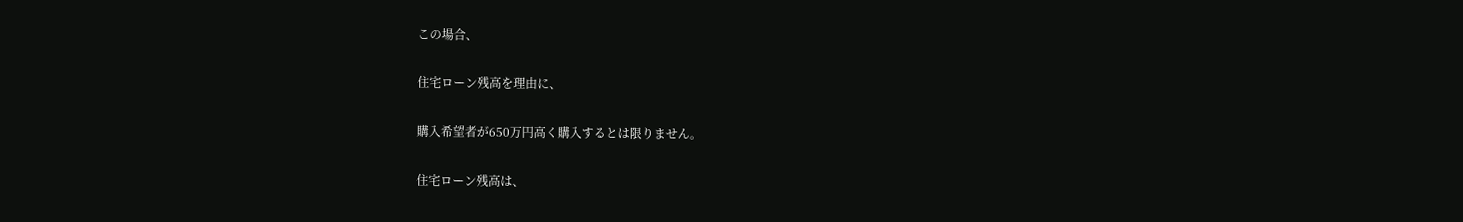この場合、

住宅ローン残高を理由に、

購入希望者が650万円高く購入するとは限りません。

住宅ローン残高は、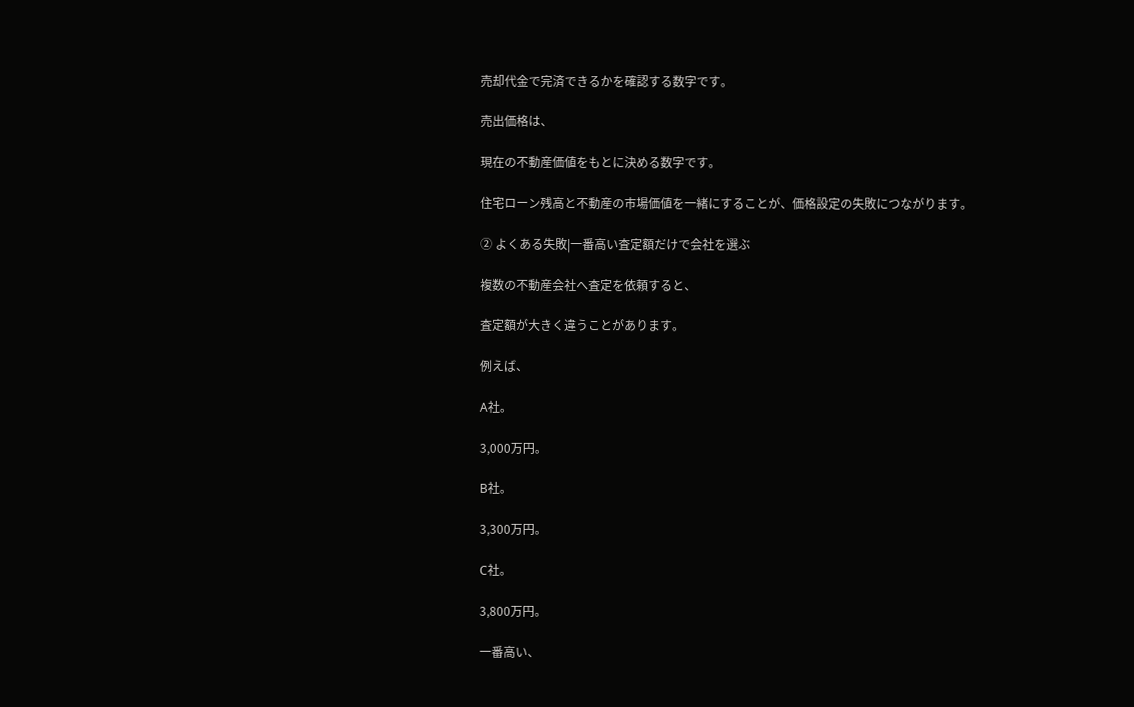売却代金で完済できるかを確認する数字です。

売出価格は、

現在の不動産価値をもとに決める数字です。

住宅ローン残高と不動産の市場価値を一緒にすることが、価格設定の失敗につながります。

② よくある失敗|一番高い査定額だけで会社を選ぶ

複数の不動産会社へ査定を依頼すると、

査定額が大きく違うことがあります。

例えば、

A社。

3,000万円。

B社。

3,300万円。

C社。

3,800万円。

一番高い、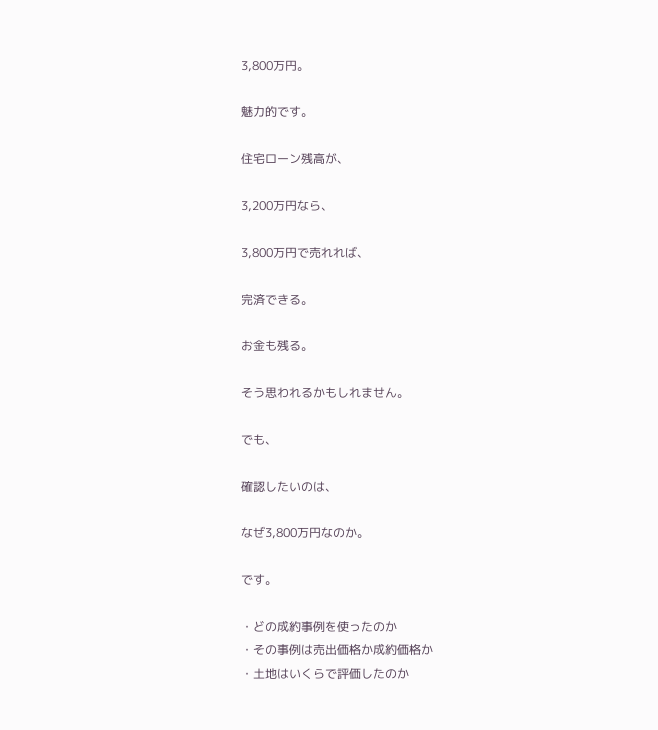3,800万円。

魅力的です。

住宅ローン残高が、

3,200万円なら、

3,800万円で売れれば、

完済できる。

お金も残る。

そう思われるかもしれません。

でも、

確認したいのは、

なぜ3,800万円なのか。

です。

・どの成約事例を使ったのか
・その事例は売出価格か成約価格か
・土地はいくらで評価したのか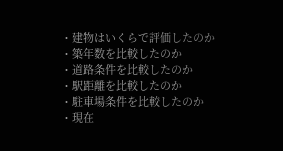・建物はいくらで評価したのか
・築年数を比較したのか
・道路条件を比較したのか
・駅距離を比較したのか
・駐車場条件を比較したのか
・現在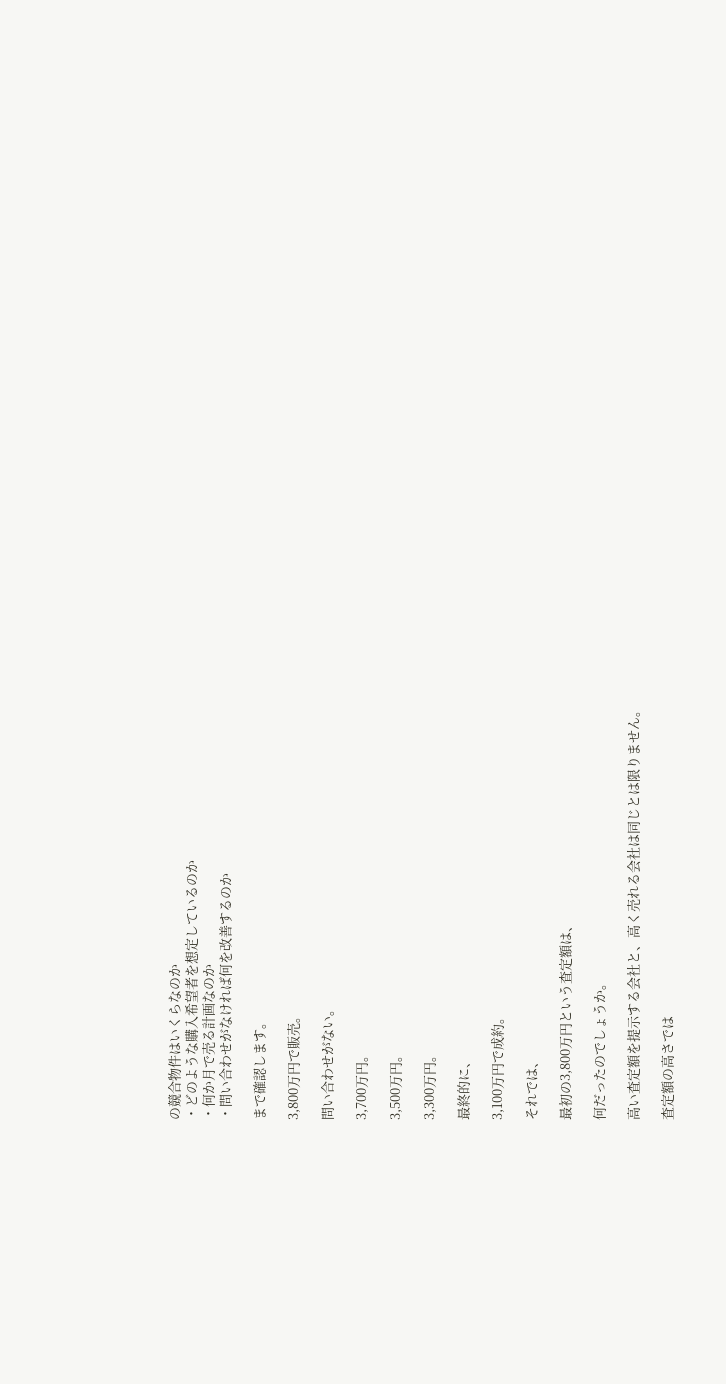の競合物件はいくらなのか
・どのような購入希望者を想定しているのか
・何か月で売る計画なのか
・問い合わせがなければ何を改善するのか

まで確認します。

3,800万円で販売。

問い合わせがない。

3,700万円。

3,500万円。

3,300万円。

最終的に、

3,100万円で成約。

それでは、

最初の3,800万円という査定額は、

何だったのでしょうか。

高い査定額を提示する会社と、高く売れる会社は同じとは限りません。

査定額の高さでは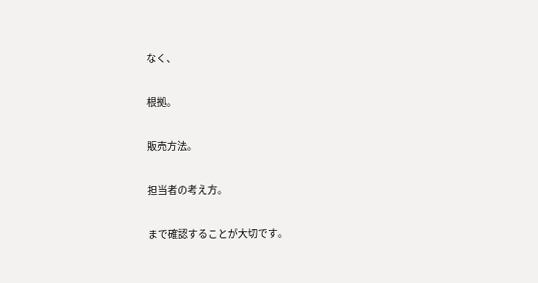なく、

根拠。

販売方法。

担当者の考え方。

まで確認することが大切です。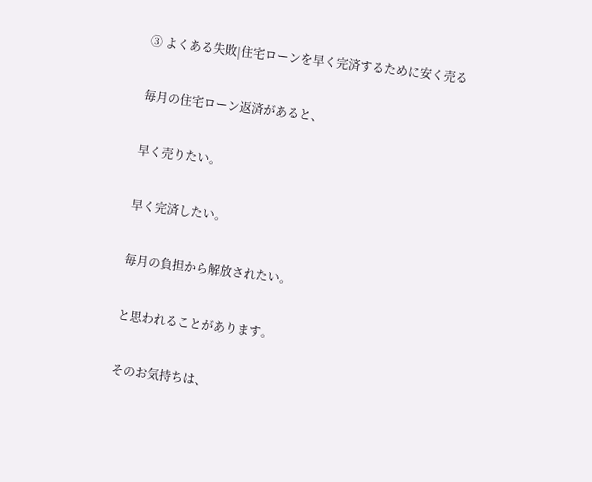③ よくある失敗|住宅ローンを早く完済するために安く売る

毎月の住宅ローン返済があると、

早く売りたい。

早く完済したい。

毎月の負担から解放されたい。

と思われることがあります。

そのお気持ちは、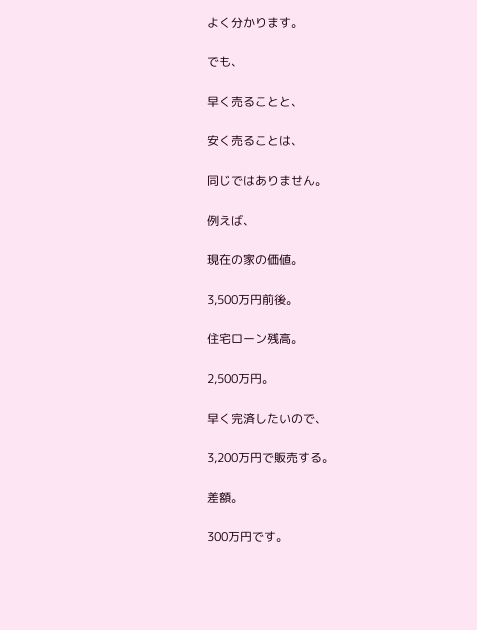よく分かります。

でも、

早く売ることと、

安く売ることは、

同じではありません。

例えば、

現在の家の価値。

3,500万円前後。

住宅ローン残高。

2,500万円。

早く完済したいので、

3,200万円で販売する。

差額。

300万円です。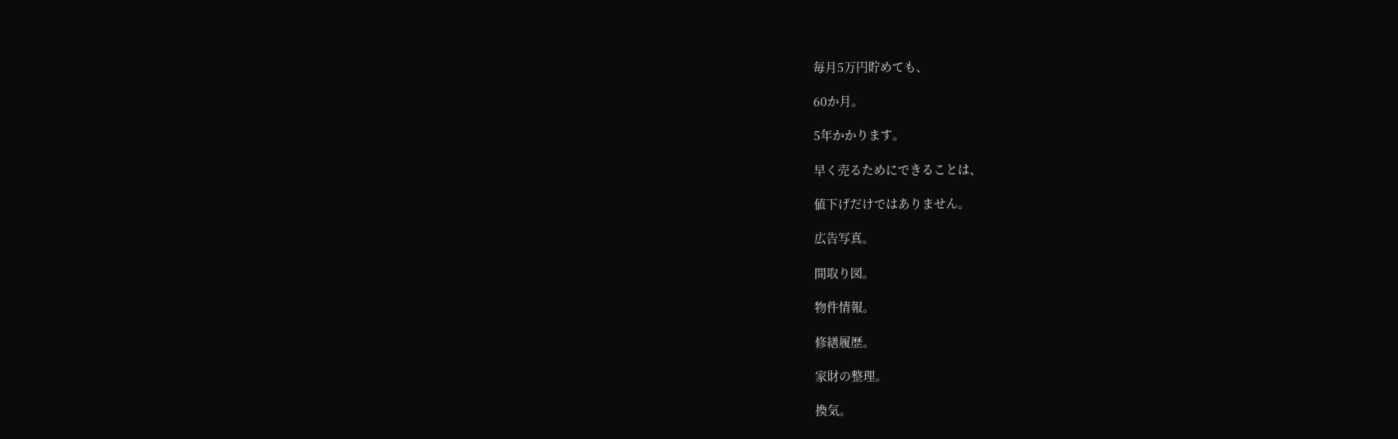毎月5万円貯めても、

60か月。

5年かかります。

早く売るためにできることは、

値下げだけではありません。

広告写真。

間取り図。

物件情報。

修繕履歴。

家財の整理。

換気。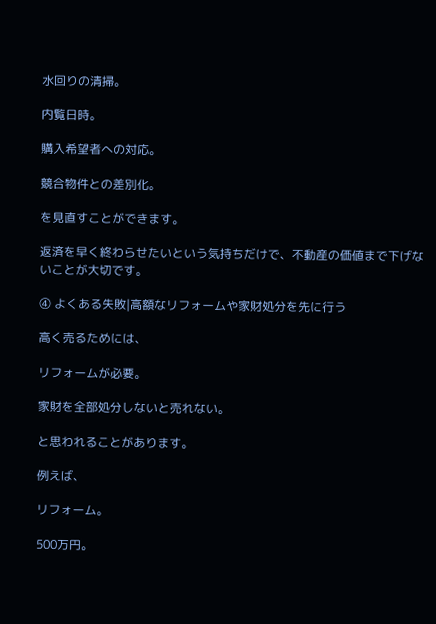水回りの清掃。

内覧日時。

購入希望者への対応。

競合物件との差別化。

を見直すことができます。

返済を早く終わらせたいという気持ちだけで、不動産の価値まで下げないことが大切です。

④ よくある失敗|高額なリフォームや家財処分を先に行う

高く売るためには、

リフォームが必要。

家財を全部処分しないと売れない。

と思われることがあります。

例えば、

リフォーム。

500万円。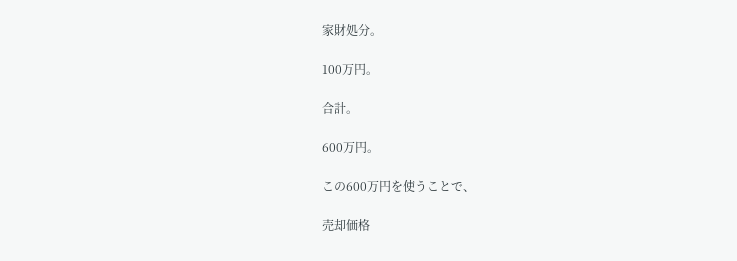家財処分。

100万円。

合計。

600万円。

この600万円を使うことで、

売却価格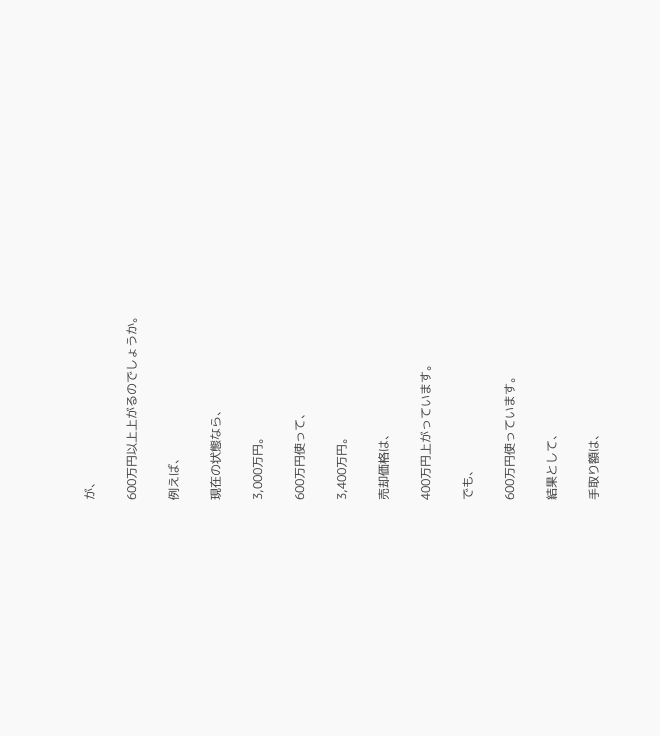が、

600万円以上上がるのでしょうか。

例えば、

現在の状態なら、

3,000万円。

600万円使って、

3,400万円。

売却価格は、

400万円上がっています。

でも、

600万円使っています。

結果として、

手取り額は、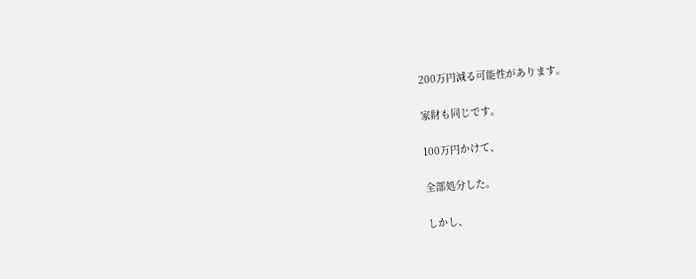200万円減る可能性があります。

家財も同じです。

100万円かけて、

全部処分した。

しかし、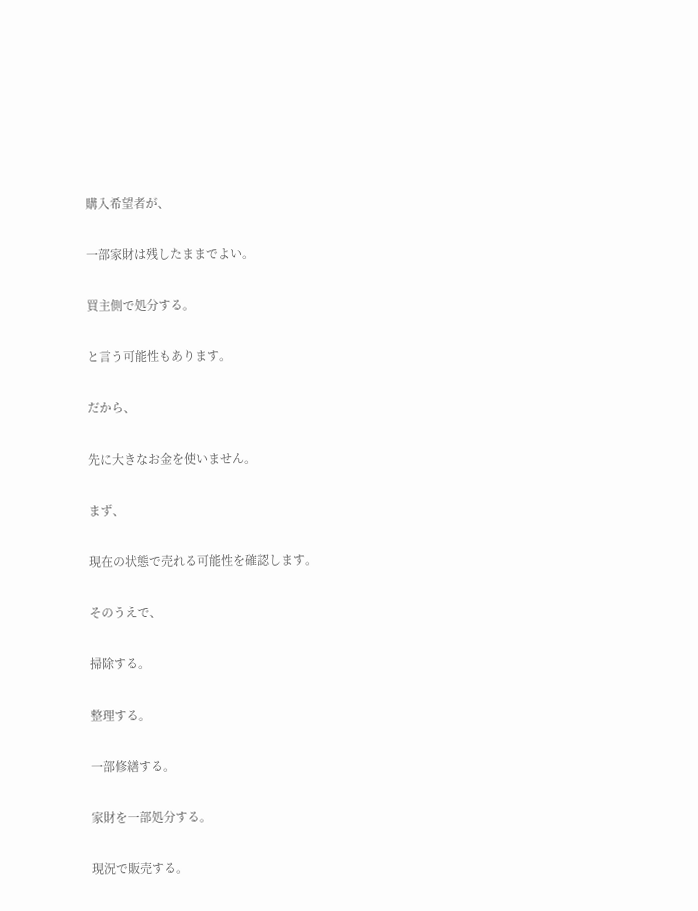購入希望者が、

一部家財は残したままでよい。

買主側で処分する。

と言う可能性もあります。

だから、

先に大きなお金を使いません。

まず、

現在の状態で売れる可能性を確認します。

そのうえで、

掃除する。

整理する。

一部修繕する。

家財を一部処分する。

現況で販売する。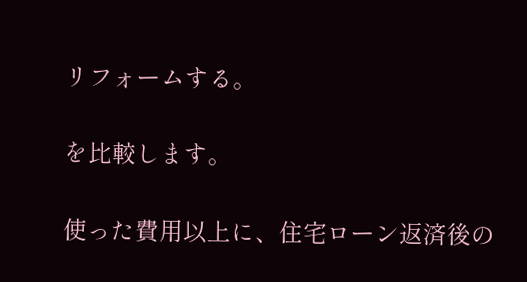リフォームする。

を比較します。

使った費用以上に、住宅ローン返済後の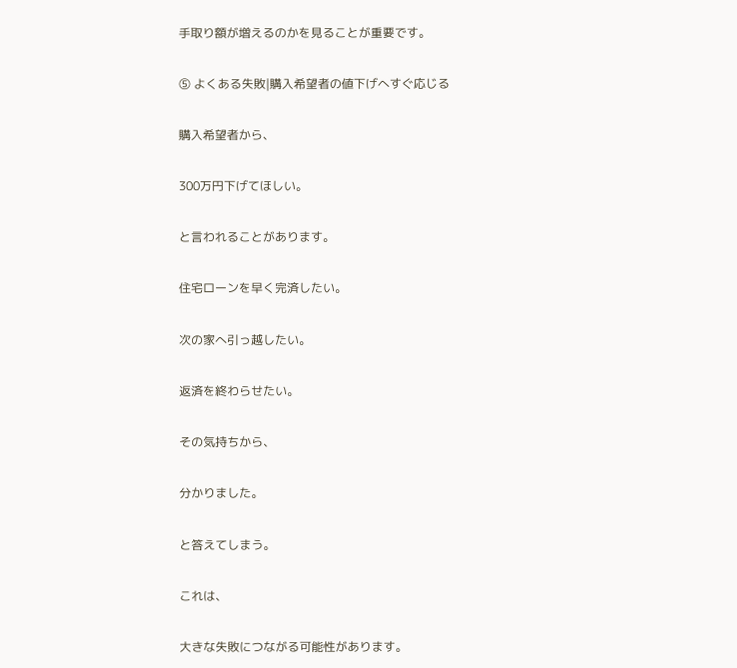手取り額が増えるのかを見ることが重要です。

⑤ よくある失敗|購入希望者の値下げへすぐ応じる

購入希望者から、

300万円下げてほしい。

と言われることがあります。

住宅ローンを早く完済したい。

次の家へ引っ越したい。

返済を終わらせたい。

その気持ちから、

分かりました。

と答えてしまう。

これは、

大きな失敗につながる可能性があります。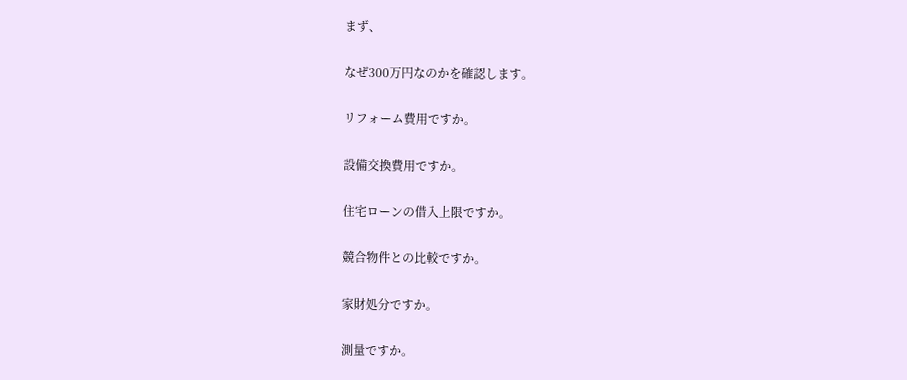まず、

なぜ300万円なのかを確認します。

リフォーム費用ですか。

設備交換費用ですか。

住宅ローンの借入上限ですか。

競合物件との比較ですか。

家財処分ですか。

測量ですか。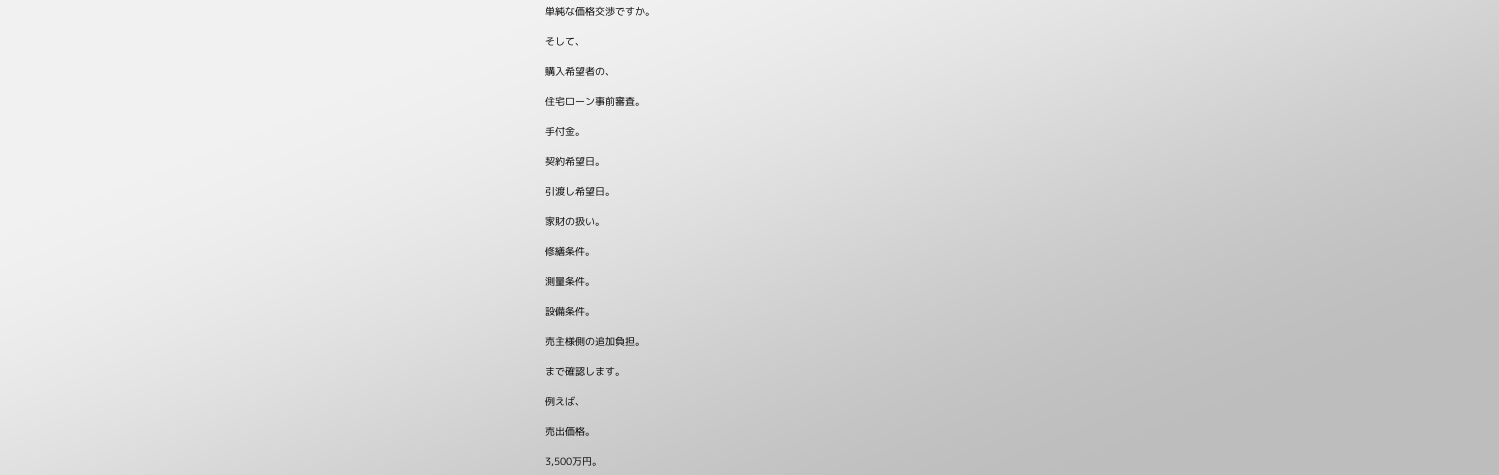単純な価格交渉ですか。

そして、

購入希望者の、

住宅ローン事前審査。

手付金。

契約希望日。

引渡し希望日。

家財の扱い。

修繕条件。

測量条件。

設備条件。

売主様側の追加負担。

まで確認します。

例えば、

売出価格。

3,500万円。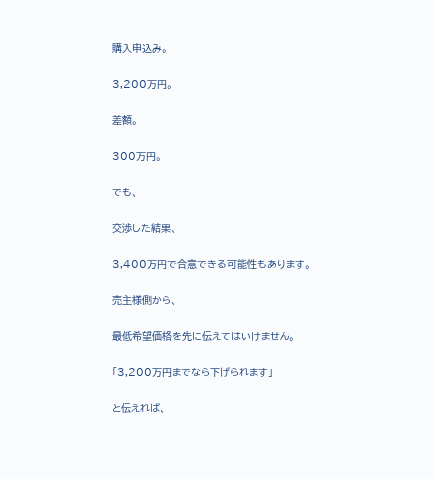購入申込み。

3,200万円。

差額。

300万円。

でも、

交渉した結果、

3,400万円で合意できる可能性もあります。

売主様側から、

最低希望価格を先に伝えてはいけません。

「3,200万円までなら下げられます」

と伝えれば、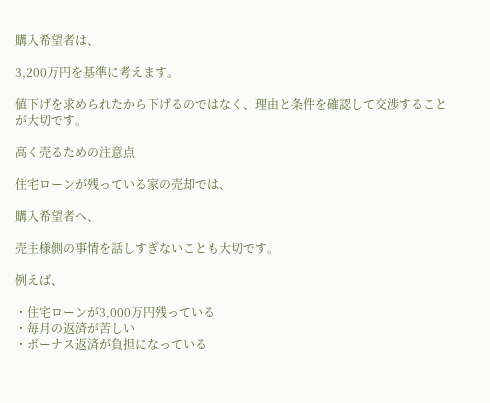購入希望者は、

3,200万円を基準に考えます。

値下げを求められたから下げるのではなく、理由と条件を確認して交渉することが大切です。

高く売るための注意点

住宅ローンが残っている家の売却では、

購入希望者へ、

売主様側の事情を話しすぎないことも大切です。

例えば、

・住宅ローンが3,000万円残っている
・毎月の返済が苦しい
・ボーナス返済が負担になっている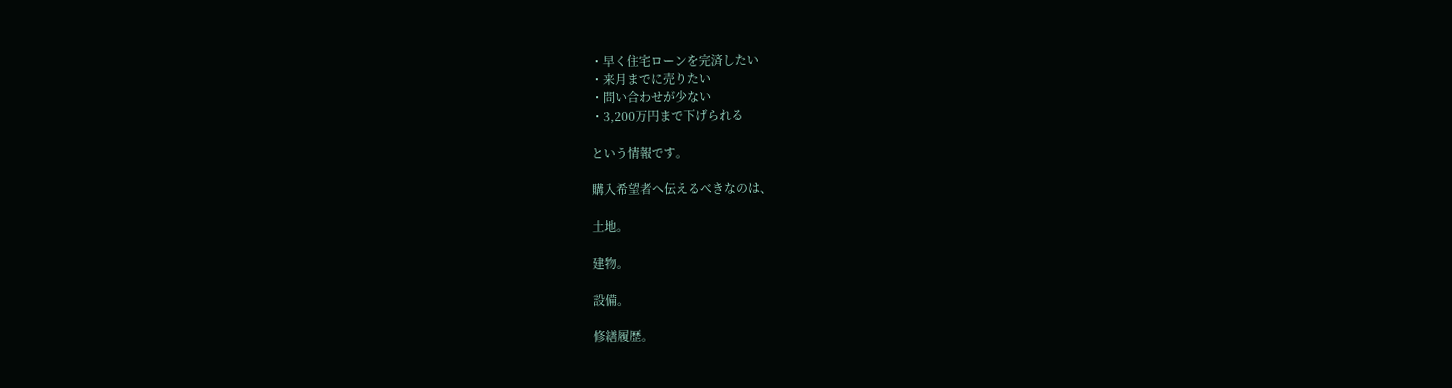・早く住宅ローンを完済したい
・来月までに売りたい
・問い合わせが少ない
・3,200万円まで下げられる

という情報です。

購入希望者へ伝えるべきなのは、

土地。

建物。

設備。

修繕履歴。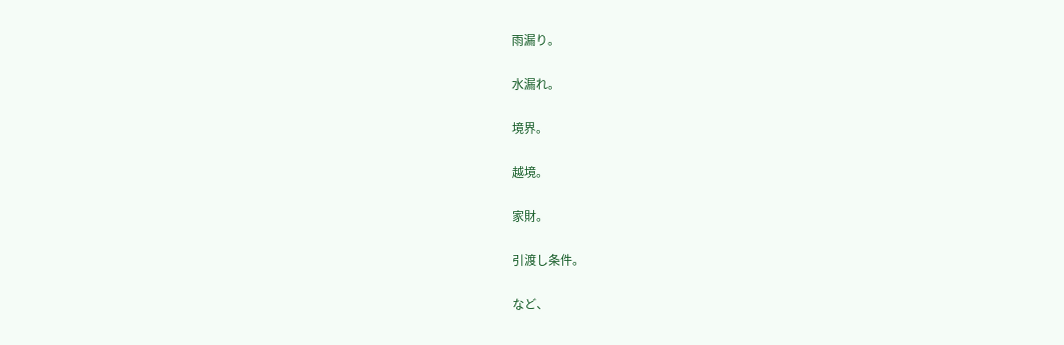雨漏り。

水漏れ。

境界。

越境。

家財。

引渡し条件。

など、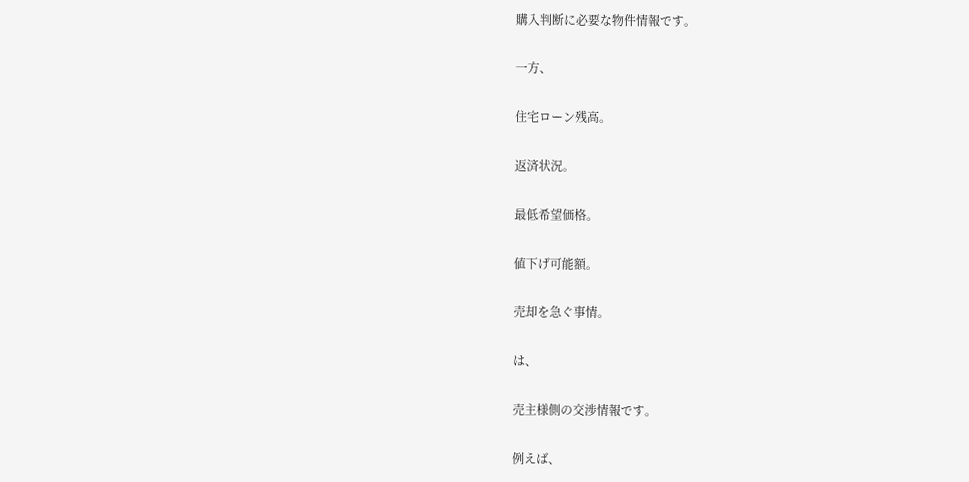購入判断に必要な物件情報です。

一方、

住宅ローン残高。

返済状況。

最低希望価格。

値下げ可能額。

売却を急ぐ事情。

は、

売主様側の交渉情報です。

例えば、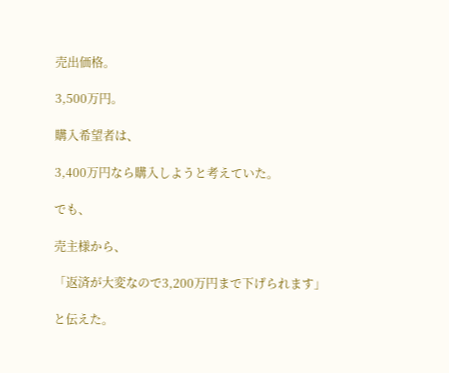売出価格。

3,500万円。

購入希望者は、

3,400万円なら購入しようと考えていた。

でも、

売主様から、

「返済が大変なので3,200万円まで下げられます」

と伝えた。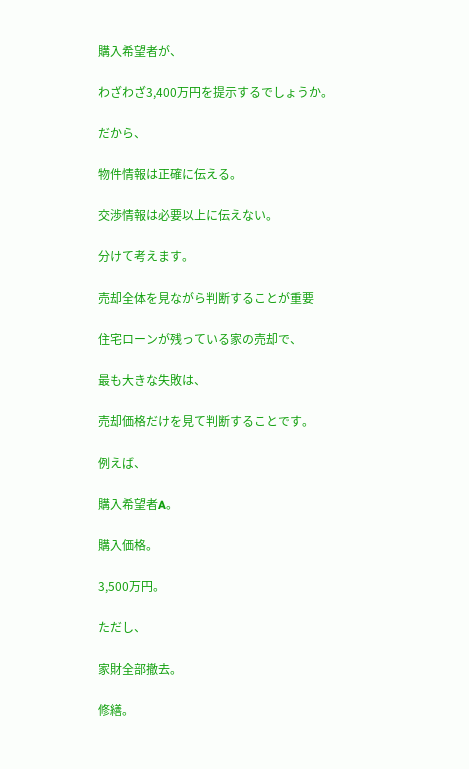購入希望者が、

わざわざ3,400万円を提示するでしょうか。

だから、

物件情報は正確に伝える。

交渉情報は必要以上に伝えない。

分けて考えます。

売却全体を見ながら判断することが重要

住宅ローンが残っている家の売却で、

最も大きな失敗は、

売却価格だけを見て判断することです。

例えば、

購入希望者A。

購入価格。

3,500万円。

ただし、

家財全部撤去。

修繕。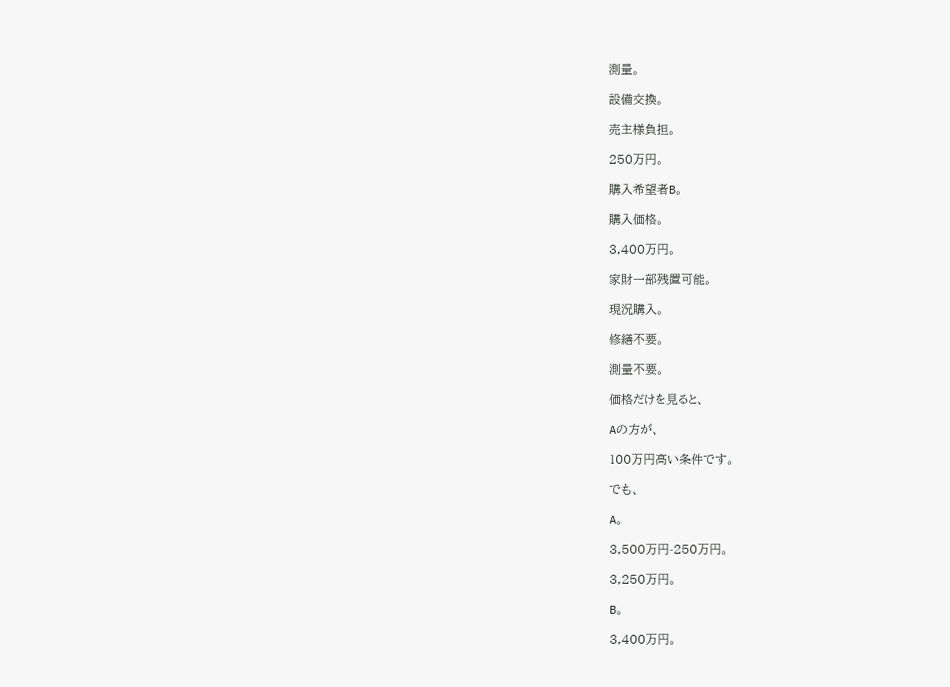測量。

設備交換。

売主様負担。

250万円。

購入希望者B。

購入価格。

3,400万円。

家財一部残置可能。

現況購入。

修繕不要。

測量不要。

価格だけを見ると、

Aの方が、

100万円高い条件です。

でも、

A。

3,500万円-250万円。

3,250万円。

B。

3,400万円。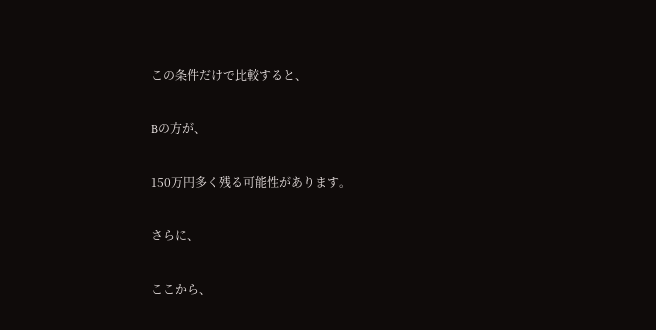この条件だけで比較すると、

Bの方が、

150万円多く残る可能性があります。

さらに、

ここから、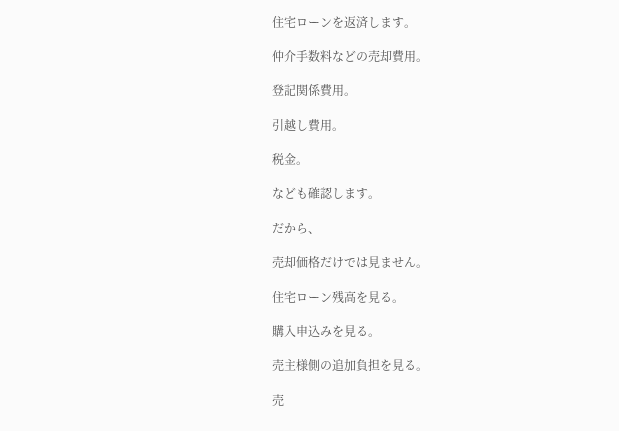住宅ローンを返済します。

仲介手数料などの売却費用。

登記関係費用。

引越し費用。

税金。

なども確認します。

だから、

売却価格だけでは見ません。

住宅ローン残高を見る。

購入申込みを見る。

売主様側の追加負担を見る。

売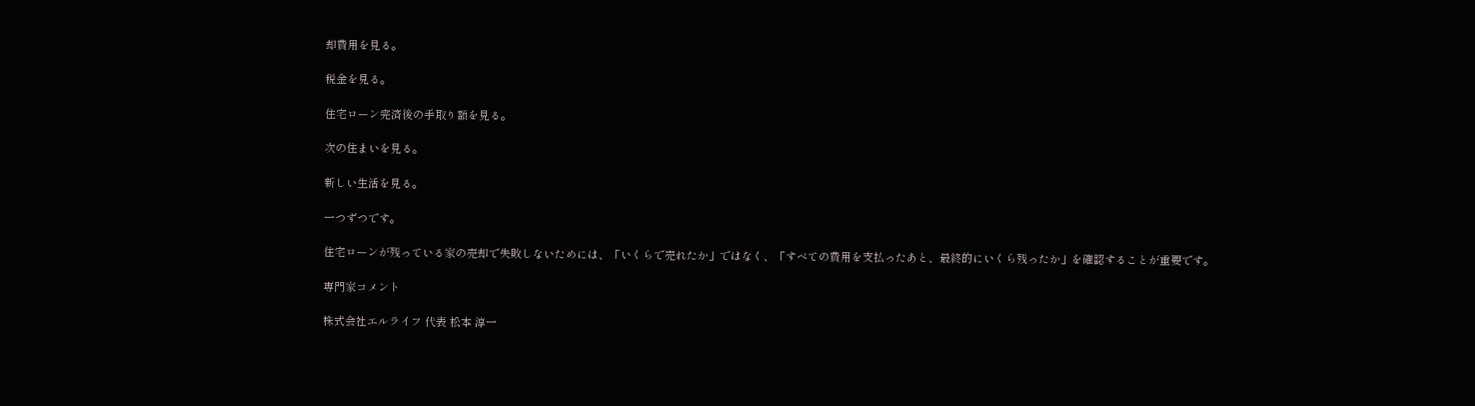却費用を見る。

税金を見る。

住宅ローン完済後の手取り額を見る。

次の住まいを見る。

新しい生活を見る。

一つずつです。

住宅ローンが残っている家の売却で失敗しないためには、「いくらで売れたか」ではなく、「すべての費用を支払ったあと、最終的にいくら残ったか」を確認することが重要です。

専門家コメント

株式会社エルライフ 代表 松本 淳一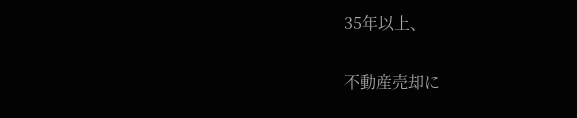35年以上、

不動産売却に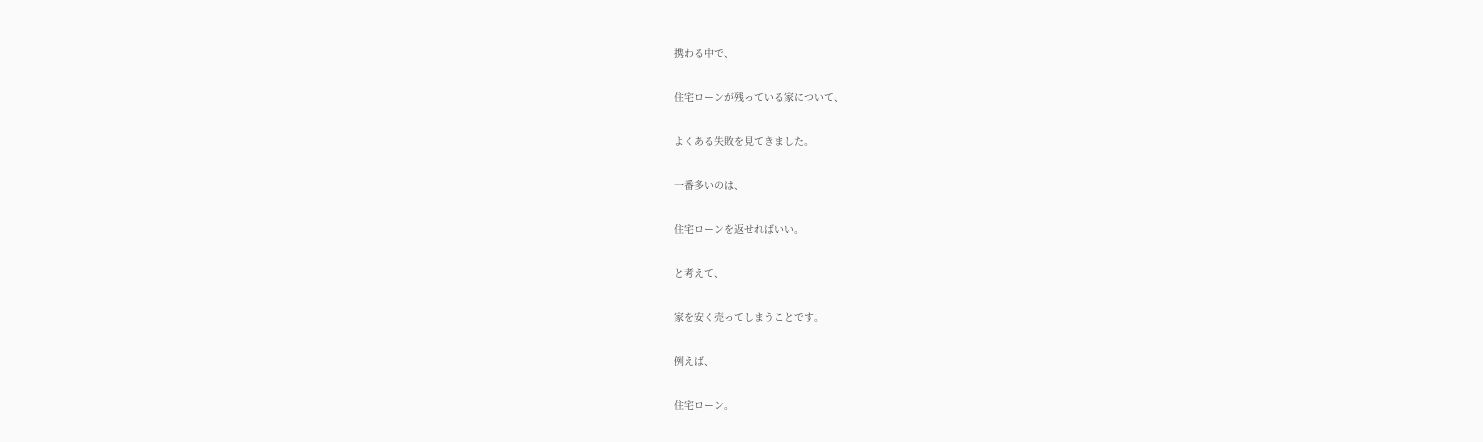携わる中で、

住宅ローンが残っている家について、

よくある失敗を見てきました。

一番多いのは、

住宅ローンを返せればいい。

と考えて、

家を安く売ってしまうことです。

例えば、

住宅ローン。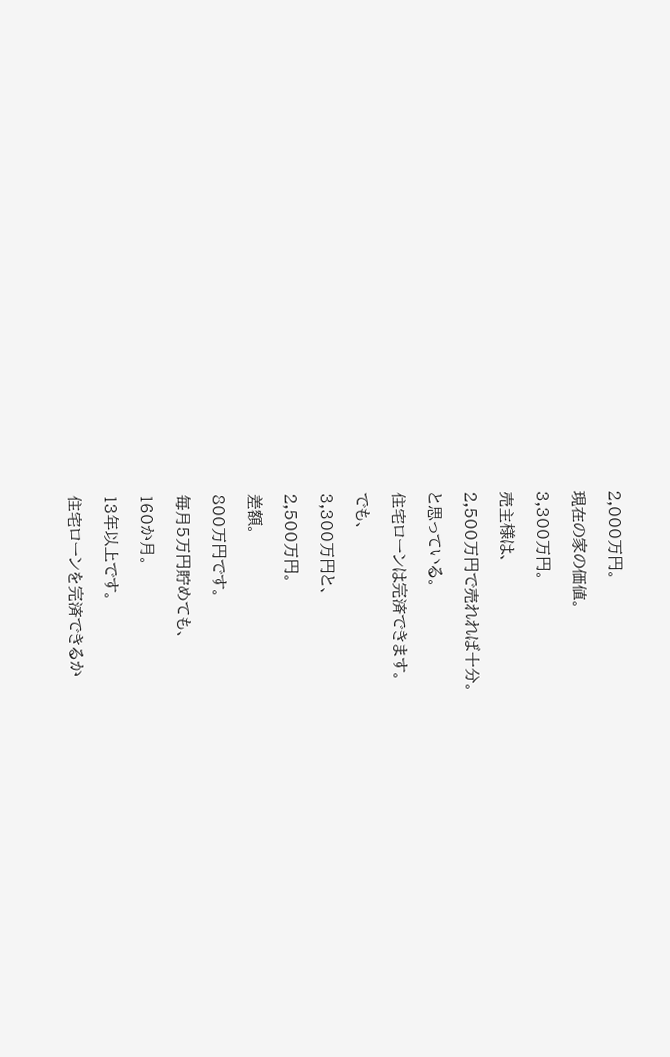2,000万円。

現在の家の価値。

3,300万円。

売主様は、

2,500万円で売れれば十分。

と思っている。

住宅ローンは完済できます。

でも、

3,300万円と、

2,500万円。

差額。

800万円です。

毎月5万円貯めても、

160か月。

13年以上です。

住宅ローンを完済できるか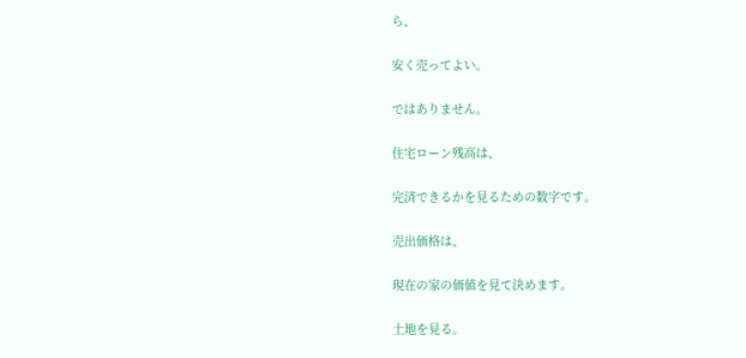ら、

安く売ってよい。

ではありません。

住宅ローン残高は、

完済できるかを見るための数字です。

売出価格は、

現在の家の価値を見て決めます。

土地を見る。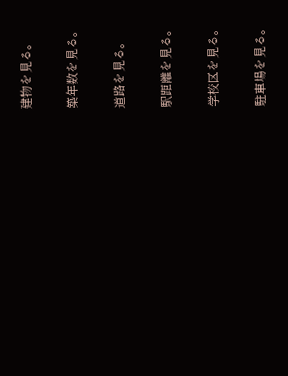建物を見る。

築年数を見る。

道路を見る。

駅距離を見る。

学校区を見る。

駐車場を見る。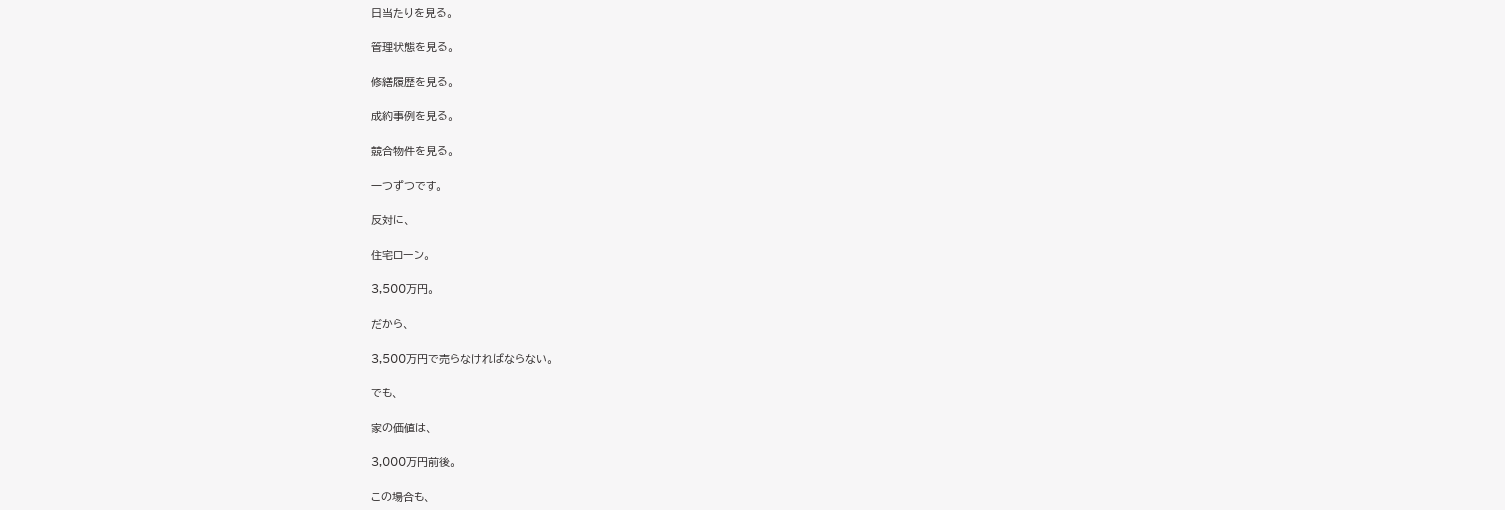日当たりを見る。

管理状態を見る。

修繕履歴を見る。

成約事例を見る。

競合物件を見る。

一つずつです。

反対に、

住宅ローン。

3,500万円。

だから、

3,500万円で売らなければならない。

でも、

家の価値は、

3,000万円前後。

この場合も、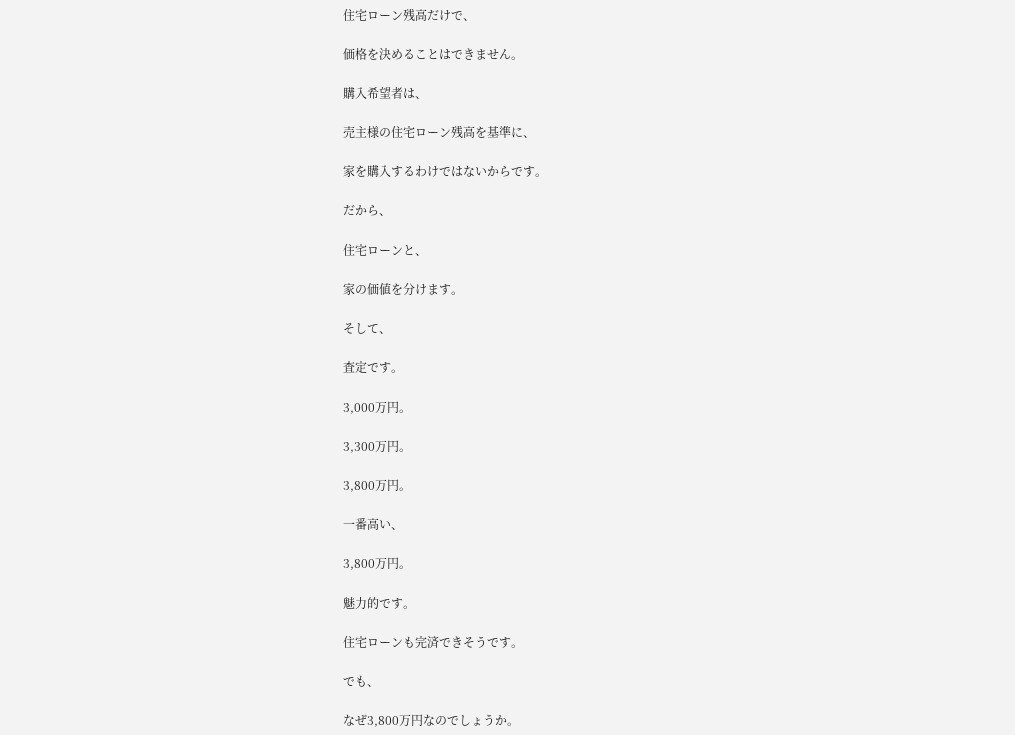住宅ローン残高だけで、

価格を決めることはできません。

購入希望者は、

売主様の住宅ローン残高を基準に、

家を購入するわけではないからです。

だから、

住宅ローンと、

家の価値を分けます。

そして、

査定です。

3,000万円。

3,300万円。

3,800万円。

一番高い、

3,800万円。

魅力的です。

住宅ローンも完済できそうです。

でも、

なぜ3,800万円なのでしょうか。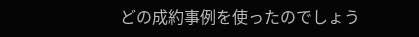どの成約事例を使ったのでしょう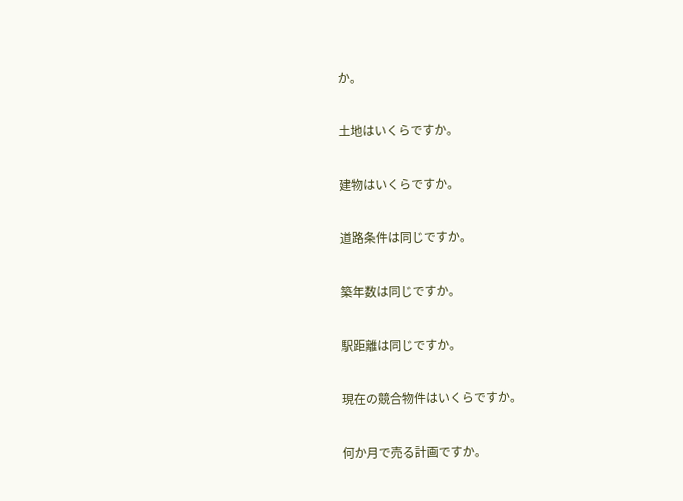か。

土地はいくらですか。

建物はいくらですか。

道路条件は同じですか。

築年数は同じですか。

駅距離は同じですか。

現在の競合物件はいくらですか。

何か月で売る計画ですか。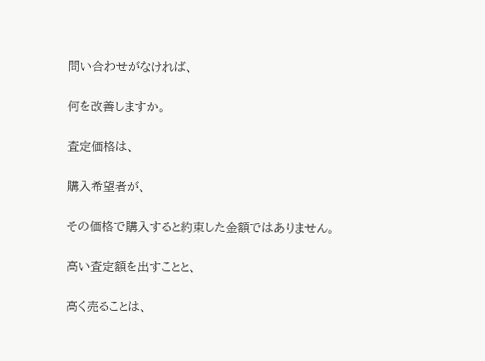問い合わせがなければ、

何を改善しますか。

査定価格は、

購入希望者が、

その価格で購入すると約束した金額ではありません。

高い査定額を出すことと、

高く売ることは、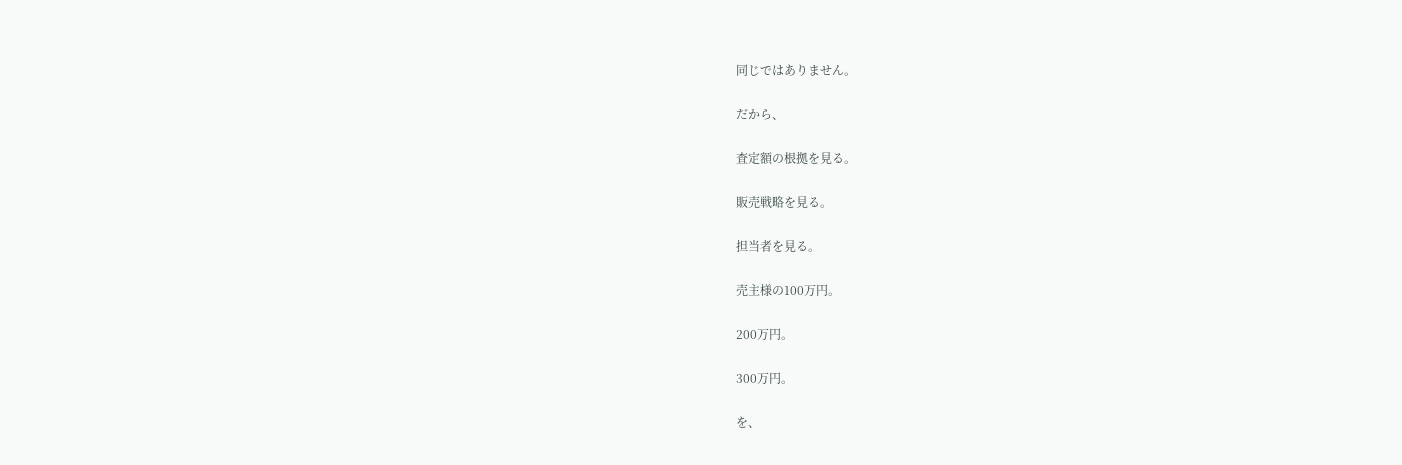同じではありません。

だから、

査定額の根拠を見る。

販売戦略を見る。

担当者を見る。

売主様の100万円。

200万円。

300万円。

を、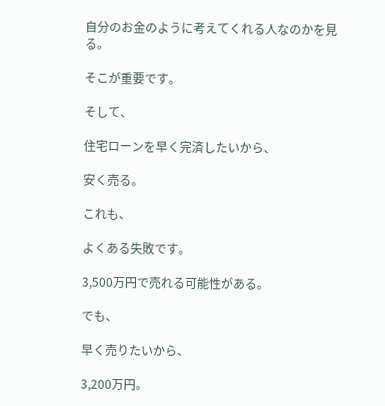自分のお金のように考えてくれる人なのかを見る。

そこが重要です。

そして、

住宅ローンを早く完済したいから、

安く売る。

これも、

よくある失敗です。

3,500万円で売れる可能性がある。

でも、

早く売りたいから、

3,200万円。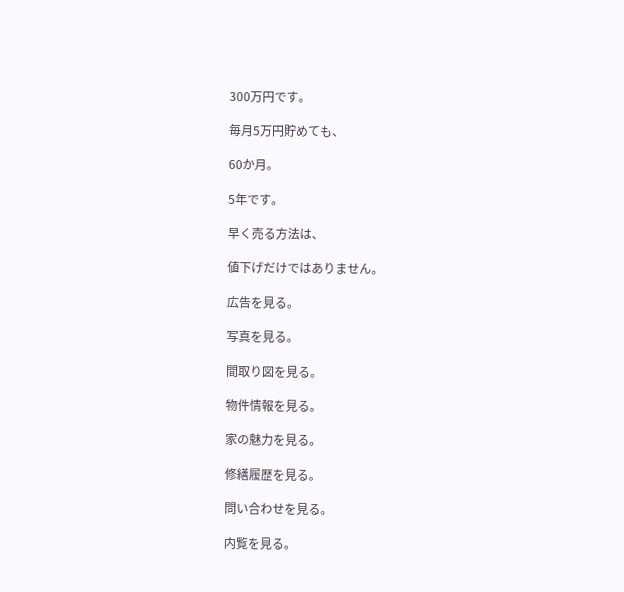300万円です。

毎月5万円貯めても、

60か月。

5年です。

早く売る方法は、

値下げだけではありません。

広告を見る。

写真を見る。

間取り図を見る。

物件情報を見る。

家の魅力を見る。

修繕履歴を見る。

問い合わせを見る。

内覧を見る。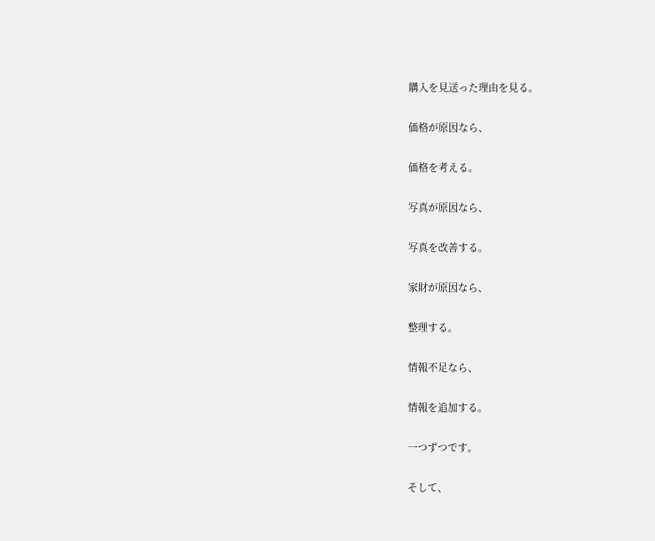購入を見送った理由を見る。

価格が原因なら、

価格を考える。

写真が原因なら、

写真を改善する。

家財が原因なら、

整理する。

情報不足なら、

情報を追加する。

一つずつです。

そして、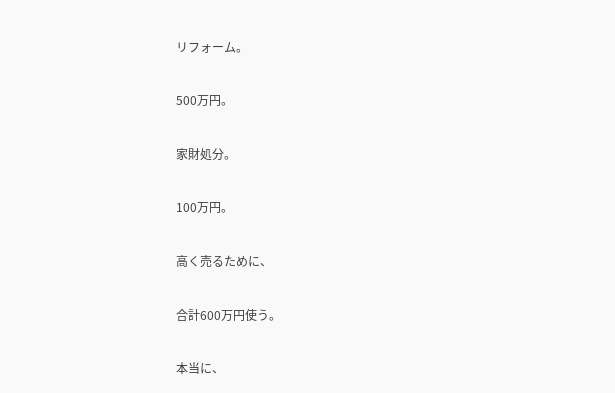リフォーム。

500万円。

家財処分。

100万円。

高く売るために、

合計600万円使う。

本当に、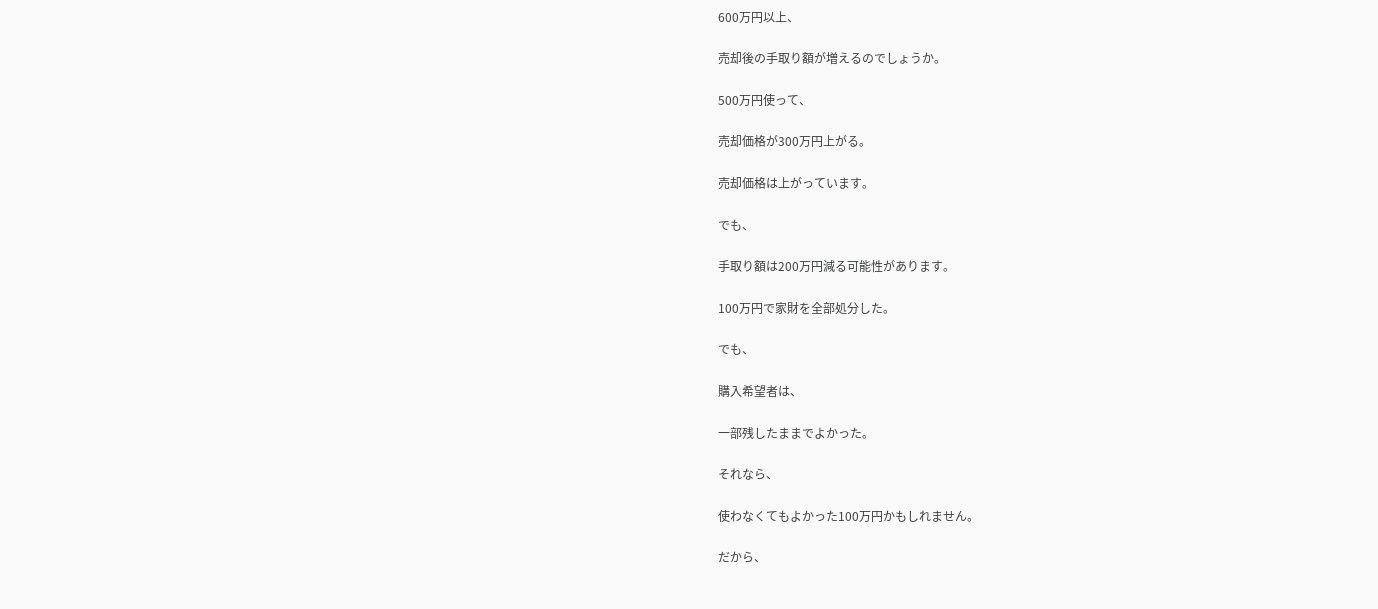600万円以上、

売却後の手取り額が増えるのでしょうか。

500万円使って、

売却価格が300万円上がる。

売却価格は上がっています。

でも、

手取り額は200万円減る可能性があります。

100万円で家財を全部処分した。

でも、

購入希望者は、

一部残したままでよかった。

それなら、

使わなくてもよかった100万円かもしれません。

だから、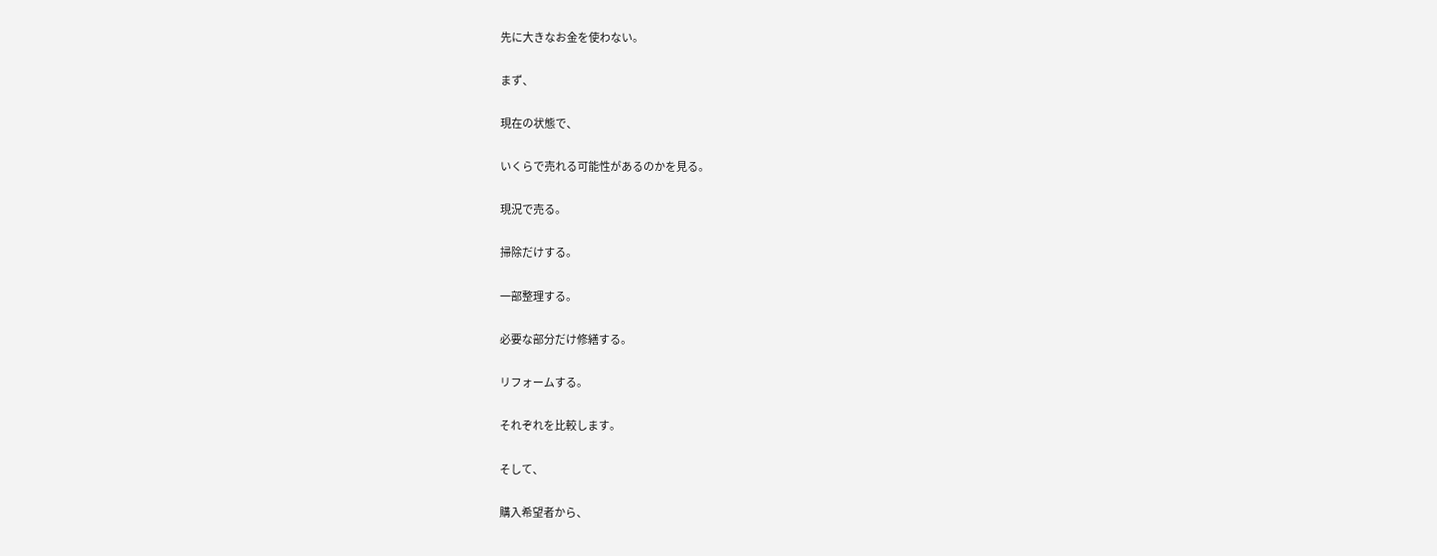先に大きなお金を使わない。

まず、

現在の状態で、

いくらで売れる可能性があるのかを見る。

現況で売る。

掃除だけする。

一部整理する。

必要な部分だけ修繕する。

リフォームする。

それぞれを比較します。

そして、

購入希望者から、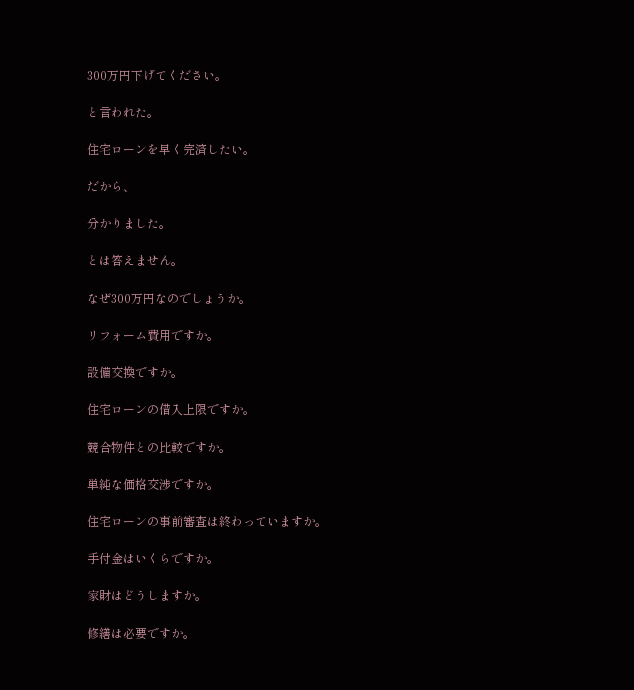300万円下げてください。

と言われた。

住宅ローンを早く完済したい。

だから、

分かりました。

とは答えません。

なぜ300万円なのでしょうか。

リフォーム費用ですか。

設備交換ですか。

住宅ローンの借入上限ですか。

競合物件との比較ですか。

単純な価格交渉ですか。

住宅ローンの事前審査は終わっていますか。

手付金はいくらですか。

家財はどうしますか。

修繕は必要ですか。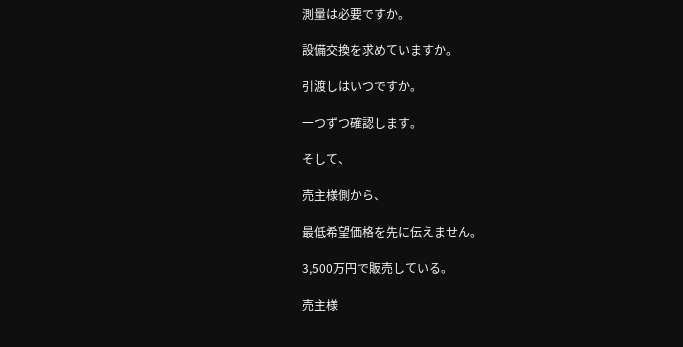測量は必要ですか。

設備交換を求めていますか。

引渡しはいつですか。

一つずつ確認します。

そして、

売主様側から、

最低希望価格を先に伝えません。

3,500万円で販売している。

売主様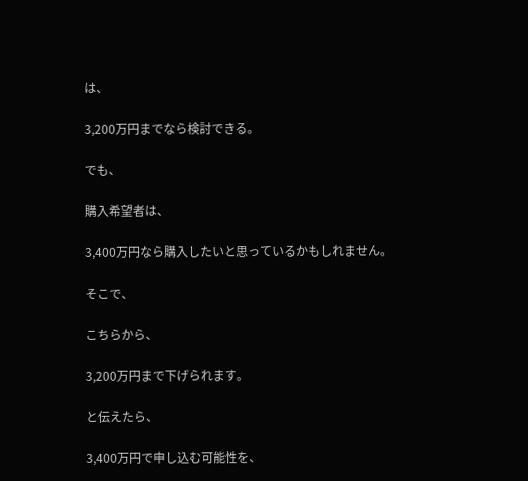は、

3,200万円までなら検討できる。

でも、

購入希望者は、

3,400万円なら購入したいと思っているかもしれません。

そこで、

こちらから、

3,200万円まで下げられます。

と伝えたら、

3,400万円で申し込む可能性を、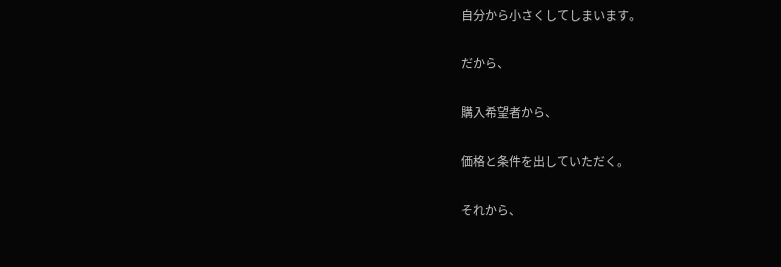自分から小さくしてしまいます。

だから、

購入希望者から、

価格と条件を出していただく。

それから、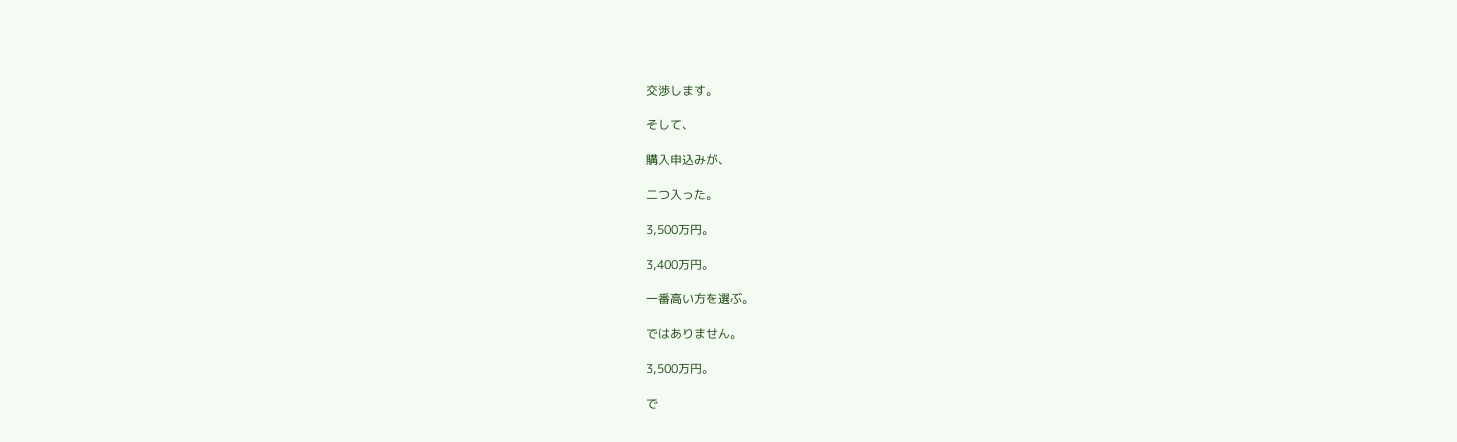交渉します。

そして、

購入申込みが、

二つ入った。

3,500万円。

3,400万円。

一番高い方を選ぶ。

ではありません。

3,500万円。

で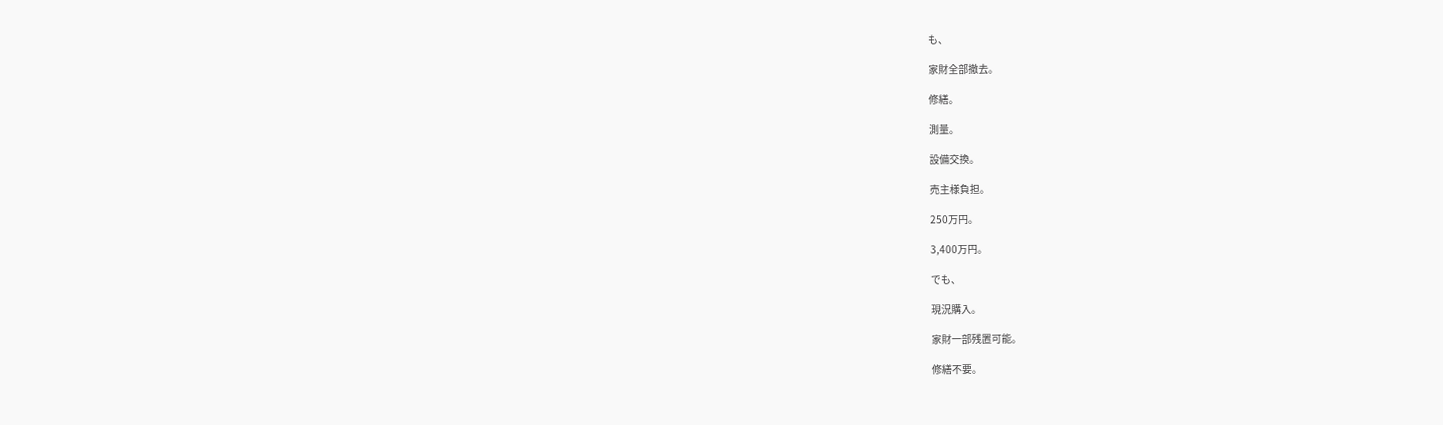も、

家財全部撤去。

修繕。

測量。

設備交換。

売主様負担。

250万円。

3,400万円。

でも、

現況購入。

家財一部残置可能。

修繕不要。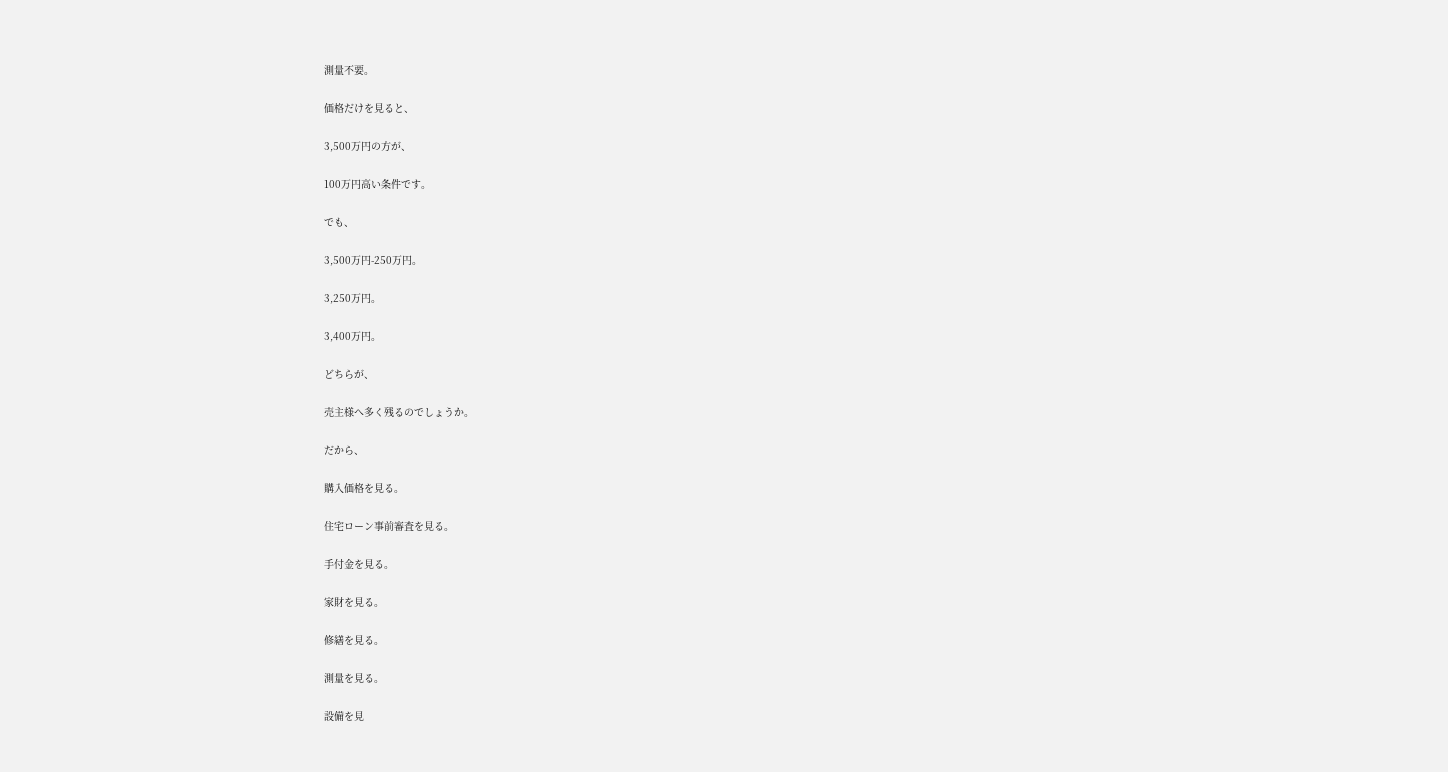測量不要。

価格だけを見ると、

3,500万円の方が、

100万円高い条件です。

でも、

3,500万円-250万円。

3,250万円。

3,400万円。

どちらが、

売主様へ多く残るのでしょうか。

だから、

購入価格を見る。

住宅ローン事前審査を見る。

手付金を見る。

家財を見る。

修繕を見る。

測量を見る。

設備を見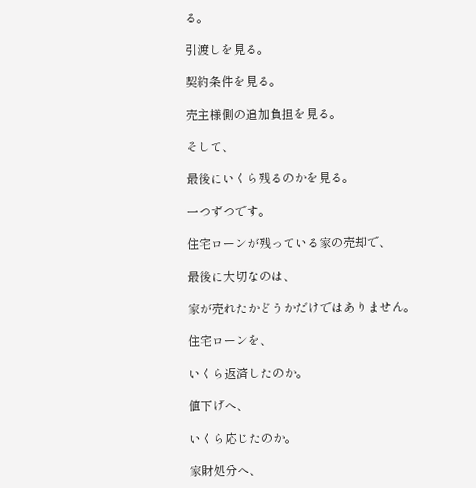る。

引渡しを見る。

契約条件を見る。

売主様側の追加負担を見る。

そして、

最後にいくら残るのかを見る。

一つずつです。

住宅ローンが残っている家の売却で、

最後に大切なのは、

家が売れたかどうかだけではありません。

住宅ローンを、

いくら返済したのか。

値下げへ、

いくら応じたのか。

家財処分へ、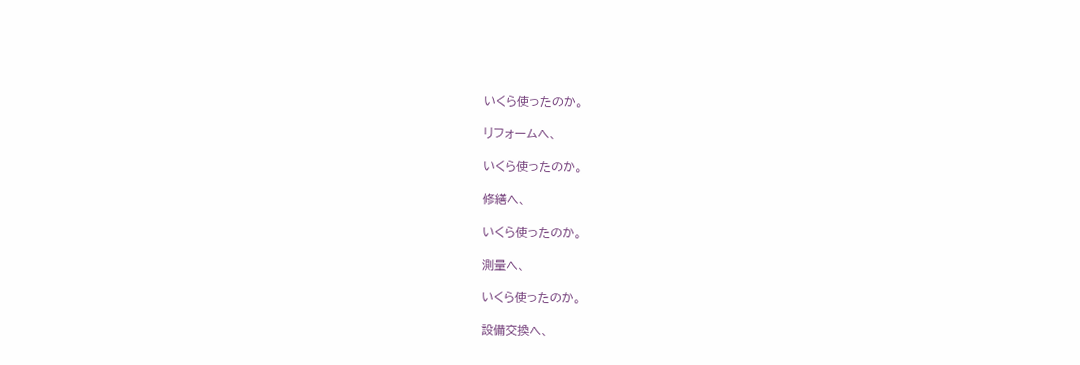いくら使ったのか。

リフォームへ、

いくら使ったのか。

修繕へ、

いくら使ったのか。

測量へ、

いくら使ったのか。

設備交換へ、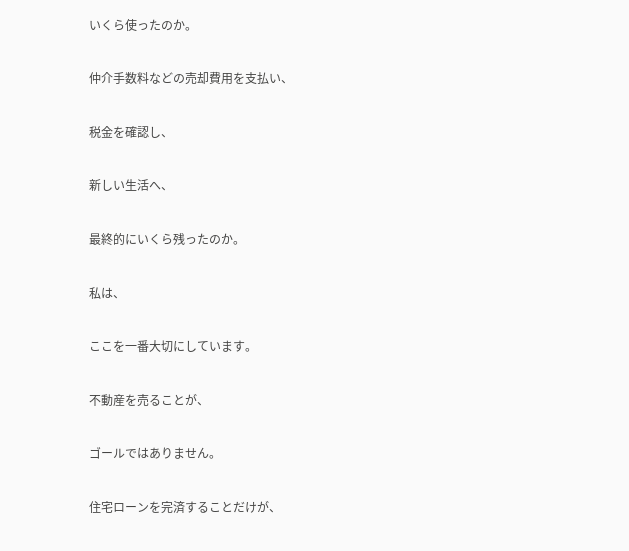いくら使ったのか。

仲介手数料などの売却費用を支払い、

税金を確認し、

新しい生活へ、

最終的にいくら残ったのか。

私は、

ここを一番大切にしています。

不動産を売ることが、

ゴールではありません。

住宅ローンを完済することだけが、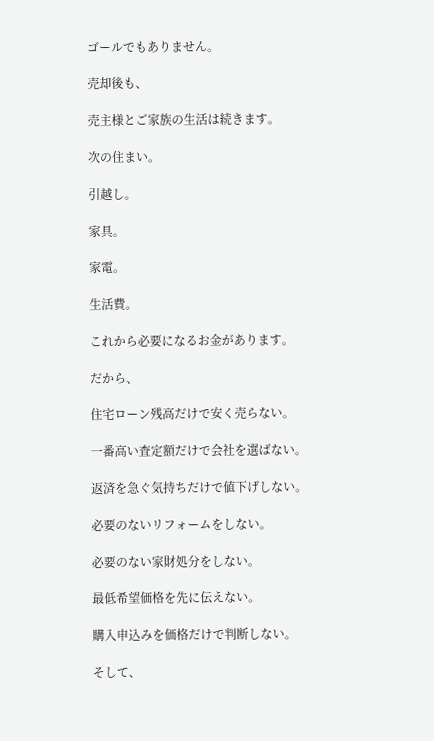ゴールでもありません。

売却後も、

売主様とご家族の生活は続きます。

次の住まい。

引越し。

家具。

家電。

生活費。

これから必要になるお金があります。

だから、

住宅ローン残高だけで安く売らない。

一番高い査定額だけで会社を選ばない。

返済を急ぐ気持ちだけで値下げしない。

必要のないリフォームをしない。

必要のない家財処分をしない。

最低希望価格を先に伝えない。

購入申込みを価格だけで判断しない。

そして、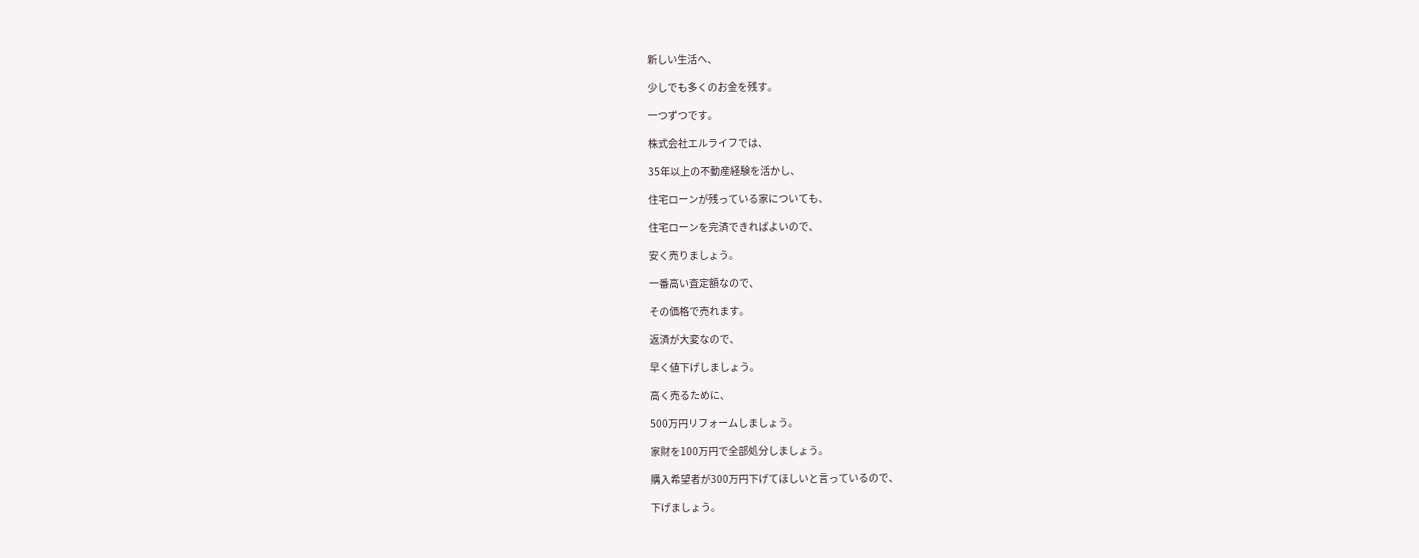新しい生活へ、

少しでも多くのお金を残す。

一つずつです。

株式会社エルライフでは、

35年以上の不動産経験を活かし、

住宅ローンが残っている家についても、

住宅ローンを完済できればよいので、

安く売りましょう。

一番高い査定額なので、

その価格で売れます。

返済が大変なので、

早く値下げしましょう。

高く売るために、

500万円リフォームしましょう。

家財を100万円で全部処分しましょう。

購入希望者が300万円下げてほしいと言っているので、

下げましょう。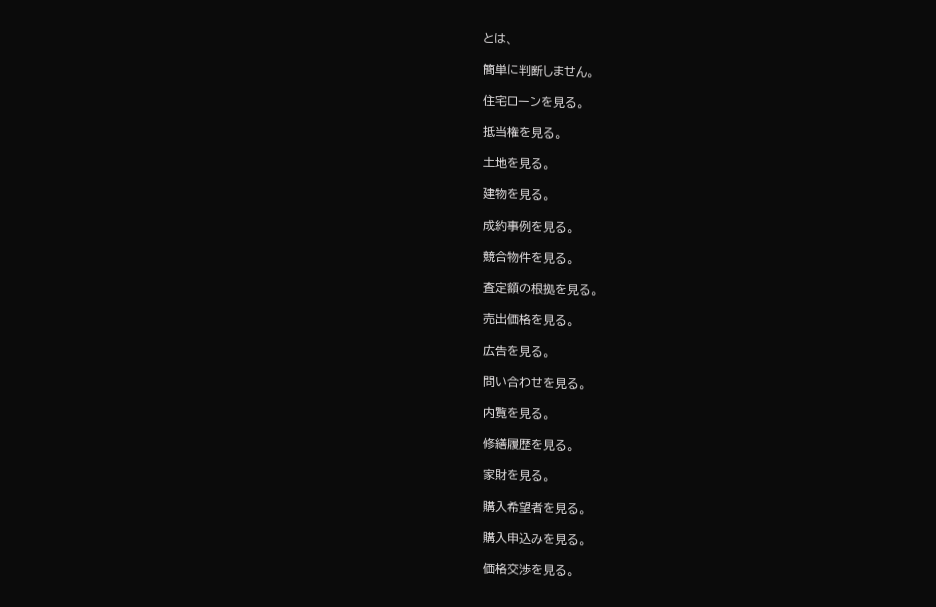とは、

簡単に判断しません。

住宅ローンを見る。

抵当権を見る。

土地を見る。

建物を見る。

成約事例を見る。

競合物件を見る。

査定額の根拠を見る。

売出価格を見る。

広告を見る。

問い合わせを見る。

内覧を見る。

修繕履歴を見る。

家財を見る。

購入希望者を見る。

購入申込みを見る。

価格交渉を見る。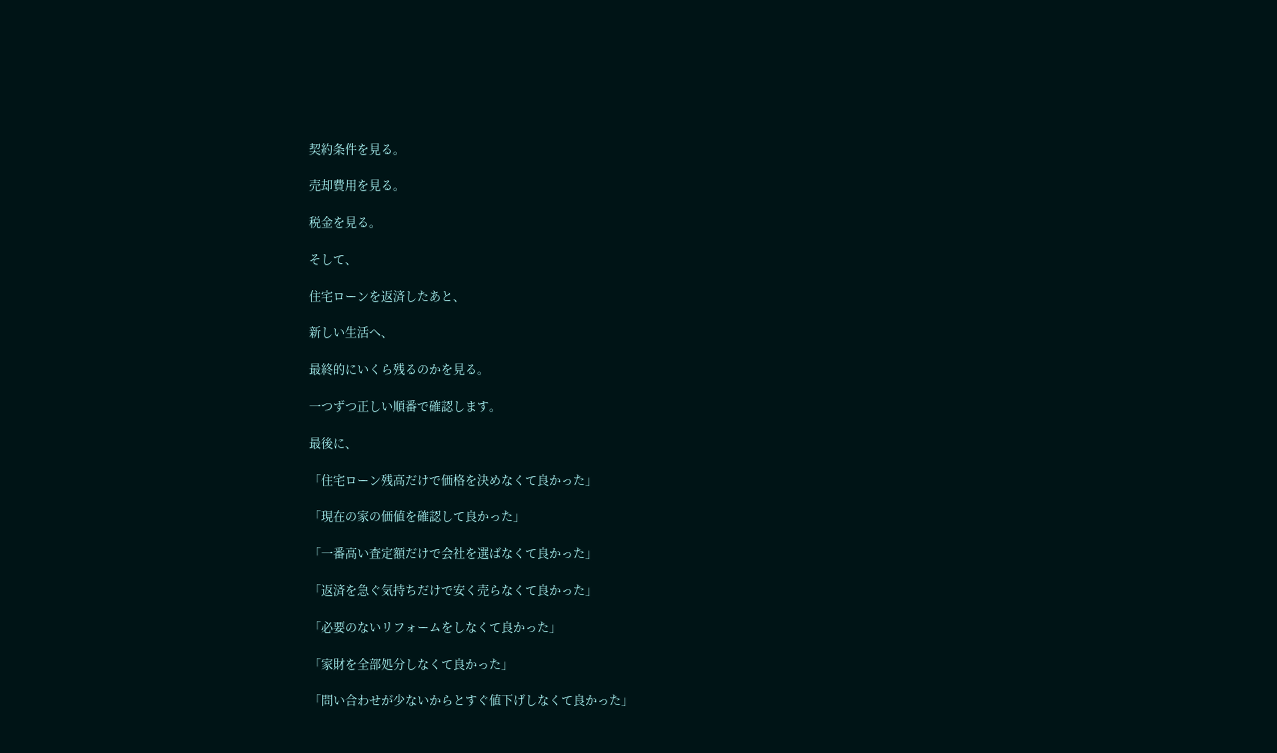契約条件を見る。

売却費用を見る。

税金を見る。

そして、

住宅ローンを返済したあと、

新しい生活へ、

最終的にいくら残るのかを見る。

一つずつ正しい順番で確認します。

最後に、

「住宅ローン残高だけで価格を決めなくて良かった」

「現在の家の価値を確認して良かった」

「一番高い査定額だけで会社を選ばなくて良かった」

「返済を急ぐ気持ちだけで安く売らなくて良かった」

「必要のないリフォームをしなくて良かった」

「家財を全部処分しなくて良かった」

「問い合わせが少ないからとすぐ値下げしなくて良かった」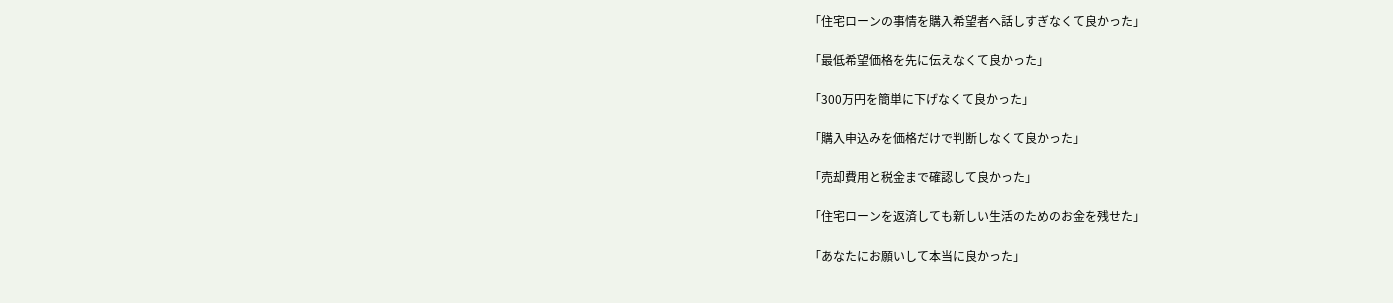「住宅ローンの事情を購入希望者へ話しすぎなくて良かった」

「最低希望価格を先に伝えなくて良かった」

「300万円を簡単に下げなくて良かった」

「購入申込みを価格だけで判断しなくて良かった」

「売却費用と税金まで確認して良かった」

「住宅ローンを返済しても新しい生活のためのお金を残せた」

「あなたにお願いして本当に良かった」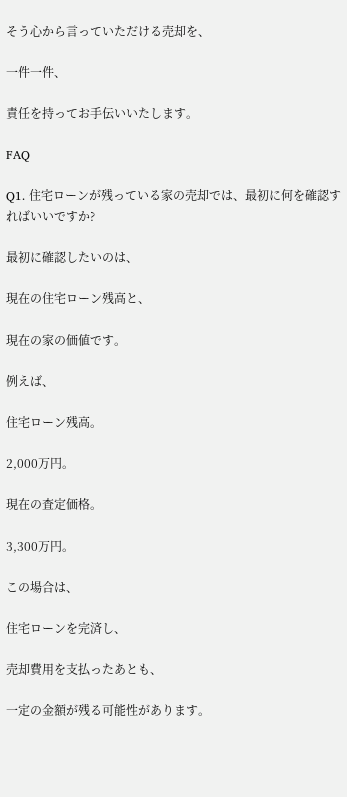そう心から言っていただける売却を、

一件一件、

責任を持ってお手伝いいたします。

FAQ

Q1. 住宅ローンが残っている家の売却では、最初に何を確認すればいいですか?

最初に確認したいのは、

現在の住宅ローン残高と、

現在の家の価値です。

例えば、

住宅ローン残高。

2,000万円。

現在の査定価格。

3,300万円。

この場合は、

住宅ローンを完済し、

売却費用を支払ったあとも、

一定の金額が残る可能性があります。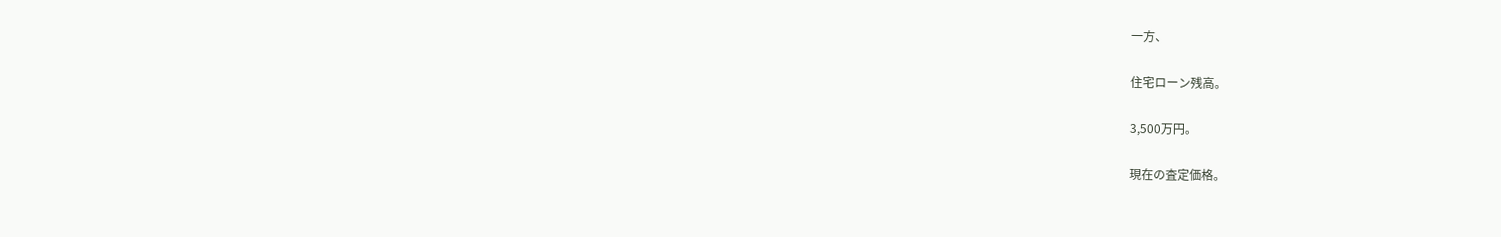一方、

住宅ローン残高。

3,500万円。

現在の査定価格。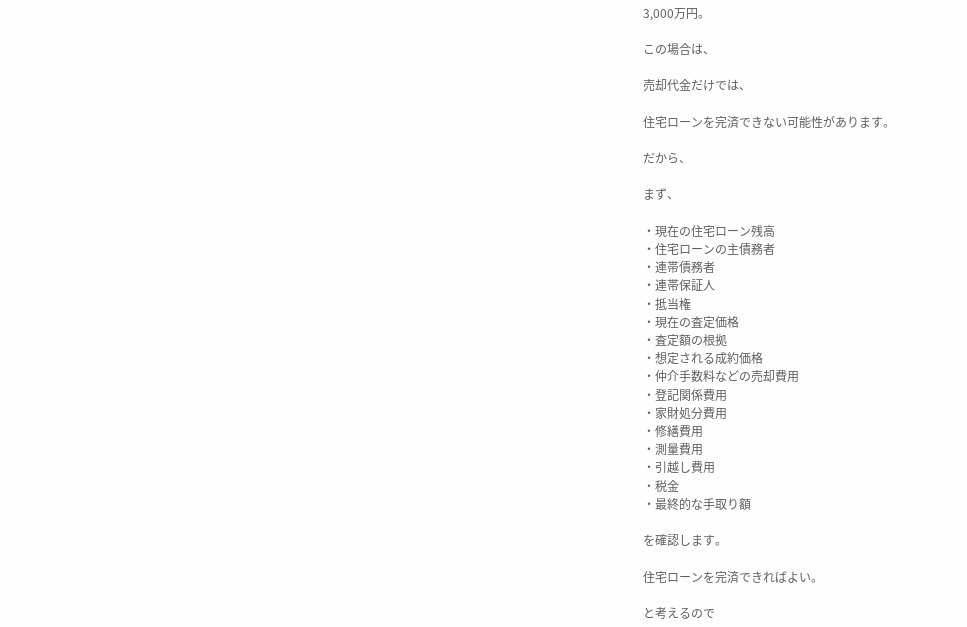3,000万円。

この場合は、

売却代金だけでは、

住宅ローンを完済できない可能性があります。

だから、

まず、

・現在の住宅ローン残高
・住宅ローンの主債務者
・連帯債務者
・連帯保証人
・抵当権
・現在の査定価格
・査定額の根拠
・想定される成約価格
・仲介手数料などの売却費用
・登記関係費用
・家財処分費用
・修繕費用
・測量費用
・引越し費用
・税金
・最終的な手取り額

を確認します。

住宅ローンを完済できればよい。

と考えるので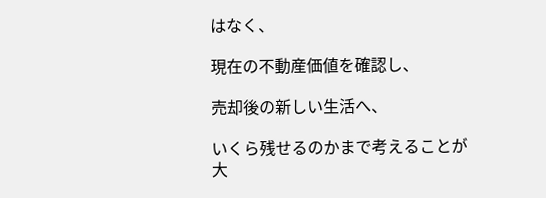はなく、

現在の不動産価値を確認し、

売却後の新しい生活へ、

いくら残せるのかまで考えることが大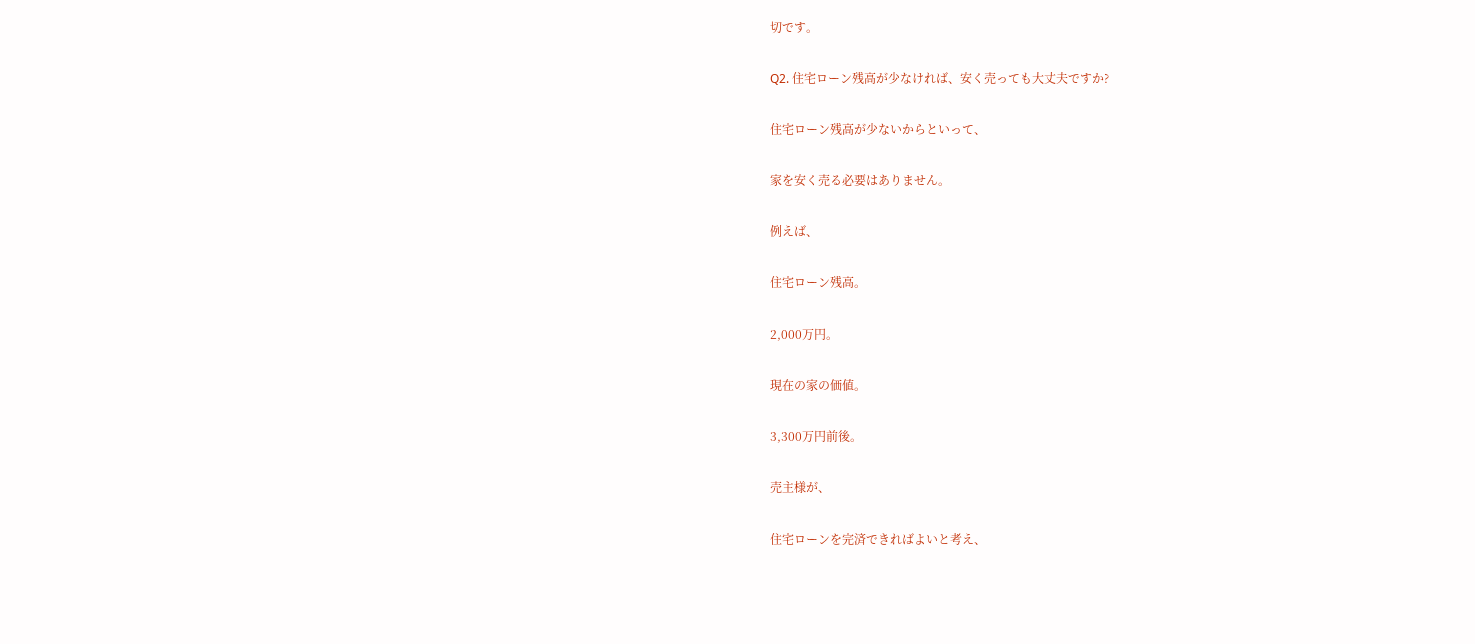切です。

Q2. 住宅ローン残高が少なければ、安く売っても大丈夫ですか?

住宅ローン残高が少ないからといって、

家を安く売る必要はありません。

例えば、

住宅ローン残高。

2,000万円。

現在の家の価値。

3,300万円前後。

売主様が、

住宅ローンを完済できればよいと考え、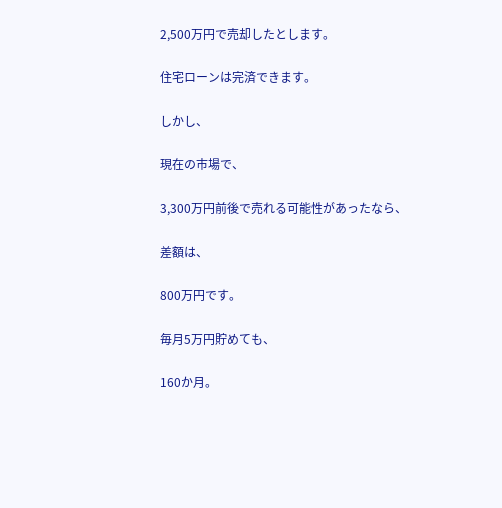2,500万円で売却したとします。

住宅ローンは完済できます。

しかし、

現在の市場で、

3,300万円前後で売れる可能性があったなら、

差額は、

800万円です。

毎月5万円貯めても、

160か月。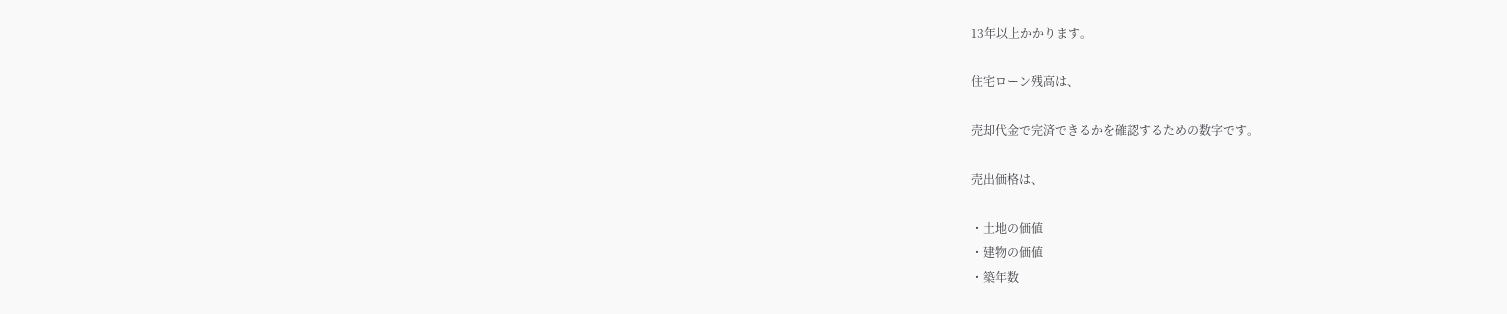13年以上かかります。

住宅ローン残高は、

売却代金で完済できるかを確認するための数字です。

売出価格は、

・土地の価値
・建物の価値
・築年数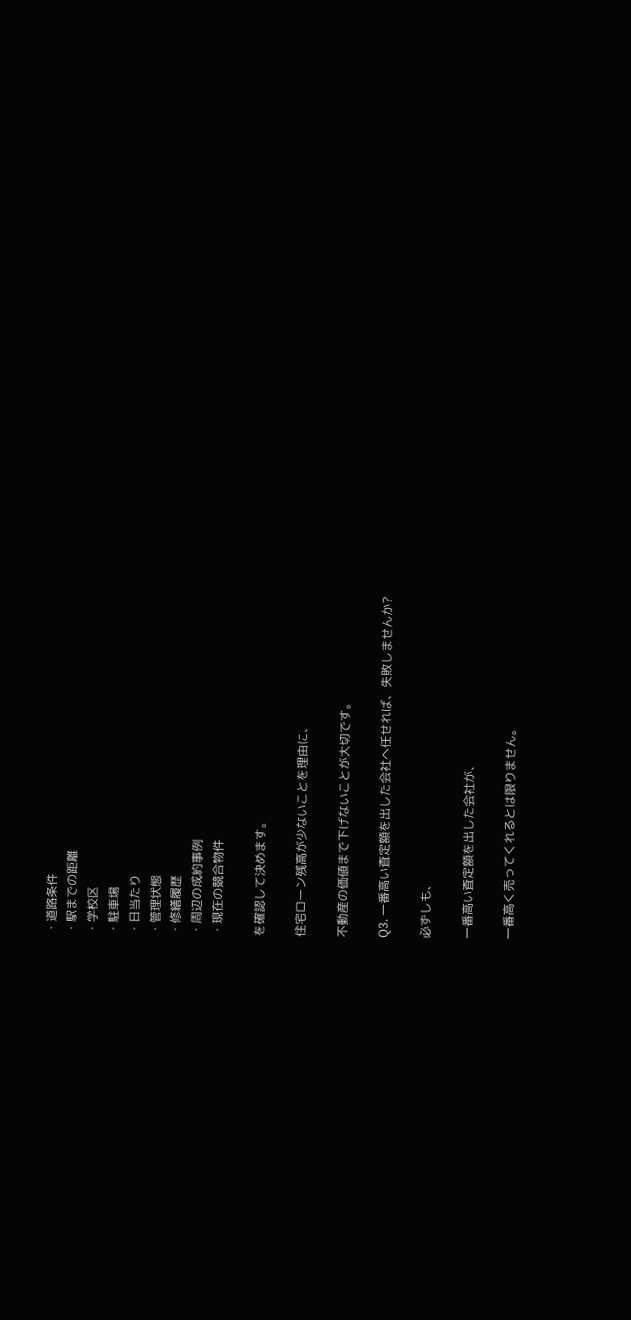・道路条件
・駅までの距離
・学校区
・駐車場
・日当たり
・管理状態
・修繕履歴
・周辺の成約事例
・現在の競合物件

を確認して決めます。

住宅ローン残高が少ないことを理由に、

不動産の価値まで下げないことが大切です。

Q3. 一番高い査定額を出した会社へ任せれば、失敗しませんか?

必ずしも、

一番高い査定額を出した会社が、

一番高く売ってくれるとは限りません。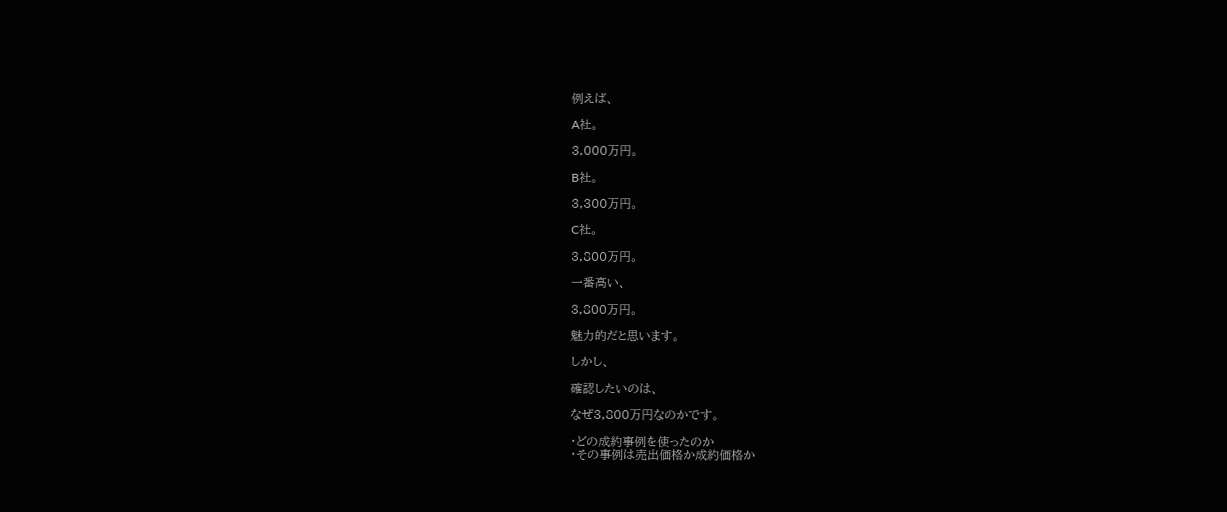例えば、

A社。

3,000万円。

B社。

3,300万円。

C社。

3,800万円。

一番高い、

3,800万円。

魅力的だと思います。

しかし、

確認したいのは、

なぜ3,800万円なのかです。

・どの成約事例を使ったのか
・その事例は売出価格か成約価格か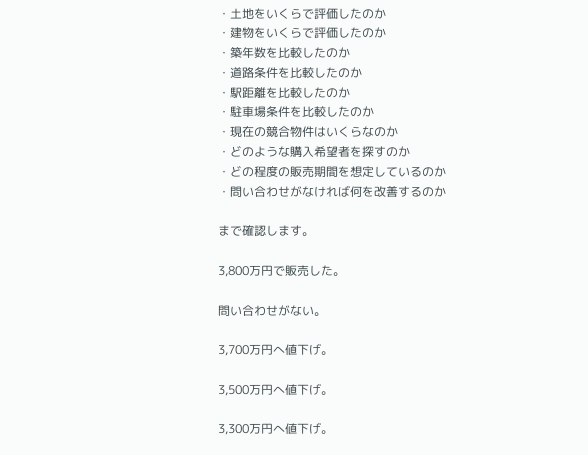・土地をいくらで評価したのか
・建物をいくらで評価したのか
・築年数を比較したのか
・道路条件を比較したのか
・駅距離を比較したのか
・駐車場条件を比較したのか
・現在の競合物件はいくらなのか
・どのような購入希望者を探すのか
・どの程度の販売期間を想定しているのか
・問い合わせがなければ何を改善するのか

まで確認します。

3,800万円で販売した。

問い合わせがない。

3,700万円へ値下げ。

3,500万円へ値下げ。

3,300万円へ値下げ。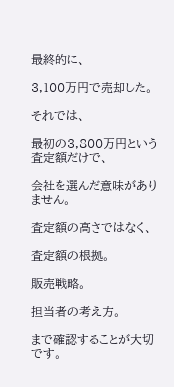最終的に、

3,100万円で売却した。

それでは、

最初の3,800万円という査定額だけで、

会社を選んだ意味がありません。

査定額の高さではなく、

査定額の根拠。

販売戦略。

担当者の考え方。

まで確認することが大切です。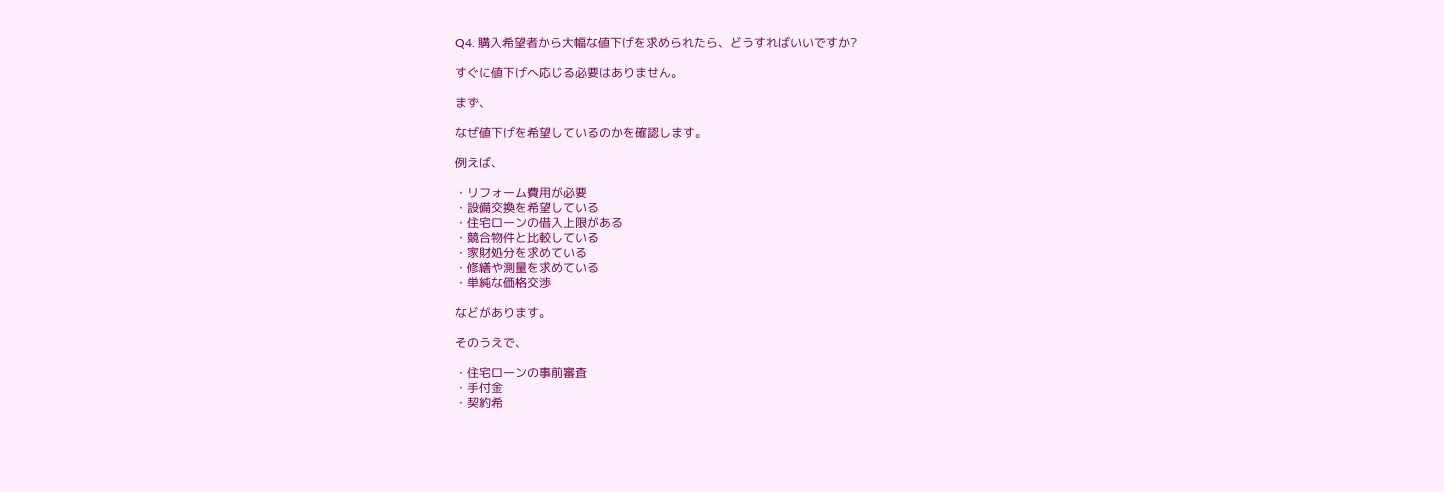Q4. 購入希望者から大幅な値下げを求められたら、どうすればいいですか?

すぐに値下げへ応じる必要はありません。

まず、

なぜ値下げを希望しているのかを確認します。

例えば、

・リフォーム費用が必要
・設備交換を希望している
・住宅ローンの借入上限がある
・競合物件と比較している
・家財処分を求めている
・修繕や測量を求めている
・単純な価格交渉

などがあります。

そのうえで、

・住宅ローンの事前審査
・手付金
・契約希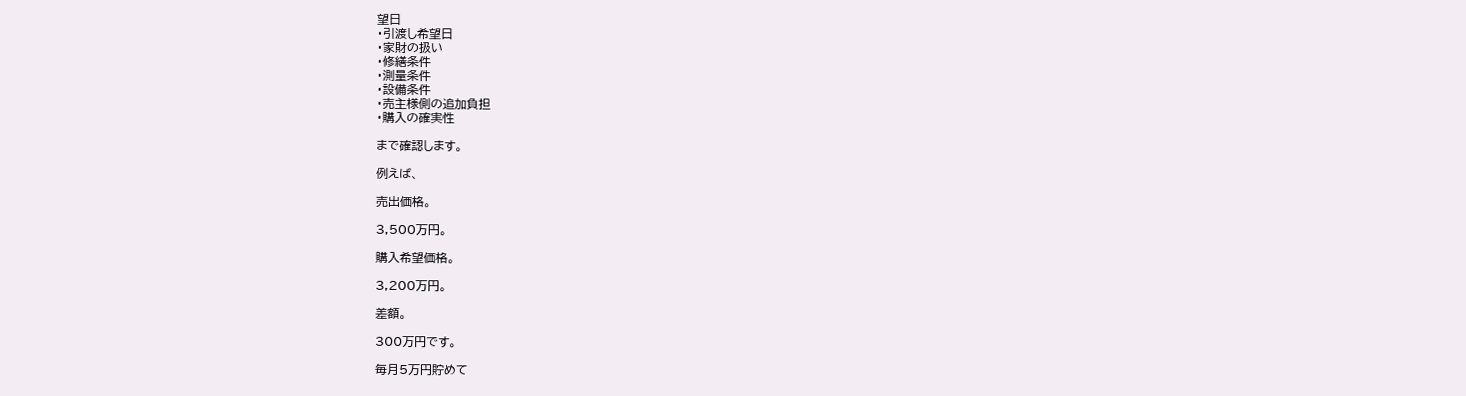望日
・引渡し希望日
・家財の扱い
・修繕条件
・測量条件
・設備条件
・売主様側の追加負担
・購入の確実性

まで確認します。

例えば、

売出価格。

3,500万円。

購入希望価格。

3,200万円。

差額。

300万円です。

毎月5万円貯めて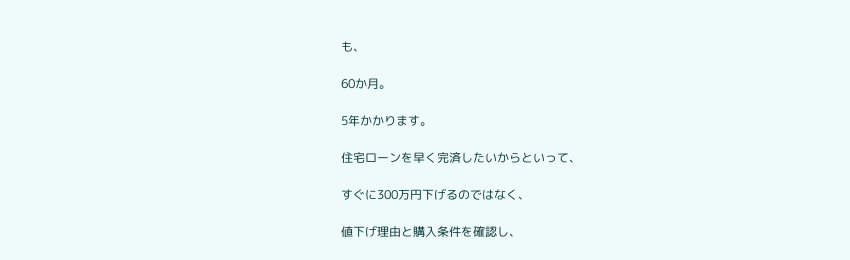も、

60か月。

5年かかります。

住宅ローンを早く完済したいからといって、

すぐに300万円下げるのではなく、

値下げ理由と購入条件を確認し、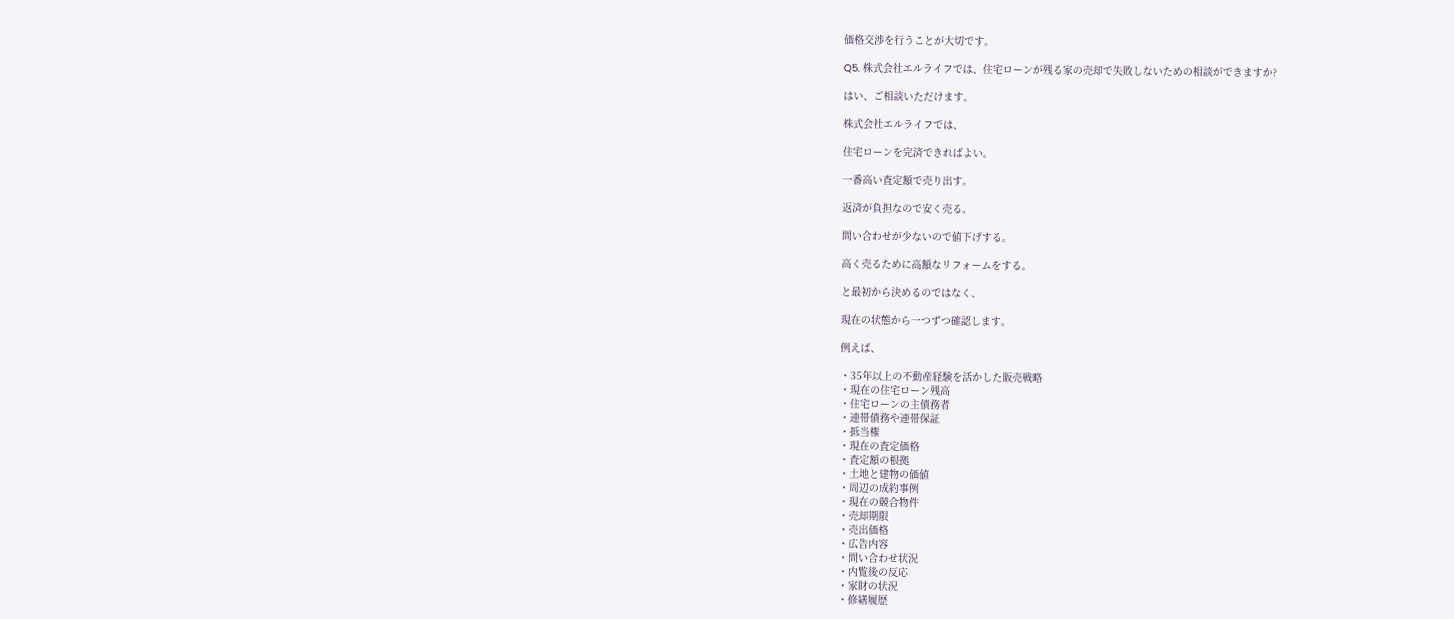価格交渉を行うことが大切です。

Q5. 株式会社エルライフでは、住宅ローンが残る家の売却で失敗しないための相談ができますか?

はい、ご相談いただけます。

株式会社エルライフでは、

住宅ローンを完済できればよい。

一番高い査定額で売り出す。

返済が負担なので安く売る。

問い合わせが少ないので値下げする。

高く売るために高額なリフォームをする。

と最初から決めるのではなく、

現在の状態から一つずつ確認します。

例えば、

・35年以上の不動産経験を活かした販売戦略
・現在の住宅ローン残高
・住宅ローンの主債務者
・連帯債務や連帯保証
・抵当権
・現在の査定価格
・査定額の根拠
・土地と建物の価値
・周辺の成約事例
・現在の競合物件
・売却期限
・売出価格
・広告内容
・問い合わせ状況
・内覧後の反応
・家財の状況
・修繕履歴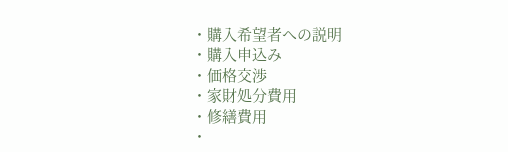・購入希望者への説明
・購入申込み
・価格交渉
・家財処分費用
・修繕費用
・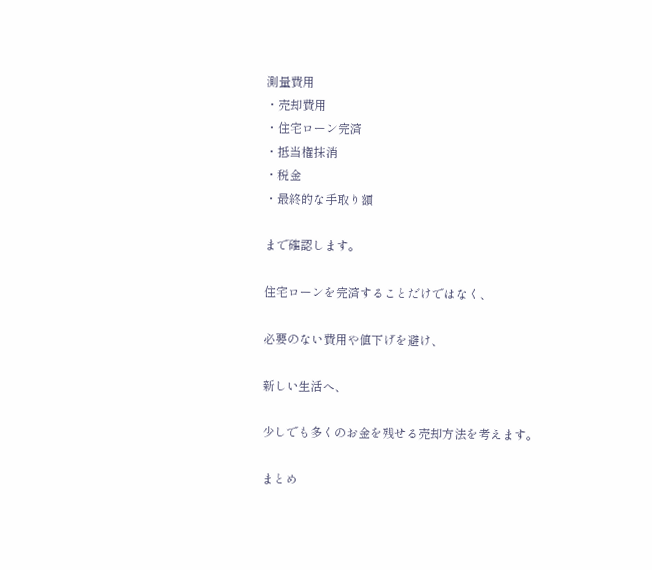測量費用
・売却費用
・住宅ローン完済
・抵当権抹消
・税金
・最終的な手取り額

まで確認します。

住宅ローンを完済することだけではなく、

必要のない費用や値下げを避け、

新しい生活へ、

少しでも多くのお金を残せる売却方法を考えます。

まとめ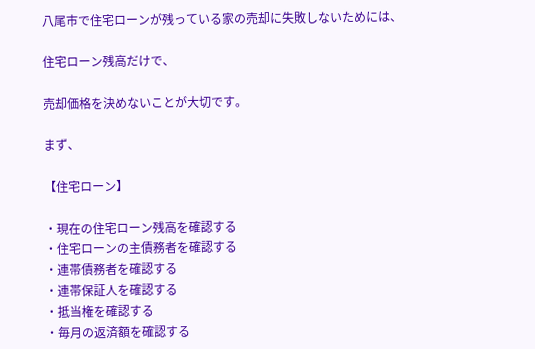八尾市で住宅ローンが残っている家の売却に失敗しないためには、

住宅ローン残高だけで、

売却価格を決めないことが大切です。

まず、

【住宅ローン】

・現在の住宅ローン残高を確認する
・住宅ローンの主債務者を確認する
・連帯債務者を確認する
・連帯保証人を確認する
・抵当権を確認する
・毎月の返済額を確認する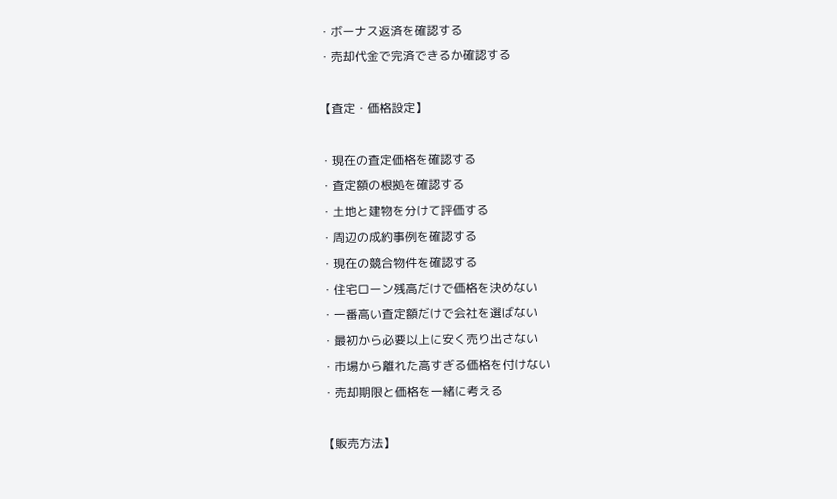・ボーナス返済を確認する
・売却代金で完済できるか確認する

【査定・価格設定】

・現在の査定価格を確認する
・査定額の根拠を確認する
・土地と建物を分けて評価する
・周辺の成約事例を確認する
・現在の競合物件を確認する
・住宅ローン残高だけで価格を決めない
・一番高い査定額だけで会社を選ばない
・最初から必要以上に安く売り出さない
・市場から離れた高すぎる価格を付けない
・売却期限と価格を一緒に考える

【販売方法】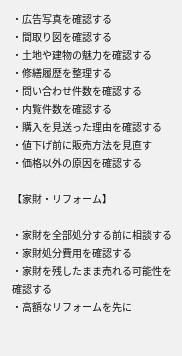・広告写真を確認する
・間取り図を確認する
・土地や建物の魅力を確認する
・修繕履歴を整理する
・問い合わせ件数を確認する
・内覧件数を確認する
・購入を見送った理由を確認する
・値下げ前に販売方法を見直す
・価格以外の原因を確認する

【家財・リフォーム】

・家財を全部処分する前に相談する
・家財処分費用を確認する
・家財を残したまま売れる可能性を確認する
・高額なリフォームを先に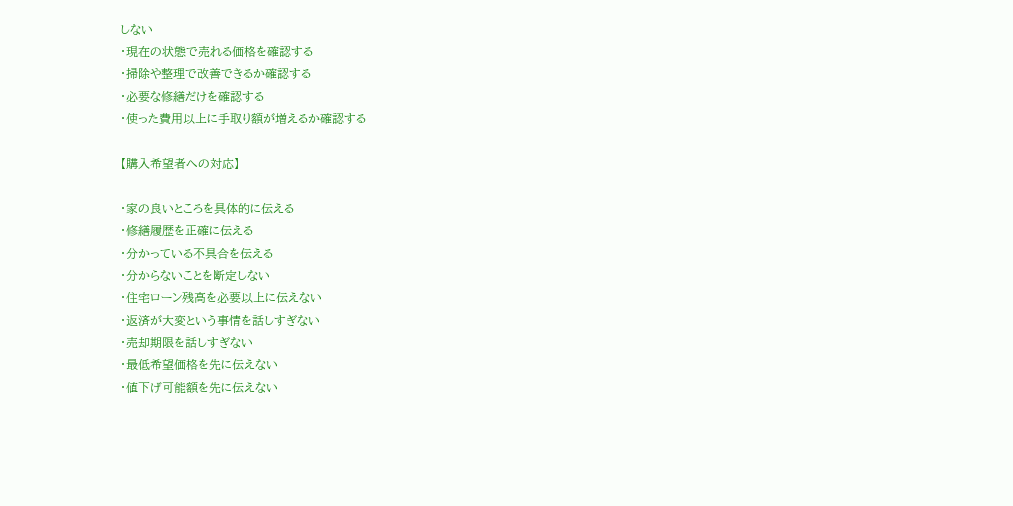しない
・現在の状態で売れる価格を確認する
・掃除や整理で改善できるか確認する
・必要な修繕だけを確認する
・使った費用以上に手取り額が増えるか確認する

【購入希望者への対応】

・家の良いところを具体的に伝える
・修繕履歴を正確に伝える
・分かっている不具合を伝える
・分からないことを断定しない
・住宅ローン残高を必要以上に伝えない
・返済が大変という事情を話しすぎない
・売却期限を話しすぎない
・最低希望価格を先に伝えない
・値下げ可能額を先に伝えない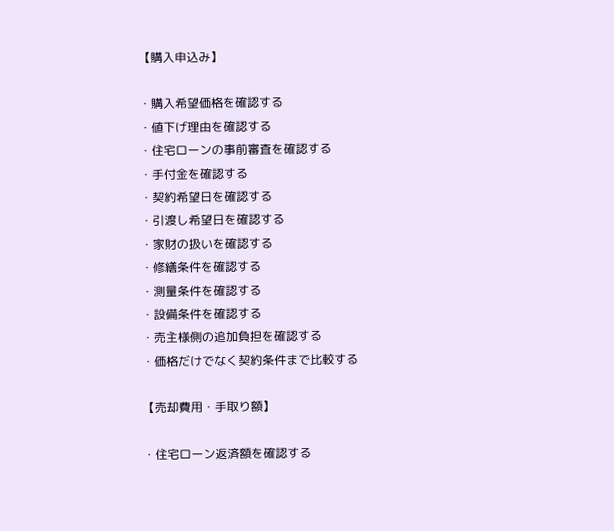【購入申込み】

・購入希望価格を確認する
・値下げ理由を確認する
・住宅ローンの事前審査を確認する
・手付金を確認する
・契約希望日を確認する
・引渡し希望日を確認する
・家財の扱いを確認する
・修繕条件を確認する
・測量条件を確認する
・設備条件を確認する
・売主様側の追加負担を確認する
・価格だけでなく契約条件まで比較する

【売却費用・手取り額】

・住宅ローン返済額を確認する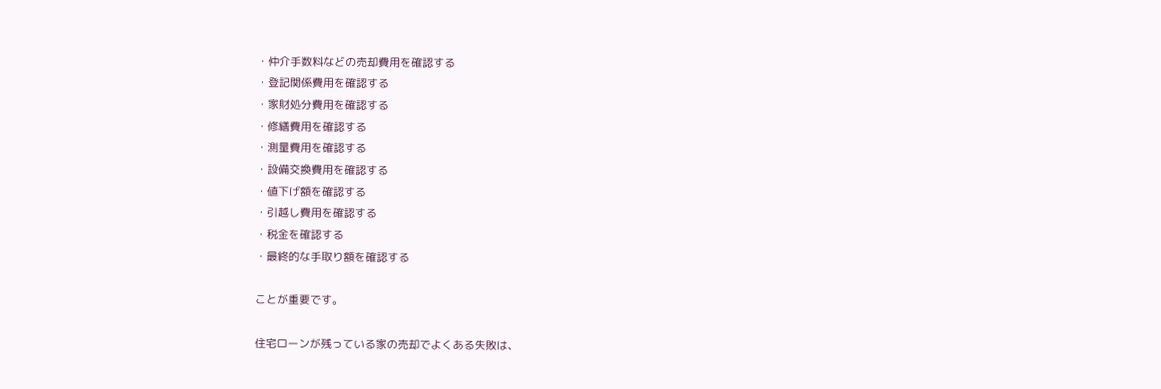・仲介手数料などの売却費用を確認する
・登記関係費用を確認する
・家財処分費用を確認する
・修繕費用を確認する
・測量費用を確認する
・設備交換費用を確認する
・値下げ額を確認する
・引越し費用を確認する
・税金を確認する
・最終的な手取り額を確認する

ことが重要です。

住宅ローンが残っている家の売却でよくある失敗は、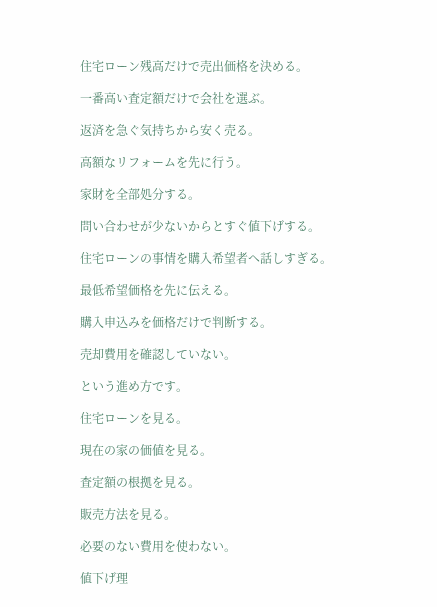住宅ローン残高だけで売出価格を決める。

一番高い査定額だけで会社を選ぶ。

返済を急ぐ気持ちから安く売る。

高額なリフォームを先に行う。

家財を全部処分する。

問い合わせが少ないからとすぐ値下げする。

住宅ローンの事情を購入希望者へ話しすぎる。

最低希望価格を先に伝える。

購入申込みを価格だけで判断する。

売却費用を確認していない。

という進め方です。

住宅ローンを見る。

現在の家の価値を見る。

査定額の根拠を見る。

販売方法を見る。

必要のない費用を使わない。

値下げ理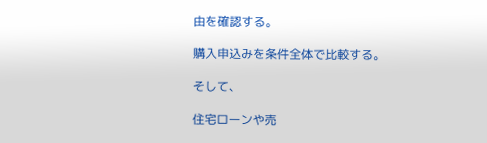由を確認する。

購入申込みを条件全体で比較する。

そして、

住宅ローンや売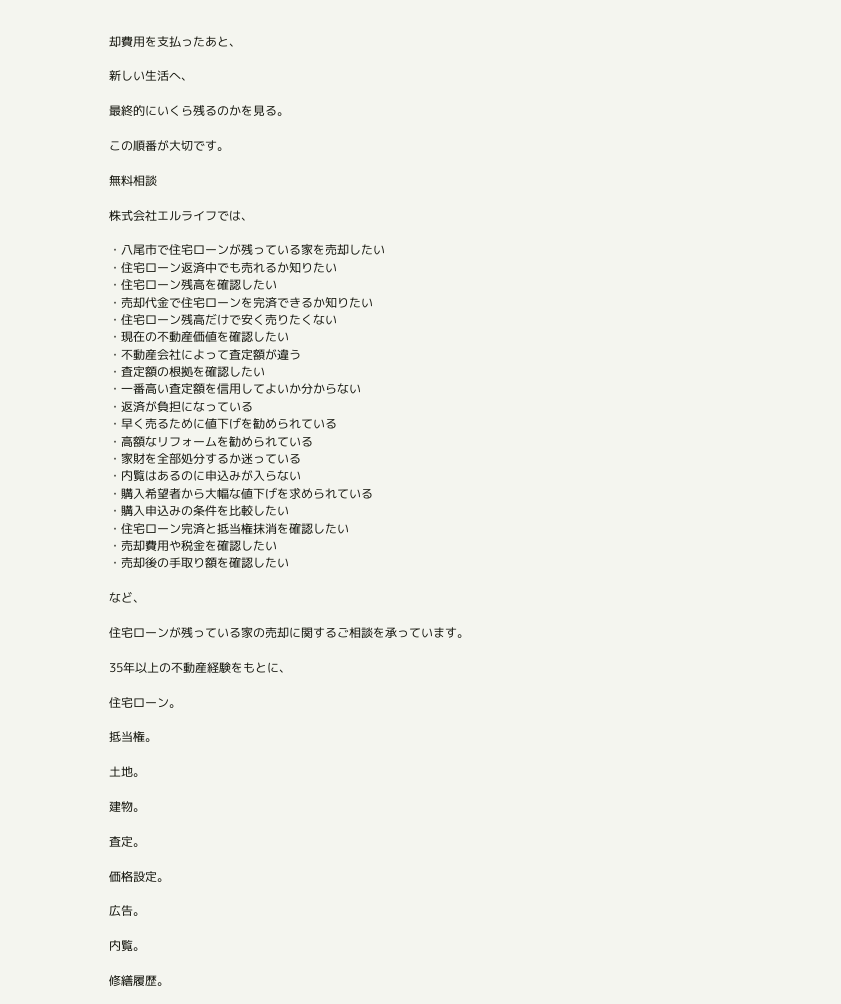却費用を支払ったあと、

新しい生活へ、

最終的にいくら残るのかを見る。

この順番が大切です。

無料相談

株式会社エルライフでは、

・八尾市で住宅ローンが残っている家を売却したい
・住宅ローン返済中でも売れるか知りたい
・住宅ローン残高を確認したい
・売却代金で住宅ローンを完済できるか知りたい
・住宅ローン残高だけで安く売りたくない
・現在の不動産価値を確認したい
・不動産会社によって査定額が違う
・査定額の根拠を確認したい
・一番高い査定額を信用してよいか分からない
・返済が負担になっている
・早く売るために値下げを勧められている
・高額なリフォームを勧められている
・家財を全部処分するか迷っている
・内覧はあるのに申込みが入らない
・購入希望者から大幅な値下げを求められている
・購入申込みの条件を比較したい
・住宅ローン完済と抵当権抹消を確認したい
・売却費用や税金を確認したい
・売却後の手取り額を確認したい

など、

住宅ローンが残っている家の売却に関するご相談を承っています。

35年以上の不動産経験をもとに、

住宅ローン。

抵当権。

土地。

建物。

査定。

価格設定。

広告。

内覧。

修繕履歴。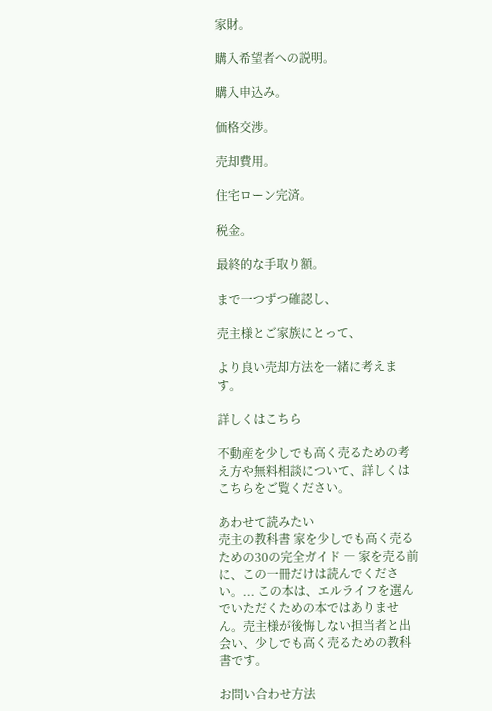家財。

購入希望者への説明。

購入申込み。

価格交渉。

売却費用。

住宅ローン完済。

税金。

最終的な手取り額。

まで一つずつ確認し、

売主様とご家族にとって、

より良い売却方法を一緒に考えます。

詳しくはこちら

不動産を少しでも高く売るための考え方や無料相談について、詳しくはこちらをご覧ください。

あわせて読みたい
売主の教科書 家を少しでも高く売るための30の完全ガイド ― 家を売る前に、この一冊だけは読んでください。... この本は、エルライフを選んでいただくための本ではありません。売主様が後悔しない担当者と出会い、少しでも高く売るための教科書です。

お問い合わせ方法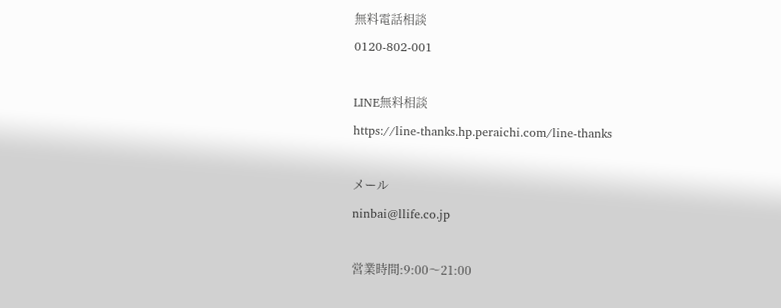無料電話相談
0120-802-001

LINE無料相談
https://line-thanks.hp.peraichi.com/line-thanks

メール
ninbai@llife.co.jp

営業時間:9:00〜21:00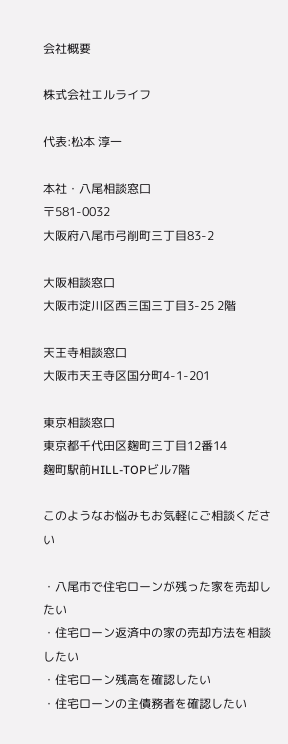会社概要

株式会社エルライフ

代表:松本 淳一

本社・八尾相談窓口
〒581-0032
大阪府八尾市弓削町三丁目83-2

大阪相談窓口
大阪市淀川区西三国三丁目3-25 2階

天王寺相談窓口
大阪市天王寺区国分町4-1-201

東京相談窓口
東京都千代田区麹町三丁目12番14
麹町駅前HILL-TOPビル7階

このようなお悩みもお気軽にご相談ください

・八尾市で住宅ローンが残った家を売却したい
・住宅ローン返済中の家の売却方法を相談したい
・住宅ローン残高を確認したい
・住宅ローンの主債務者を確認したい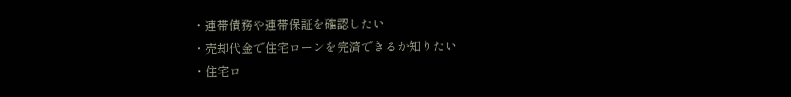・連帯債務や連帯保証を確認したい
・売却代金で住宅ローンを完済できるか知りたい
・住宅ロ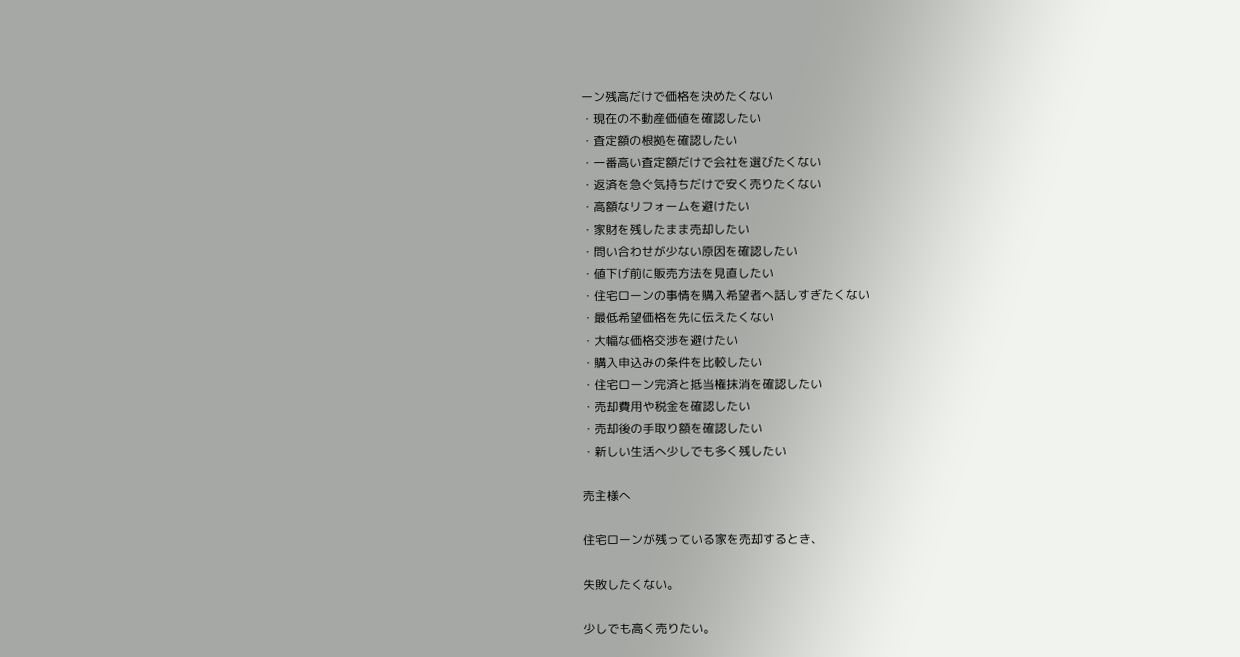ーン残高だけで価格を決めたくない
・現在の不動産価値を確認したい
・査定額の根拠を確認したい
・一番高い査定額だけで会社を選びたくない
・返済を急ぐ気持ちだけで安く売りたくない
・高額なリフォームを避けたい
・家財を残したまま売却したい
・問い合わせが少ない原因を確認したい
・値下げ前に販売方法を見直したい
・住宅ローンの事情を購入希望者へ話しすぎたくない
・最低希望価格を先に伝えたくない
・大幅な価格交渉を避けたい
・購入申込みの条件を比較したい
・住宅ローン完済と抵当権抹消を確認したい
・売却費用や税金を確認したい
・売却後の手取り額を確認したい
・新しい生活へ少しでも多く残したい

売主様へ

住宅ローンが残っている家を売却するとき、

失敗したくない。

少しでも高く売りたい。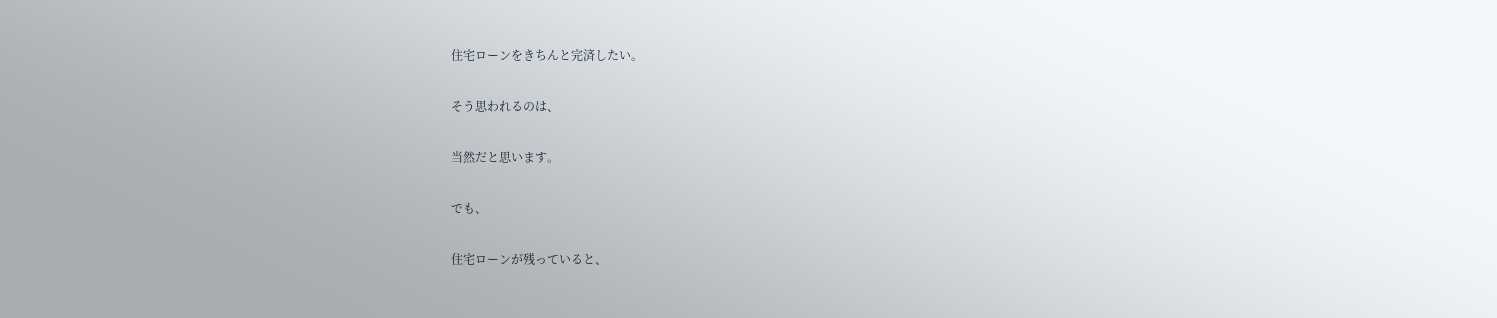住宅ローンをきちんと完済したい。

そう思われるのは、

当然だと思います。

でも、

住宅ローンが残っていると、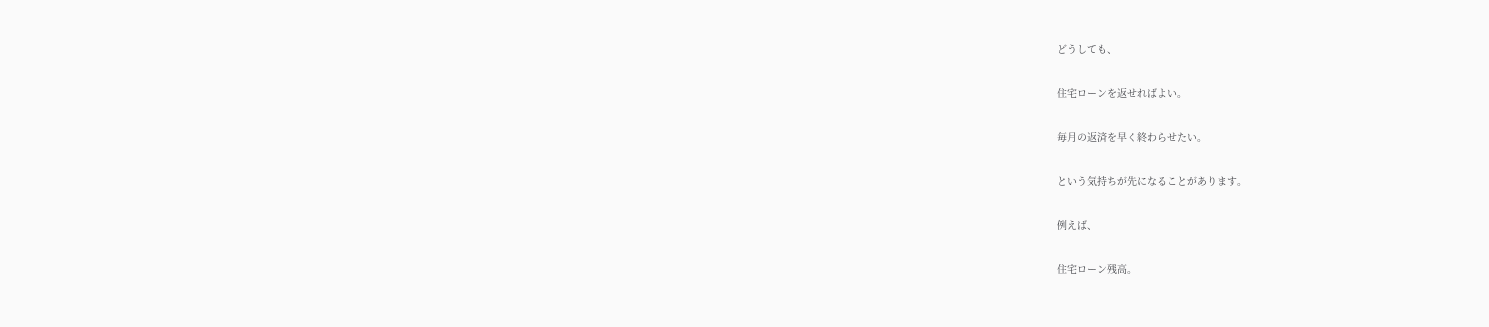どうしても、

住宅ローンを返せればよい。

毎月の返済を早く終わらせたい。

という気持ちが先になることがあります。

例えば、

住宅ローン残高。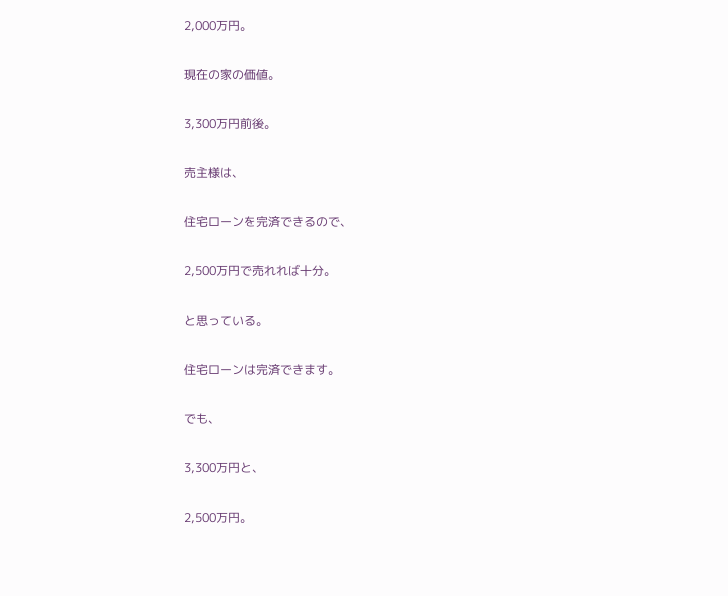2,000万円。

現在の家の価値。

3,300万円前後。

売主様は、

住宅ローンを完済できるので、

2,500万円で売れれば十分。

と思っている。

住宅ローンは完済できます。

でも、

3,300万円と、

2,500万円。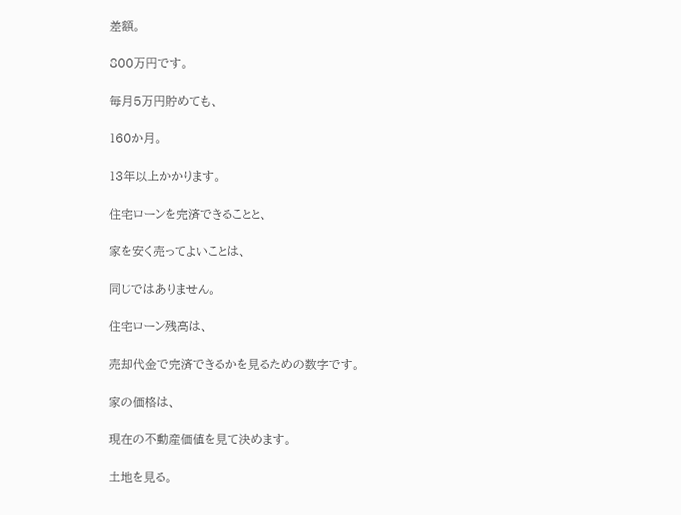差額。

800万円です。

毎月5万円貯めても、

160か月。

13年以上かかります。

住宅ローンを完済できることと、

家を安く売ってよいことは、

同じではありません。

住宅ローン残高は、

売却代金で完済できるかを見るための数字です。

家の価格は、

現在の不動産価値を見て決めます。

土地を見る。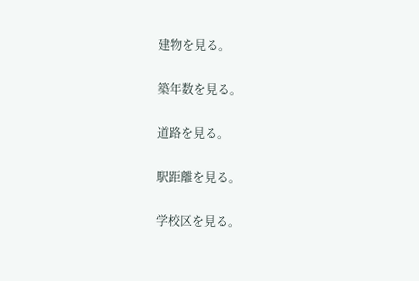建物を見る。

築年数を見る。

道路を見る。

駅距離を見る。

学校区を見る。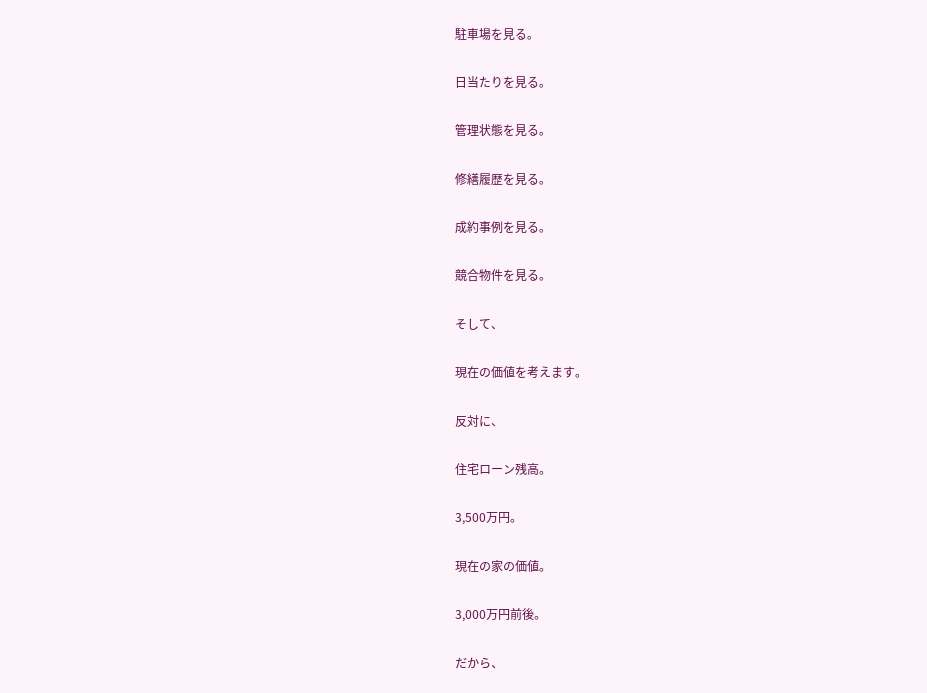駐車場を見る。

日当たりを見る。

管理状態を見る。

修繕履歴を見る。

成約事例を見る。

競合物件を見る。

そして、

現在の価値を考えます。

反対に、

住宅ローン残高。

3,500万円。

現在の家の価値。

3,000万円前後。

だから、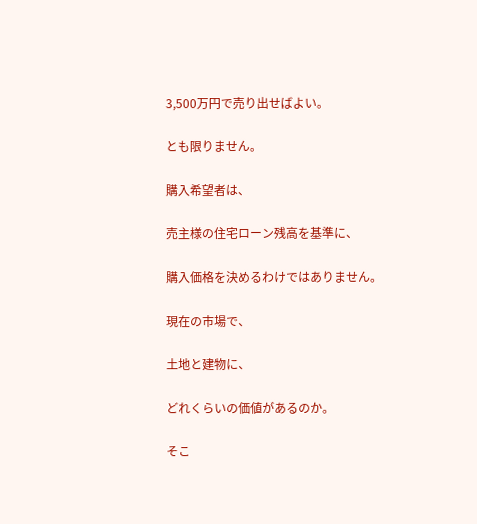3,500万円で売り出せばよい。

とも限りません。

購入希望者は、

売主様の住宅ローン残高を基準に、

購入価格を決めるわけではありません。

現在の市場で、

土地と建物に、

どれくらいの価値があるのか。

そこ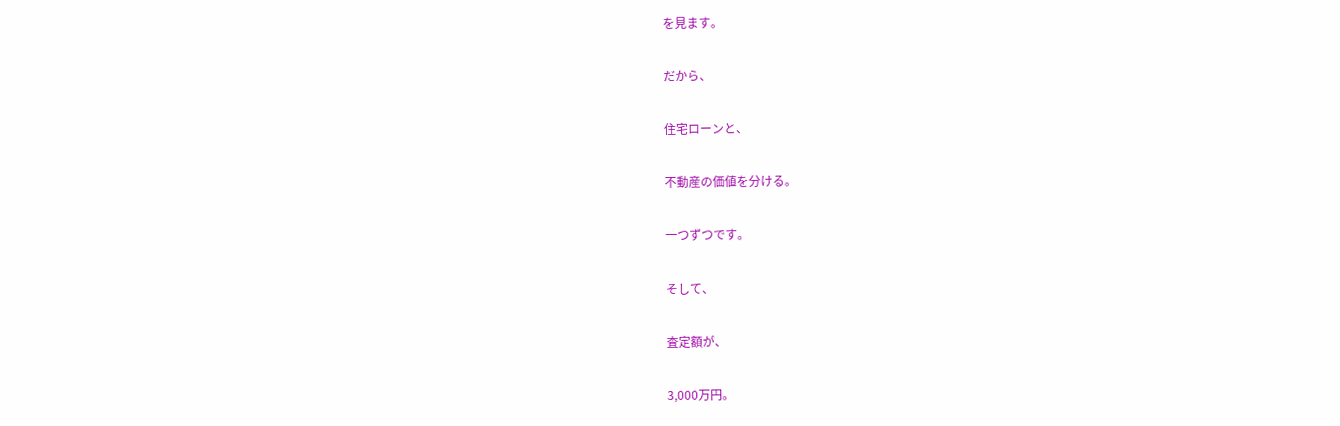を見ます。

だから、

住宅ローンと、

不動産の価値を分ける。

一つずつです。

そして、

査定額が、

3,000万円。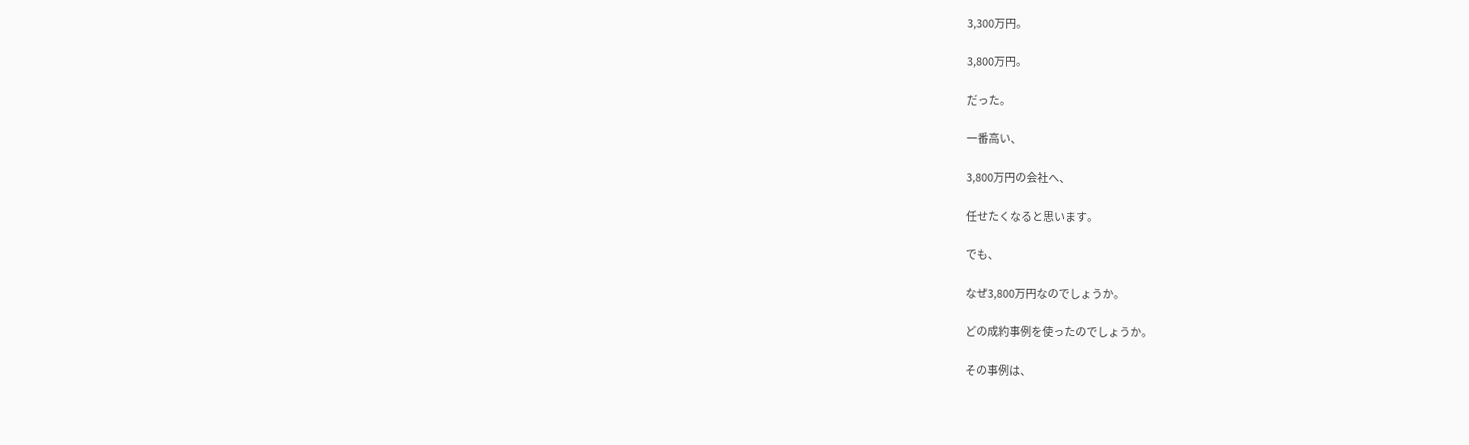3,300万円。

3,800万円。

だった。

一番高い、

3,800万円の会社へ、

任せたくなると思います。

でも、

なぜ3,800万円なのでしょうか。

どの成約事例を使ったのでしょうか。

その事例は、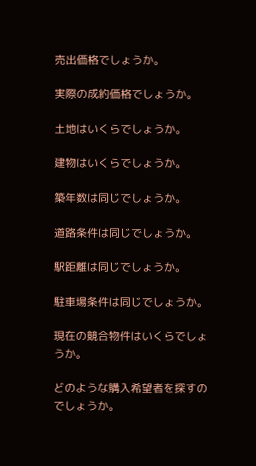売出価格でしょうか。

実際の成約価格でしょうか。

土地はいくらでしょうか。

建物はいくらでしょうか。

築年数は同じでしょうか。

道路条件は同じでしょうか。

駅距離は同じでしょうか。

駐車場条件は同じでしょうか。

現在の競合物件はいくらでしょうか。

どのような購入希望者を探すのでしょうか。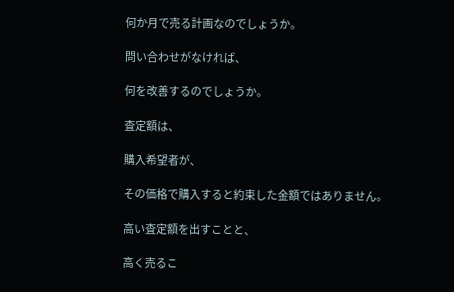何か月で売る計画なのでしょうか。

問い合わせがなければ、

何を改善するのでしょうか。

査定額は、

購入希望者が、

その価格で購入すると約束した金額ではありません。

高い査定額を出すことと、

高く売るこ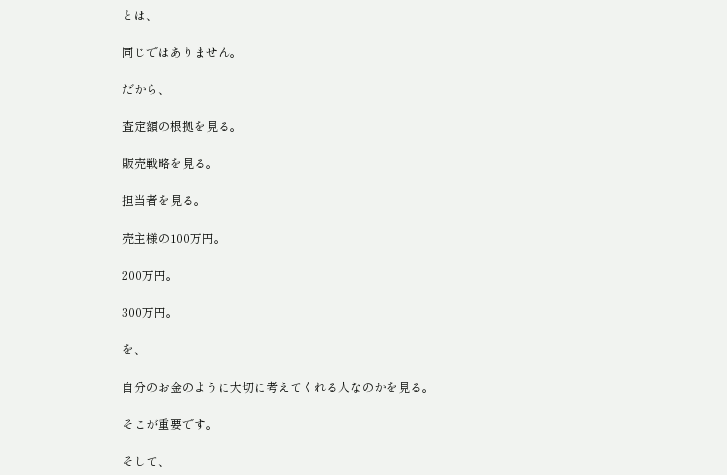とは、

同じではありません。

だから、

査定額の根拠を見る。

販売戦略を見る。

担当者を見る。

売主様の100万円。

200万円。

300万円。

を、

自分のお金のように大切に考えてくれる人なのかを見る。

そこが重要です。

そして、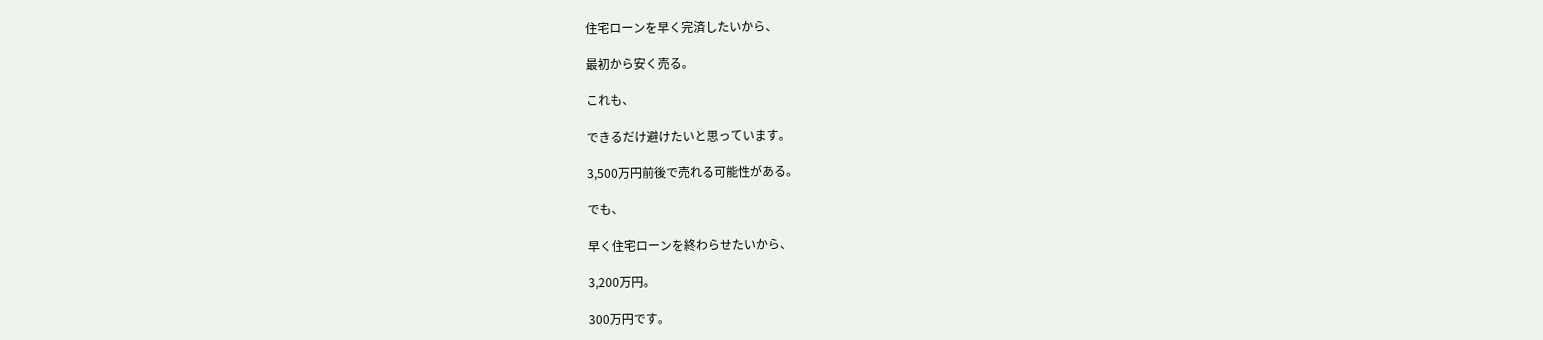住宅ローンを早く完済したいから、

最初から安く売る。

これも、

できるだけ避けたいと思っています。

3,500万円前後で売れる可能性がある。

でも、

早く住宅ローンを終わらせたいから、

3,200万円。

300万円です。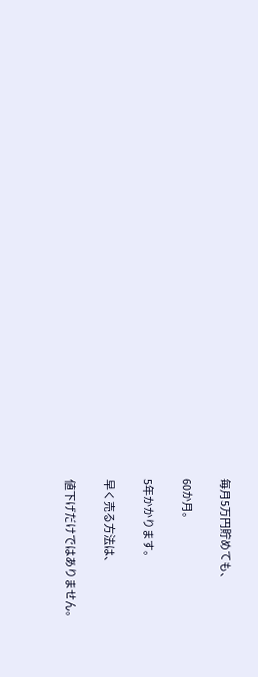毎月5万円貯めても、

60か月。

5年かかります。

早く売る方法は、

値下げだけではありません。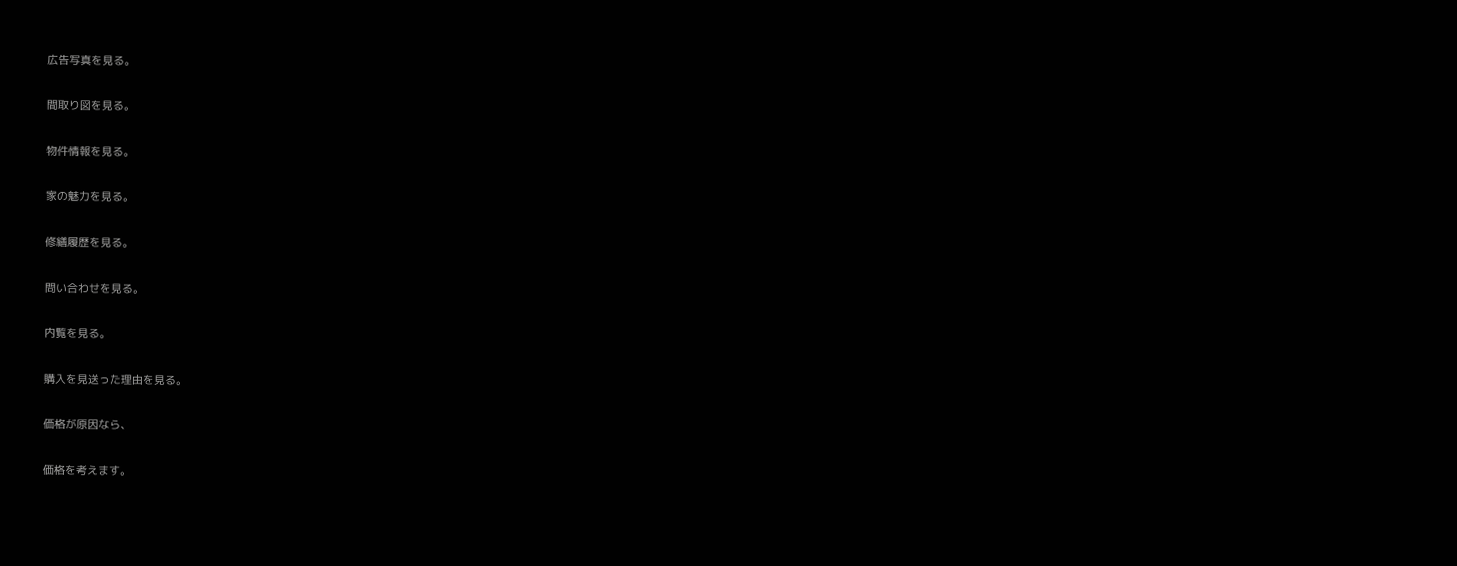広告写真を見る。

間取り図を見る。

物件情報を見る。

家の魅力を見る。

修繕履歴を見る。

問い合わせを見る。

内覧を見る。

購入を見送った理由を見る。

価格が原因なら、

価格を考えます。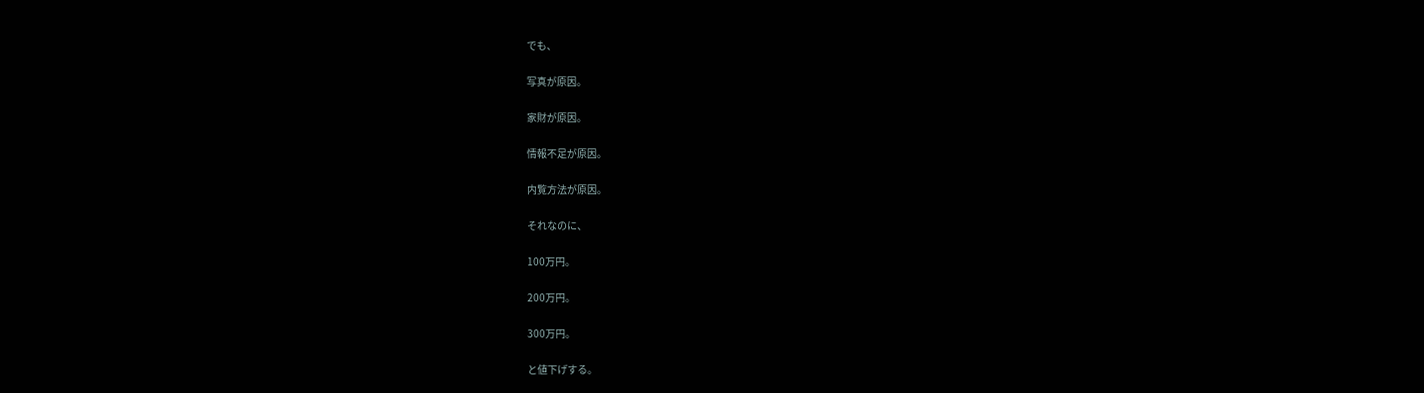でも、

写真が原因。

家財が原因。

情報不足が原因。

内覧方法が原因。

それなのに、

100万円。

200万円。

300万円。

と値下げする。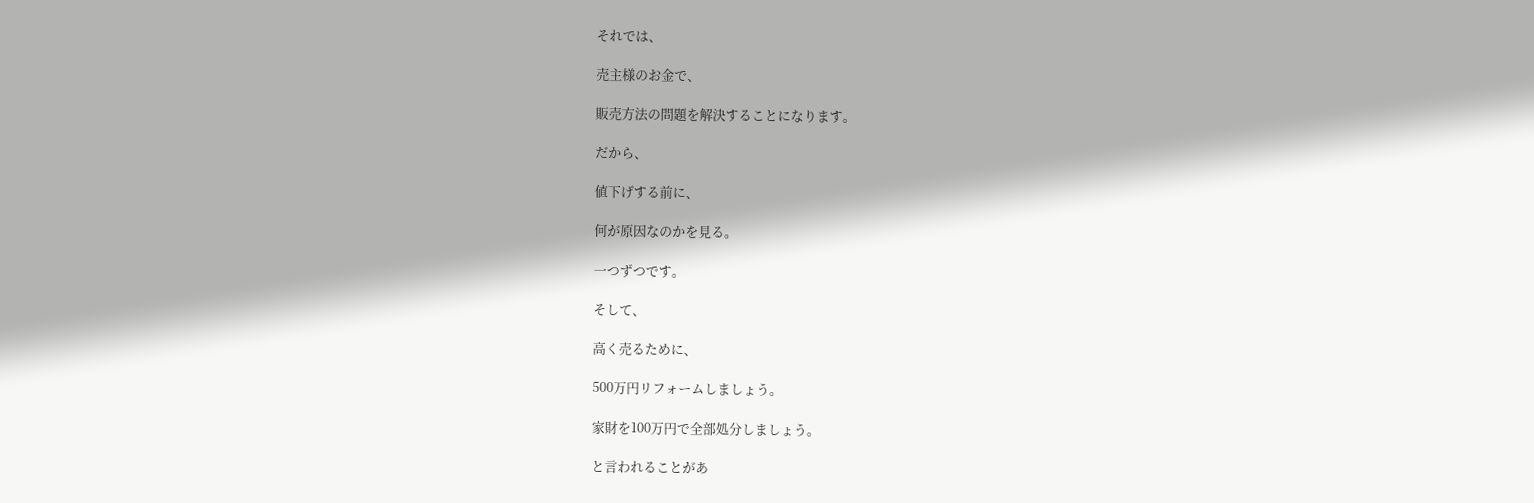それでは、

売主様のお金で、

販売方法の問題を解決することになります。

だから、

値下げする前に、

何が原因なのかを見る。

一つずつです。

そして、

高く売るために、

500万円リフォームしましょう。

家財を100万円で全部処分しましょう。

と言われることがあ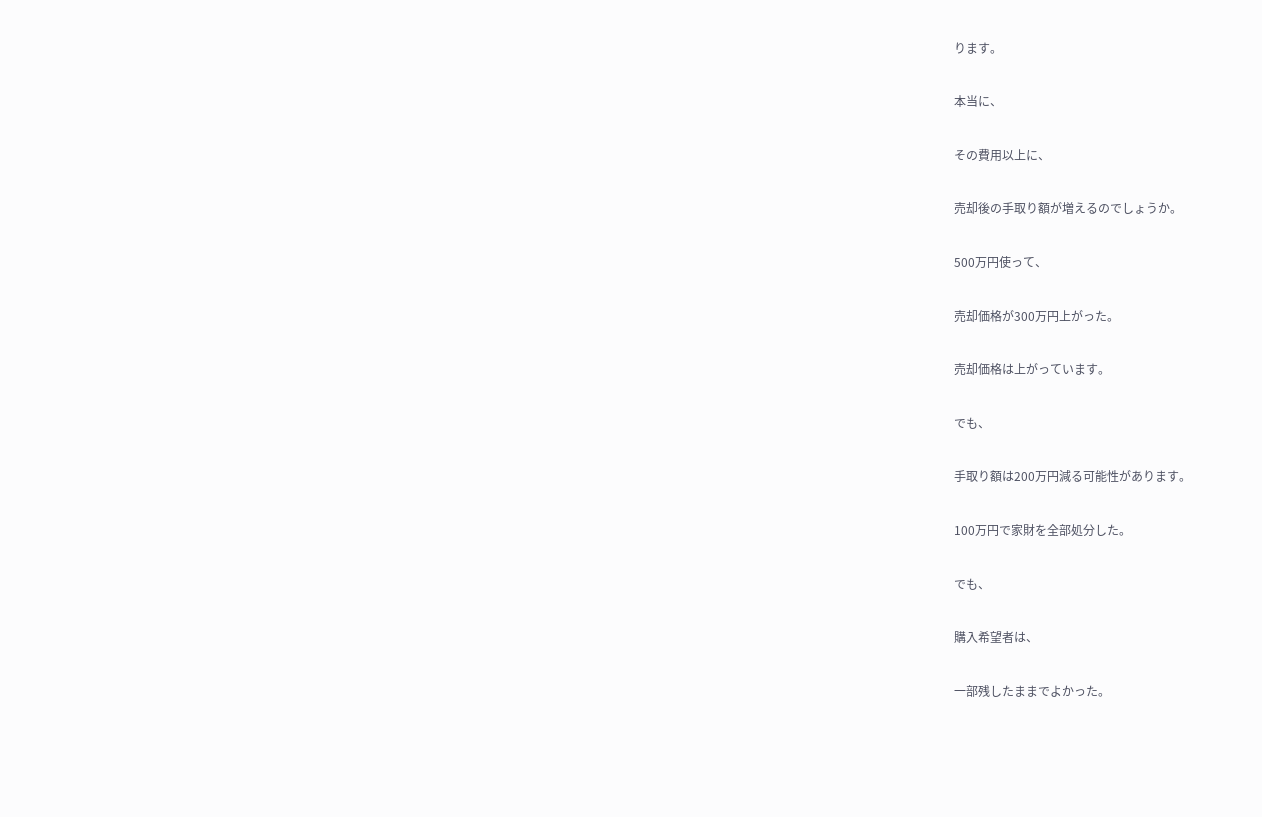ります。

本当に、

その費用以上に、

売却後の手取り額が増えるのでしょうか。

500万円使って、

売却価格が300万円上がった。

売却価格は上がっています。

でも、

手取り額は200万円減る可能性があります。

100万円で家財を全部処分した。

でも、

購入希望者は、

一部残したままでよかった。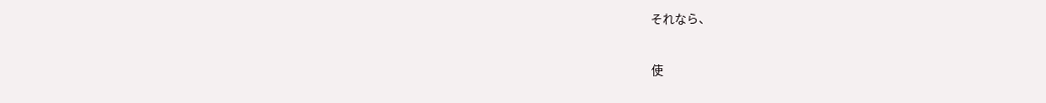それなら、

使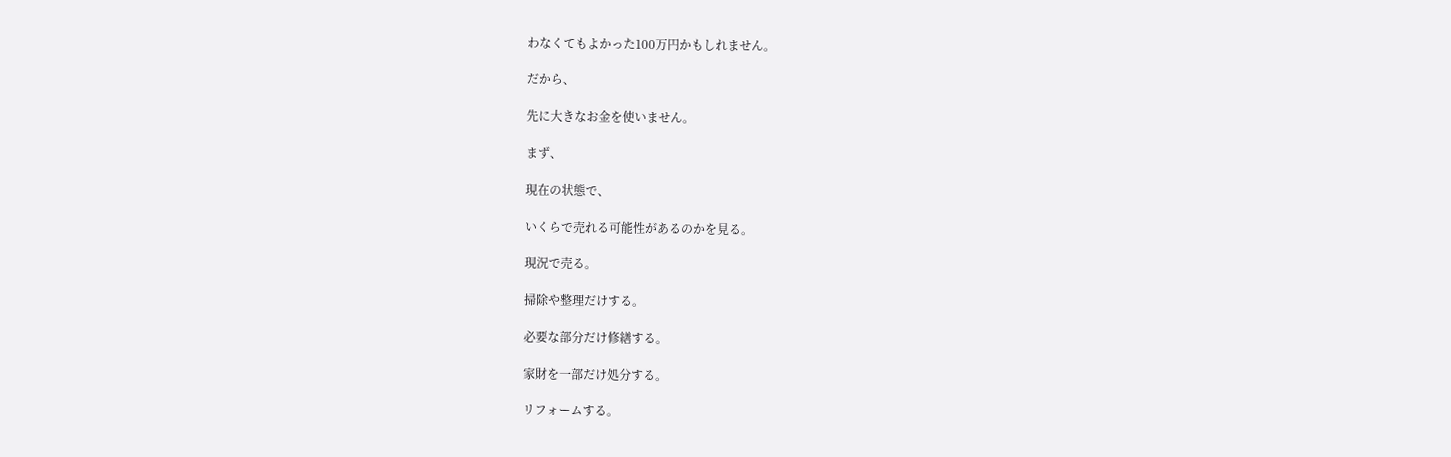わなくてもよかった100万円かもしれません。

だから、

先に大きなお金を使いません。

まず、

現在の状態で、

いくらで売れる可能性があるのかを見る。

現況で売る。

掃除や整理だけする。

必要な部分だけ修繕する。

家財を一部だけ処分する。

リフォームする。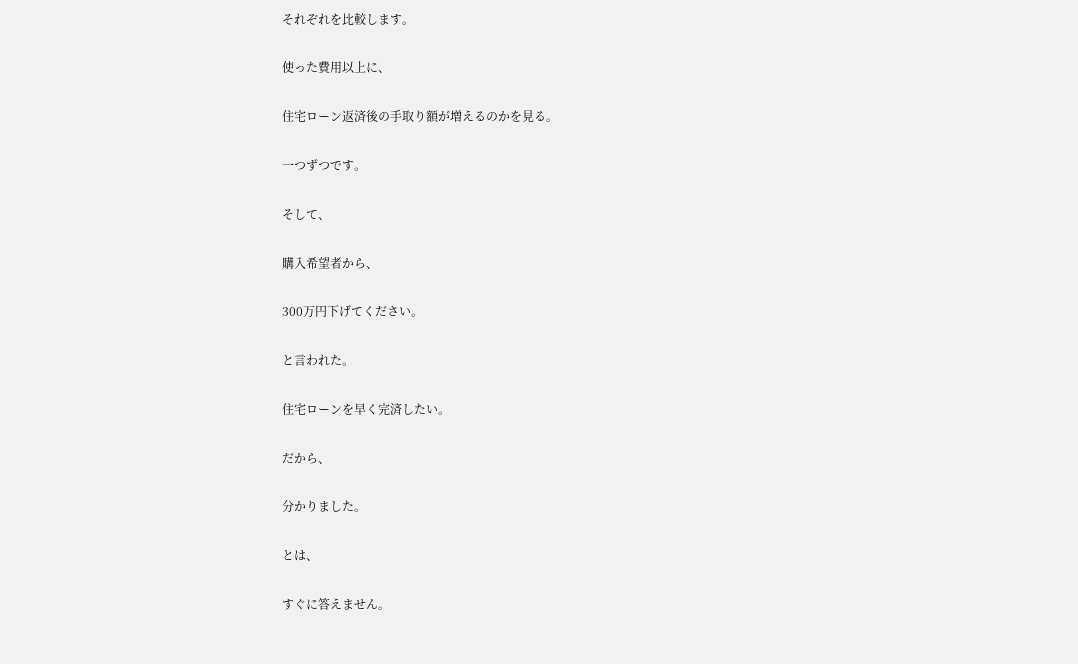それぞれを比較します。

使った費用以上に、

住宅ローン返済後の手取り額が増えるのかを見る。

一つずつです。

そして、

購入希望者から、

300万円下げてください。

と言われた。

住宅ローンを早く完済したい。

だから、

分かりました。

とは、

すぐに答えません。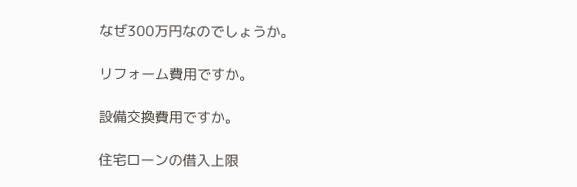なぜ300万円なのでしょうか。

リフォーム費用ですか。

設備交換費用ですか。

住宅ローンの借入上限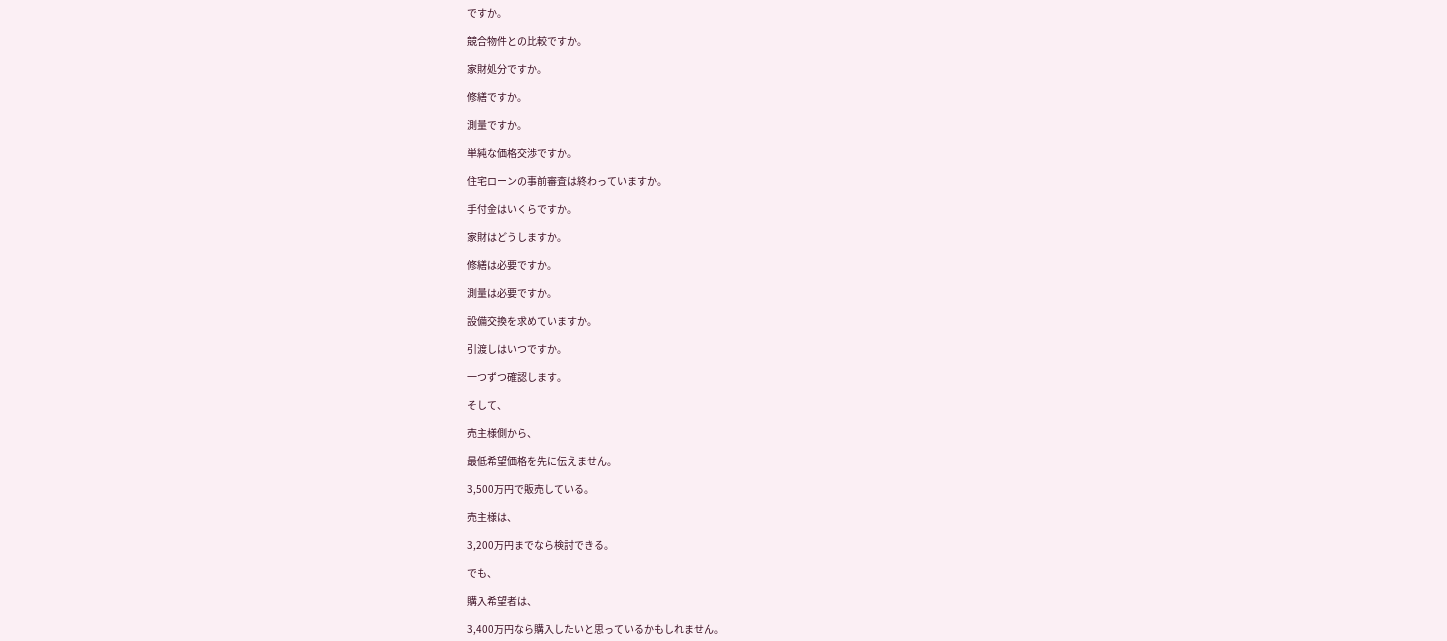ですか。

競合物件との比較ですか。

家財処分ですか。

修繕ですか。

測量ですか。

単純な価格交渉ですか。

住宅ローンの事前審査は終わっていますか。

手付金はいくらですか。

家財はどうしますか。

修繕は必要ですか。

測量は必要ですか。

設備交換を求めていますか。

引渡しはいつですか。

一つずつ確認します。

そして、

売主様側から、

最低希望価格を先に伝えません。

3,500万円で販売している。

売主様は、

3,200万円までなら検討できる。

でも、

購入希望者は、

3,400万円なら購入したいと思っているかもしれません。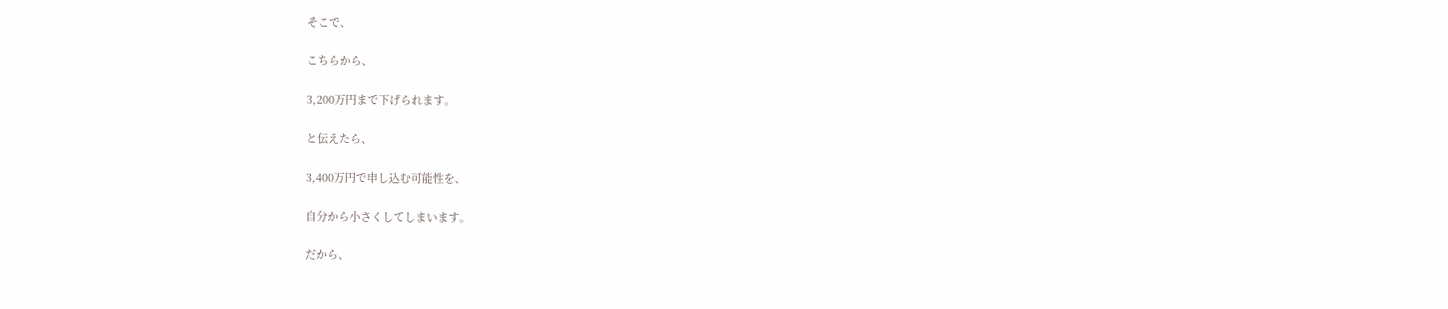そこで、

こちらから、

3,200万円まで下げられます。

と伝えたら、

3,400万円で申し込む可能性を、

自分から小さくしてしまいます。

だから、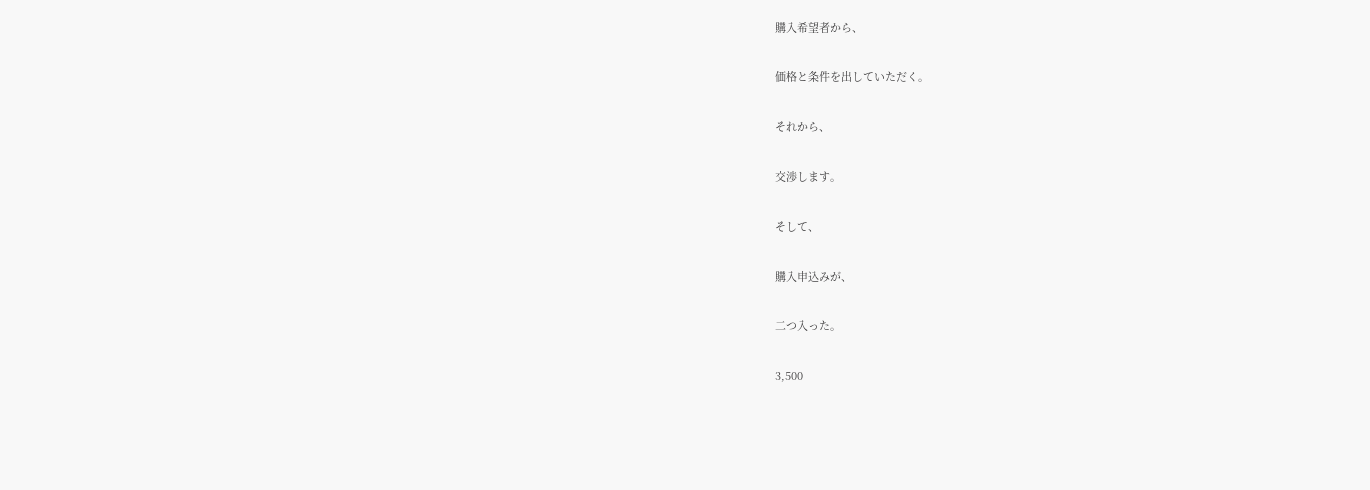購入希望者から、

価格と条件を出していただく。

それから、

交渉します。

そして、

購入申込みが、

二つ入った。

3,500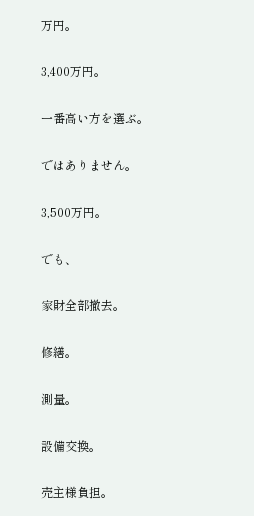万円。

3,400万円。

一番高い方を選ぶ。

ではありません。

3,500万円。

でも、

家財全部撤去。

修繕。

測量。

設備交換。

売主様負担。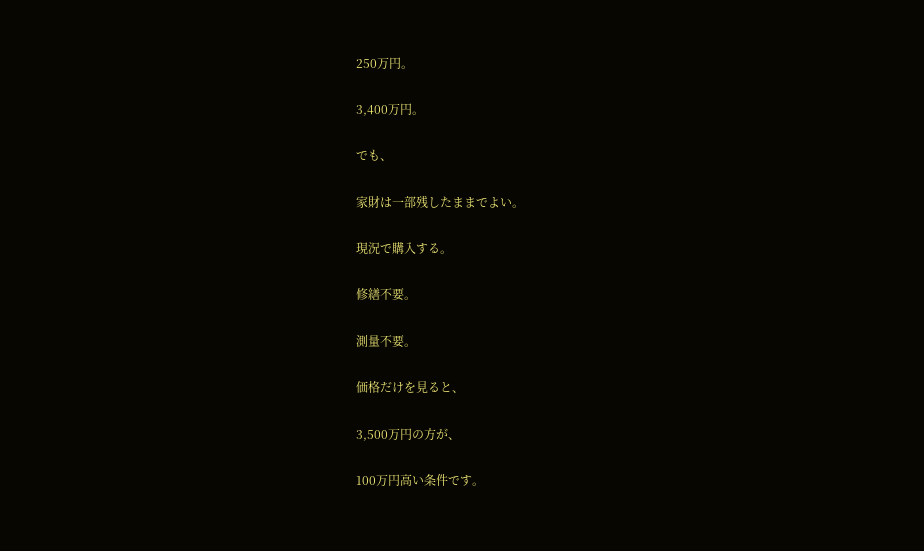250万円。

3,400万円。

でも、

家財は一部残したままでよい。

現況で購入する。

修繕不要。

測量不要。

価格だけを見ると、

3,500万円の方が、

100万円高い条件です。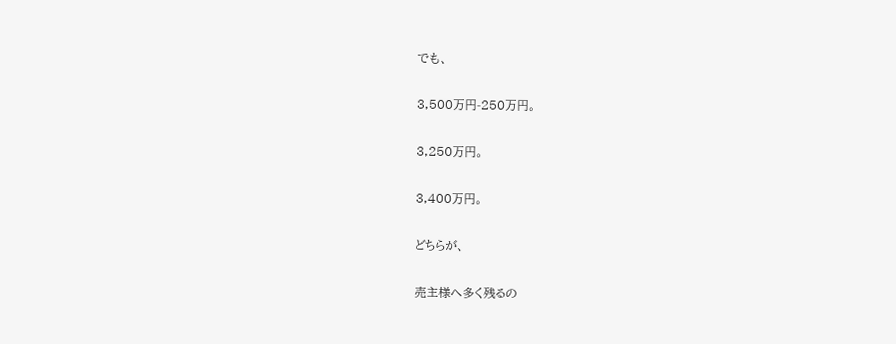でも、

3,500万円-250万円。

3,250万円。

3,400万円。

どちらが、

売主様へ多く残るの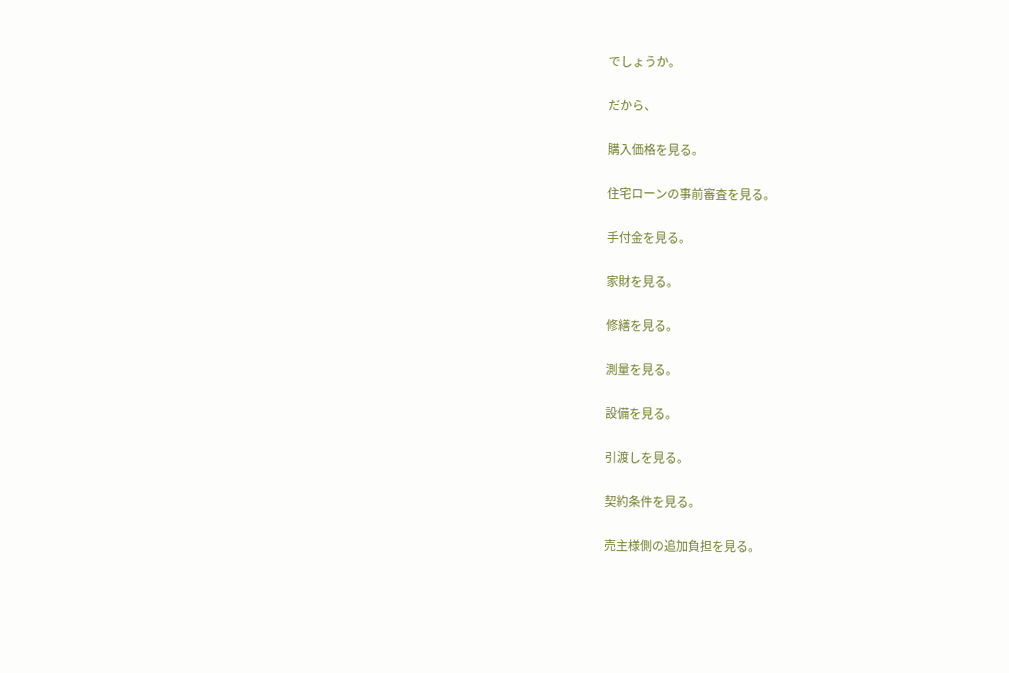でしょうか。

だから、

購入価格を見る。

住宅ローンの事前審査を見る。

手付金を見る。

家財を見る。

修繕を見る。

測量を見る。

設備を見る。

引渡しを見る。

契約条件を見る。

売主様側の追加負担を見る。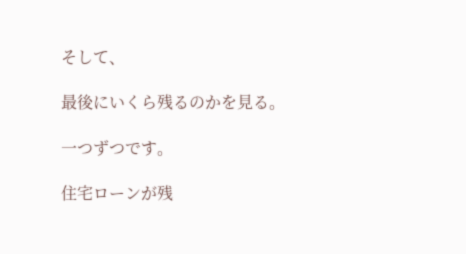そして、

最後にいくら残るのかを見る。

一つずつです。

住宅ローンが残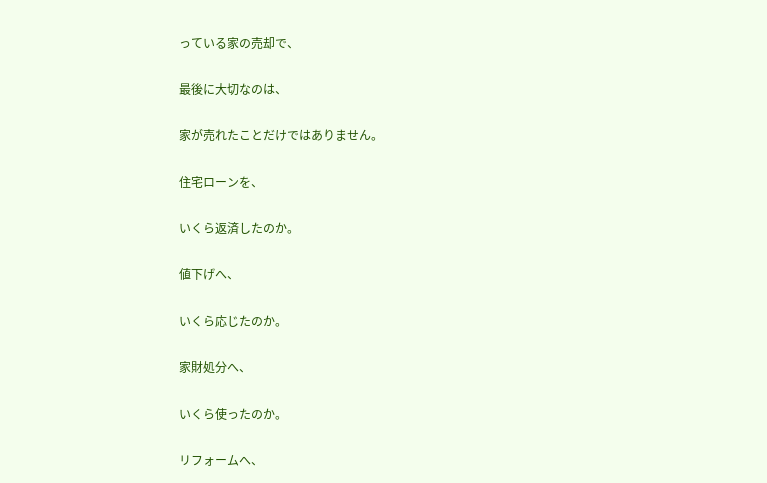っている家の売却で、

最後に大切なのは、

家が売れたことだけではありません。

住宅ローンを、

いくら返済したのか。

値下げへ、

いくら応じたのか。

家財処分へ、

いくら使ったのか。

リフォームへ、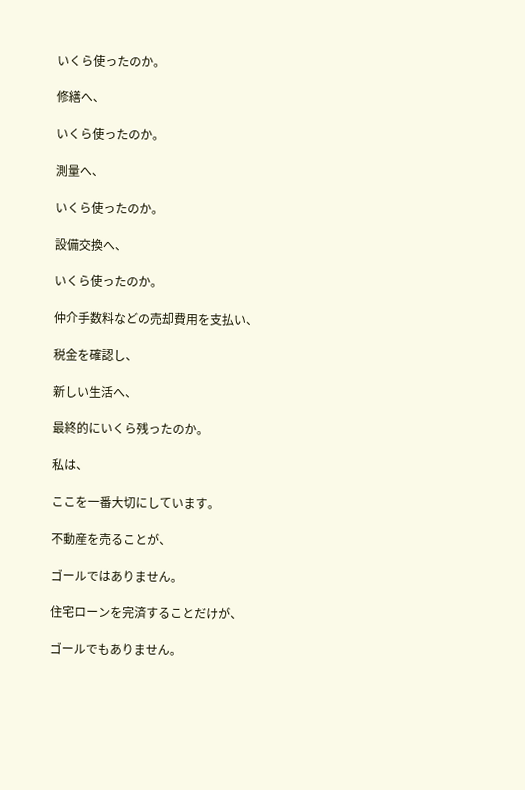いくら使ったのか。

修繕へ、

いくら使ったのか。

測量へ、

いくら使ったのか。

設備交換へ、

いくら使ったのか。

仲介手数料などの売却費用を支払い、

税金を確認し、

新しい生活へ、

最終的にいくら残ったのか。

私は、

ここを一番大切にしています。

不動産を売ることが、

ゴールではありません。

住宅ローンを完済することだけが、

ゴールでもありません。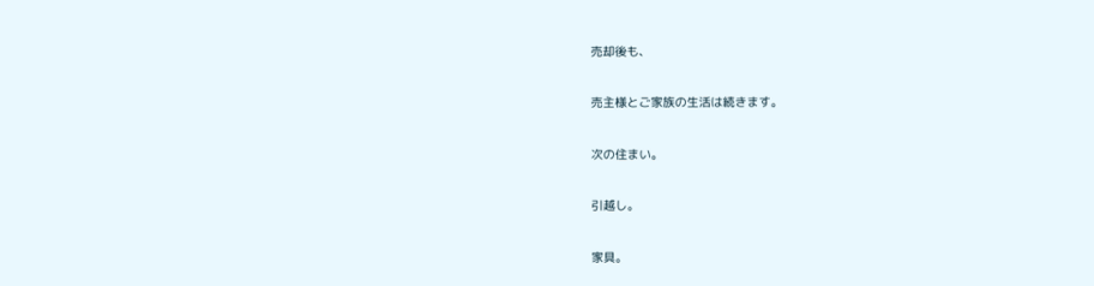売却後も、

売主様とご家族の生活は続きます。

次の住まい。

引越し。

家具。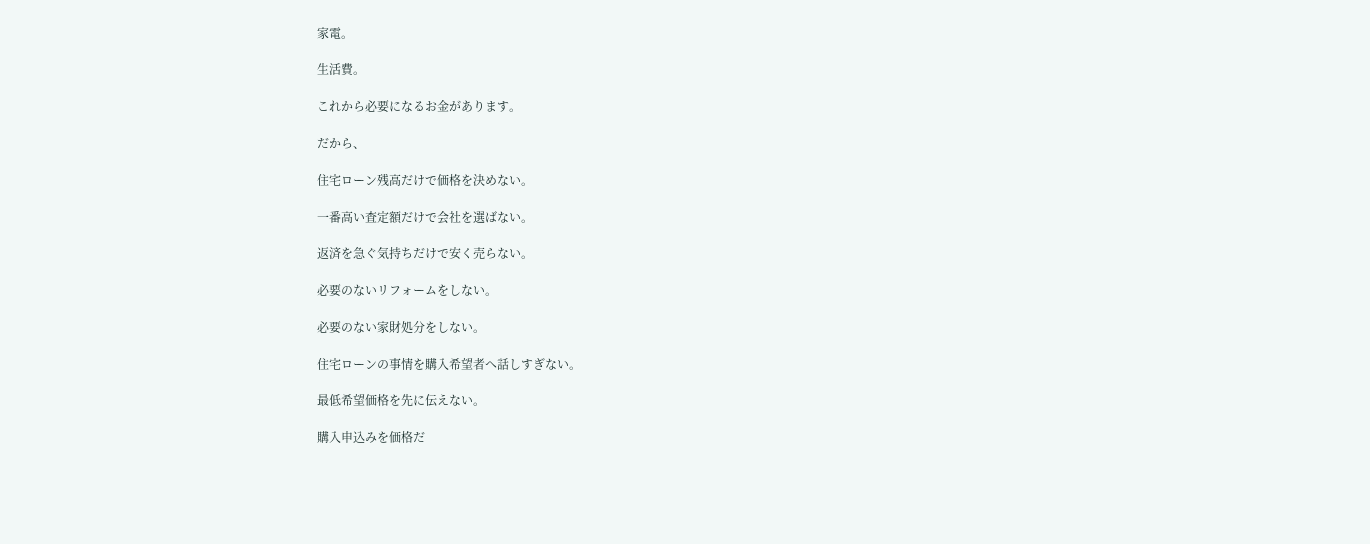家電。

生活費。

これから必要になるお金があります。

だから、

住宅ローン残高だけで価格を決めない。

一番高い査定額だけで会社を選ばない。

返済を急ぐ気持ちだけで安く売らない。

必要のないリフォームをしない。

必要のない家財処分をしない。

住宅ローンの事情を購入希望者へ話しすぎない。

最低希望価格を先に伝えない。

購入申込みを価格だ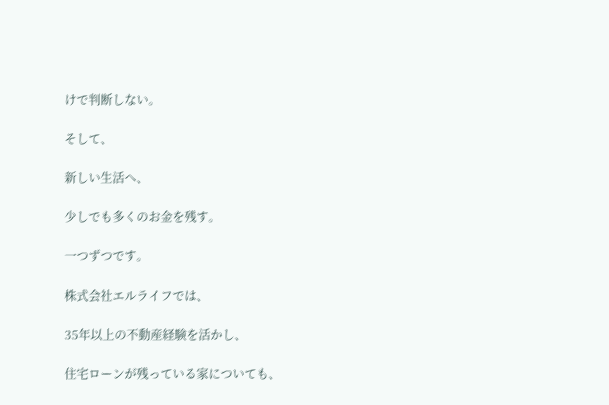けで判断しない。

そして、

新しい生活へ、

少しでも多くのお金を残す。

一つずつです。

株式会社エルライフでは、

35年以上の不動産経験を活かし、

住宅ローンが残っている家についても、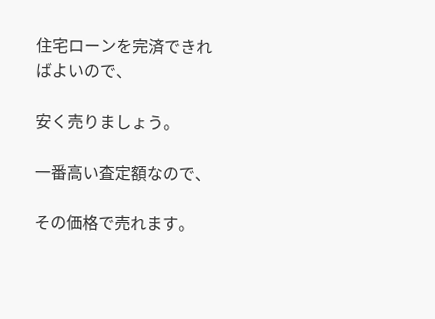住宅ローンを完済できればよいので、

安く売りましょう。

一番高い査定額なので、

その価格で売れます。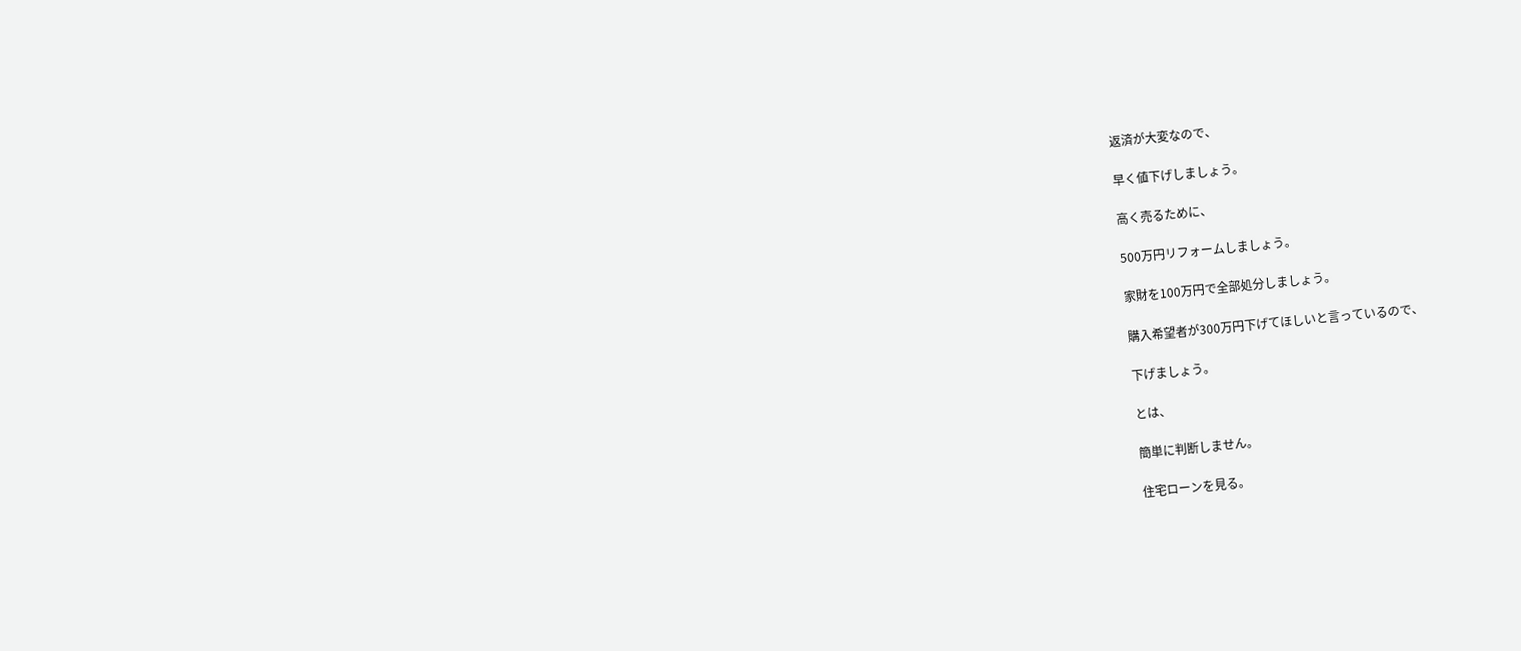返済が大変なので、

早く値下げしましょう。

高く売るために、

500万円リフォームしましょう。

家財を100万円で全部処分しましょう。

購入希望者が300万円下げてほしいと言っているので、

下げましょう。

とは、

簡単に判断しません。

住宅ローンを見る。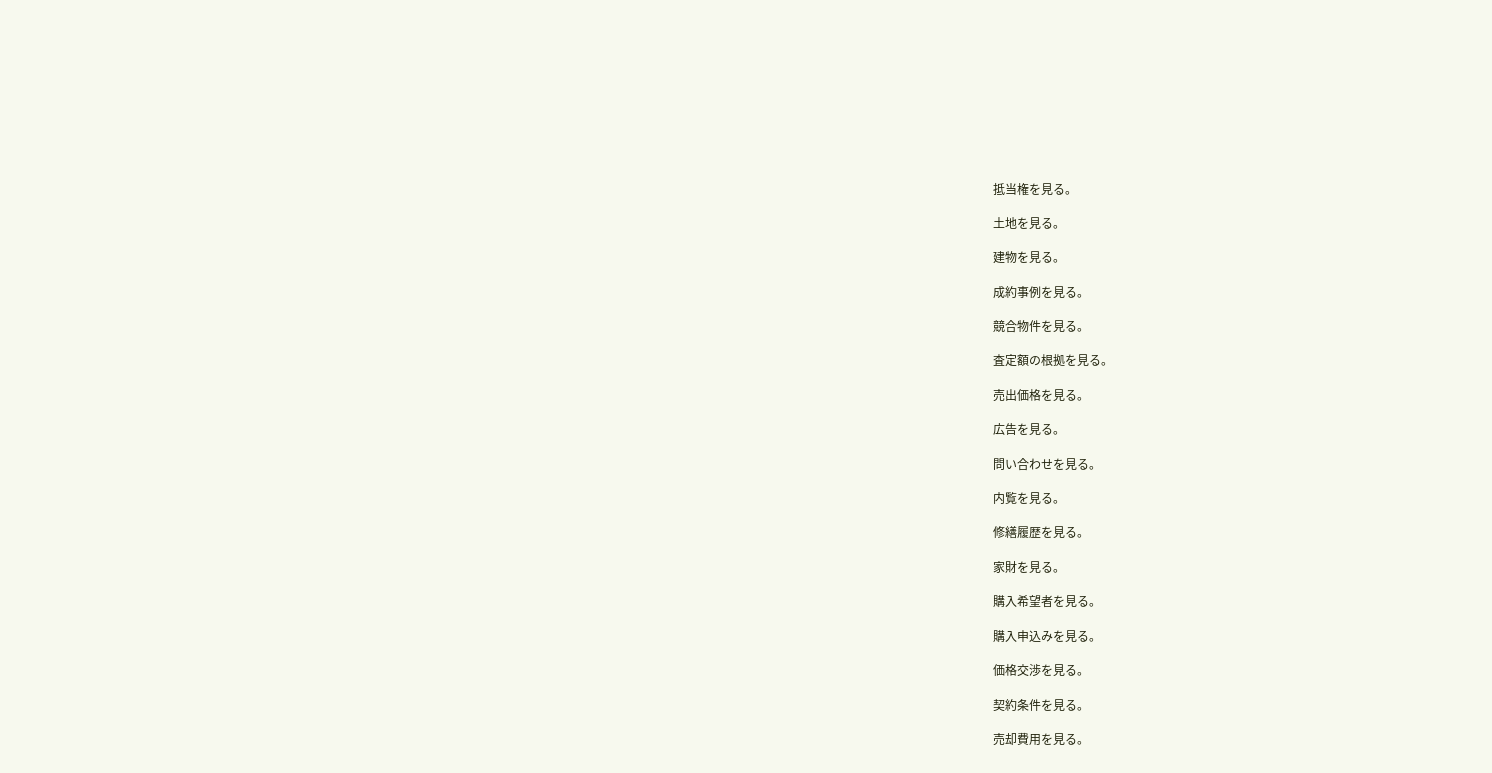抵当権を見る。

土地を見る。

建物を見る。

成約事例を見る。

競合物件を見る。

査定額の根拠を見る。

売出価格を見る。

広告を見る。

問い合わせを見る。

内覧を見る。

修繕履歴を見る。

家財を見る。

購入希望者を見る。

購入申込みを見る。

価格交渉を見る。

契約条件を見る。

売却費用を見る。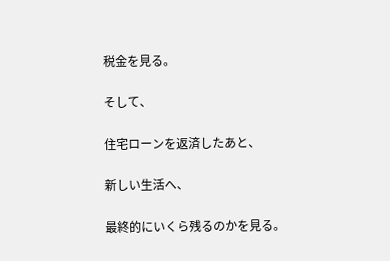税金を見る。

そして、

住宅ローンを返済したあと、

新しい生活へ、

最終的にいくら残るのかを見る。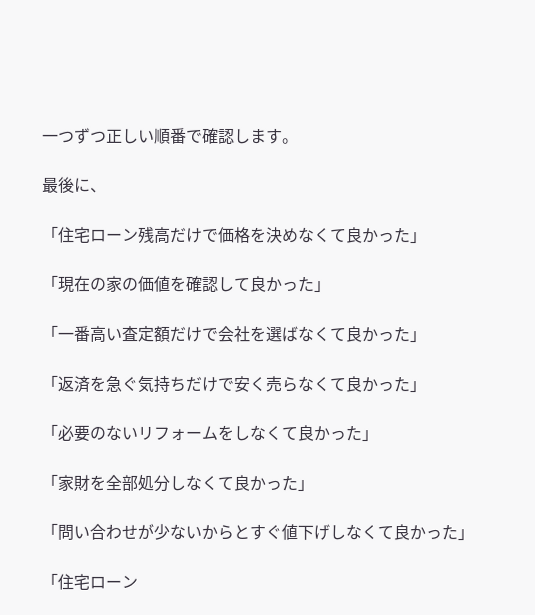一つずつ正しい順番で確認します。

最後に、

「住宅ローン残高だけで価格を決めなくて良かった」

「現在の家の価値を確認して良かった」

「一番高い査定額だけで会社を選ばなくて良かった」

「返済を急ぐ気持ちだけで安く売らなくて良かった」

「必要のないリフォームをしなくて良かった」

「家財を全部処分しなくて良かった」

「問い合わせが少ないからとすぐ値下げしなくて良かった」

「住宅ローン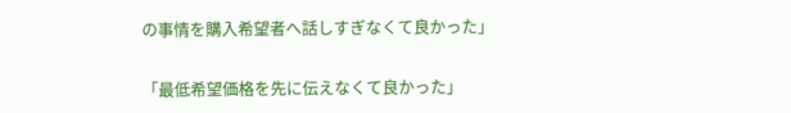の事情を購入希望者へ話しすぎなくて良かった」

「最低希望価格を先に伝えなくて良かった」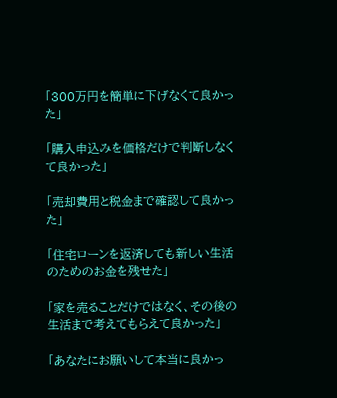「300万円を簡単に下げなくて良かった」

「購入申込みを価格だけで判断しなくて良かった」

「売却費用と税金まで確認して良かった」

「住宅ローンを返済しても新しい生活のためのお金を残せた」

「家を売ることだけではなく、その後の生活まで考えてもらえて良かった」

「あなたにお願いして本当に良かっ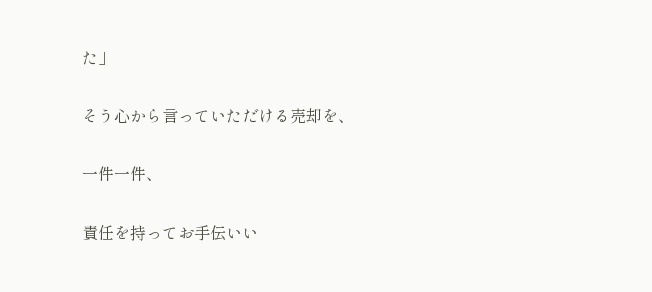た」

そう心から言っていただける売却を、

一件一件、

責任を持ってお手伝いい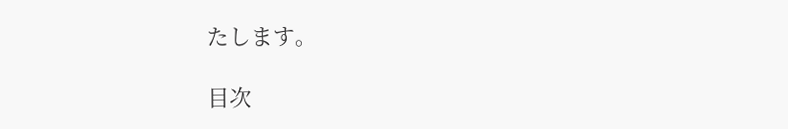たします。

目次